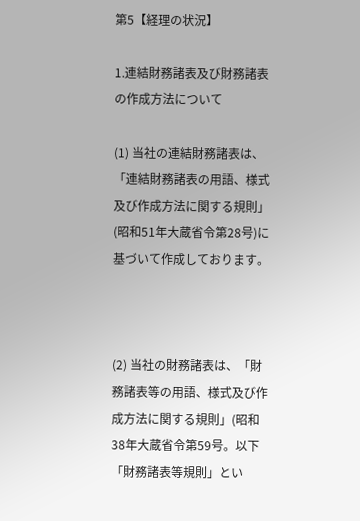第5【経理の状況】

1.連結財務諸表及び財務諸表の作成方法について

(1) 当社の連結財務諸表は、「連結財務諸表の用語、様式及び作成方法に関する規則」(昭和51年大蔵省令第28号)に基づいて作成しております。



(2) 当社の財務諸表は、「財務諸表等の用語、様式及び作成方法に関する規則」(昭和38年大蔵省令第59号。以下「財務諸表等規則」とい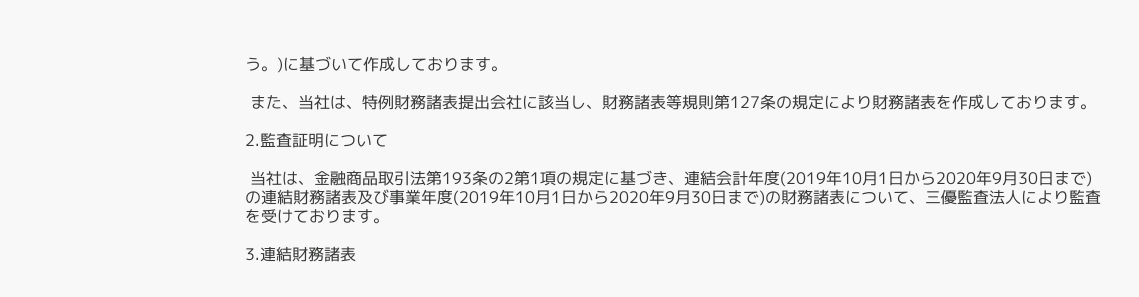う。)に基づいて作成しております。

 また、当社は、特例財務諸表提出会社に該当し、財務諸表等規則第127条の規定により財務諸表を作成しております。

2.監査証明について

 当社は、金融商品取引法第193条の2第1項の規定に基づき、連結会計年度(2019年10月1日から2020年9月30日まで)の連結財務諸表及び事業年度(2019年10月1日から2020年9月30日まで)の財務諸表について、三優監査法人により監査を受けております。

3.連結財務諸表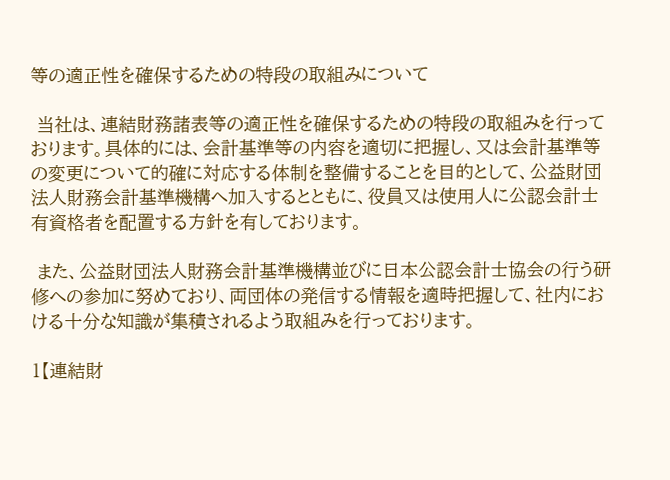等の適正性を確保するための特段の取組みについて

 当社は、連結財務諸表等の適正性を確保するための特段の取組みを行っております。具体的には、会計基準等の内容を適切に把握し、又は会計基準等の変更について的確に対応する体制を整備することを目的として、公益財団法人財務会計基準機構へ加入するとともに、役員又は使用人に公認会計士有資格者を配置する方針を有しております。

 また、公益財団法人財務会計基準機構並びに日本公認会計士協会の行う研修への参加に努めており、両団体の発信する情報を適時把握して、社内における十分な知識が集積されるよう取組みを行っております。

1【連結財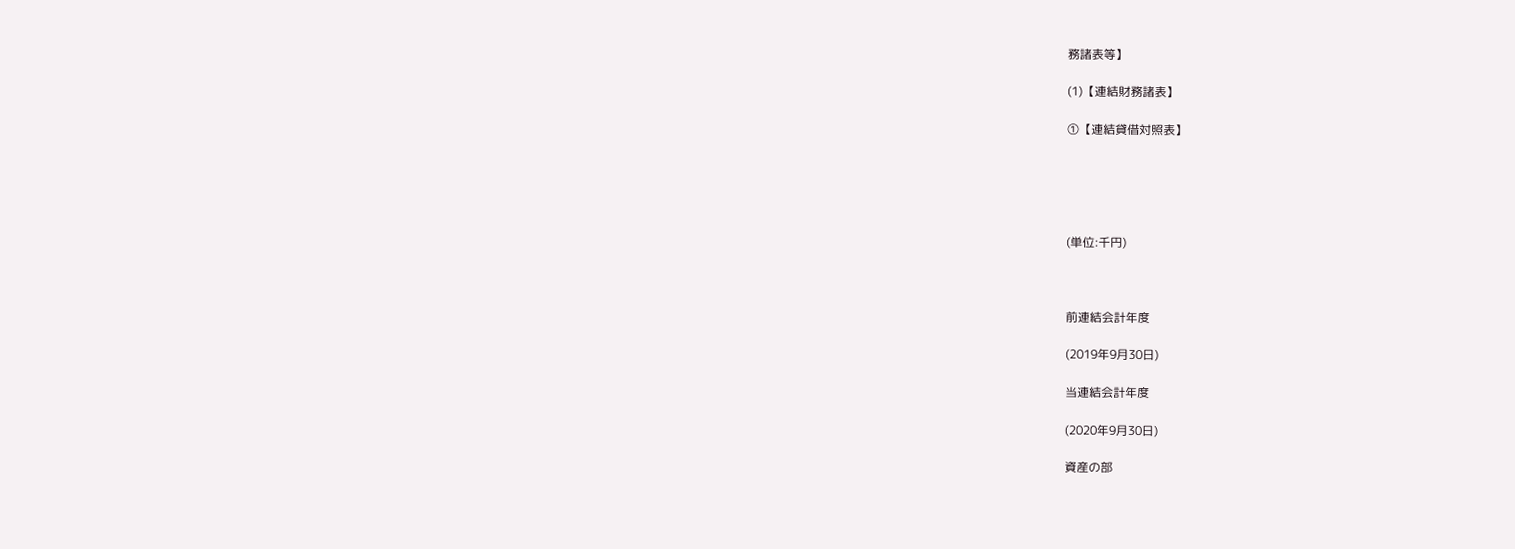務諸表等】

(1)【連結財務諸表】

①【連結貸借対照表】





(単位:千円)



前連結会計年度

(2019年9月30日)

当連結会計年度

(2020年9月30日)

資産の部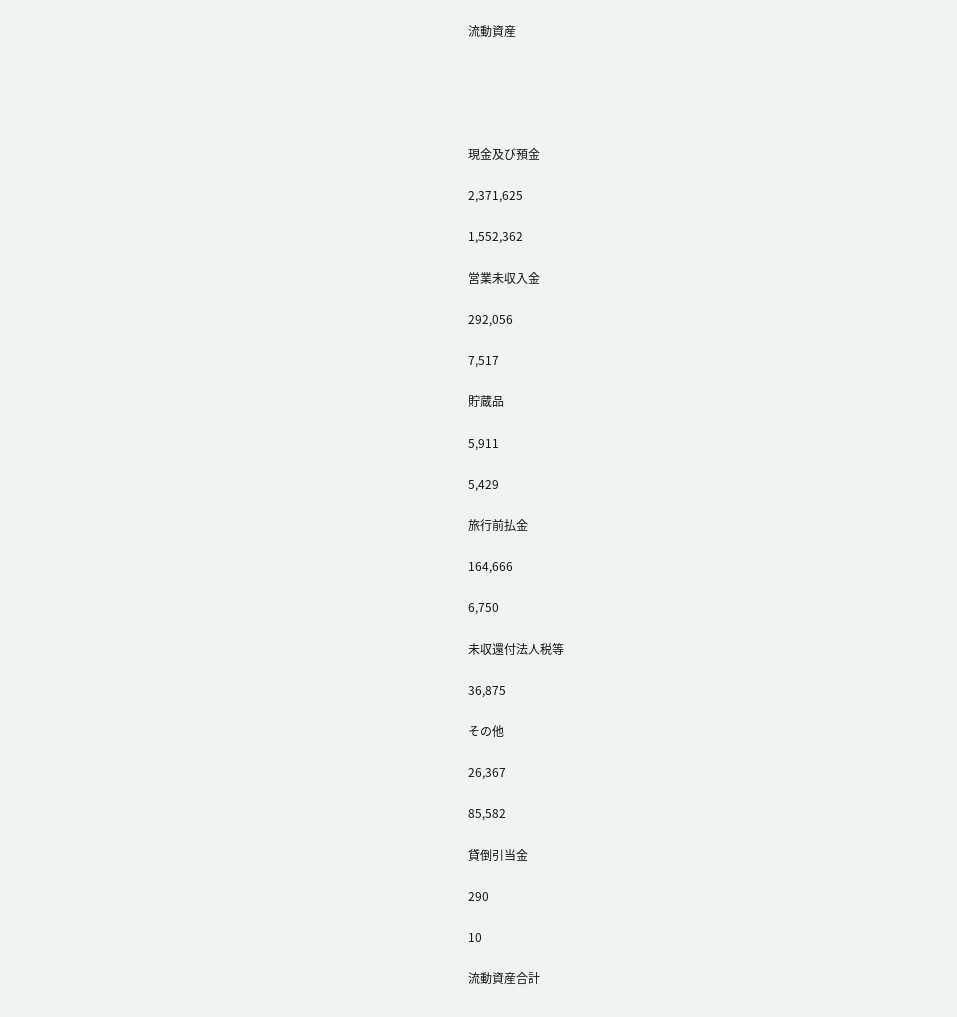流動資産





現金及び預金

2,371,625

1,552,362

営業未収入金

292,056

7,517

貯蔵品

5,911

5,429

旅行前払金

164,666

6,750

未収還付法人税等

36,875

その他

26,367

85,582

貸倒引当金

290

10

流動資産合計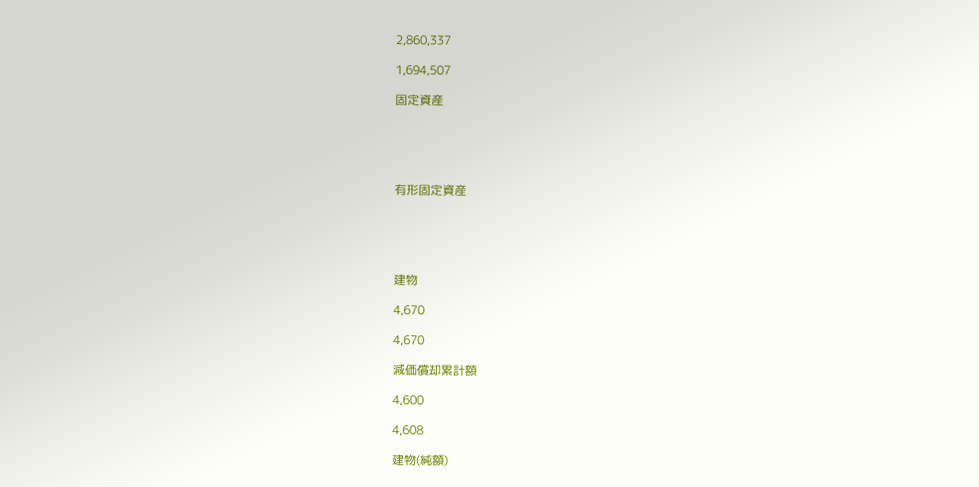2,860,337

1,694,507

固定資産





有形固定資産





建物

4,670

4,670

減価償却累計額

4,600

4,608

建物(純額)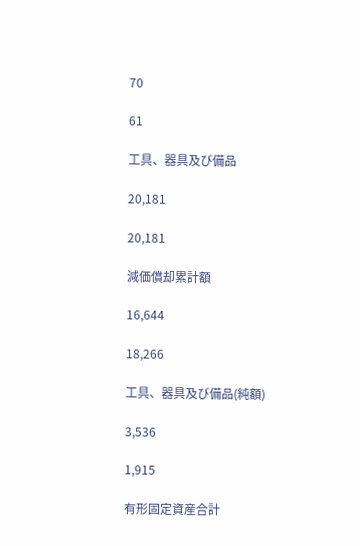70

61

工具、器具及び備品

20,181

20,181

減価償却累計額

16,644

18,266

工具、器具及び備品(純額)

3,536

1,915

有形固定資産合計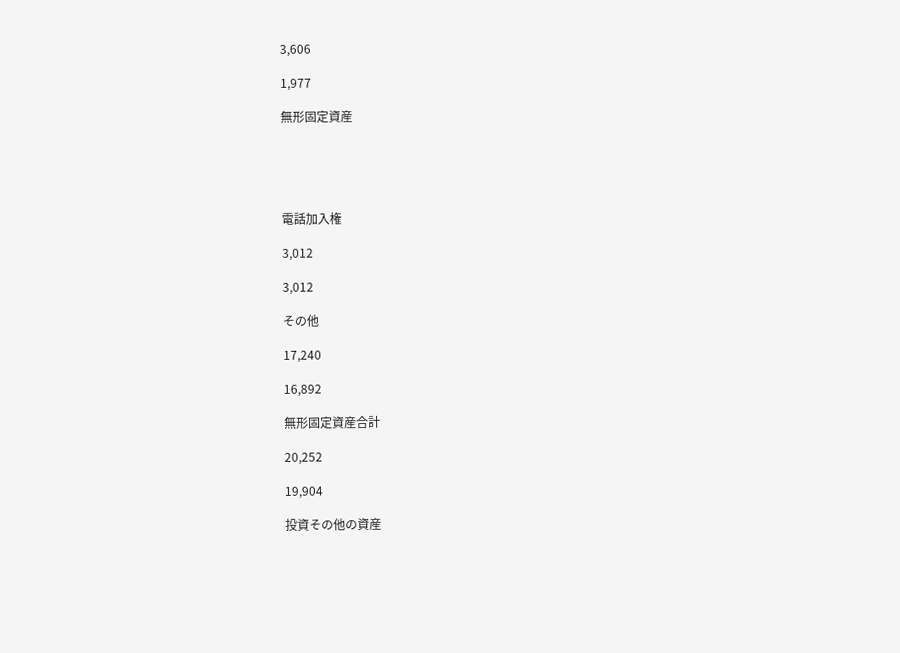3,606

1,977

無形固定資産





電話加入権

3,012

3,012

その他

17,240

16,892

無形固定資産合計

20,252

19,904

投資その他の資産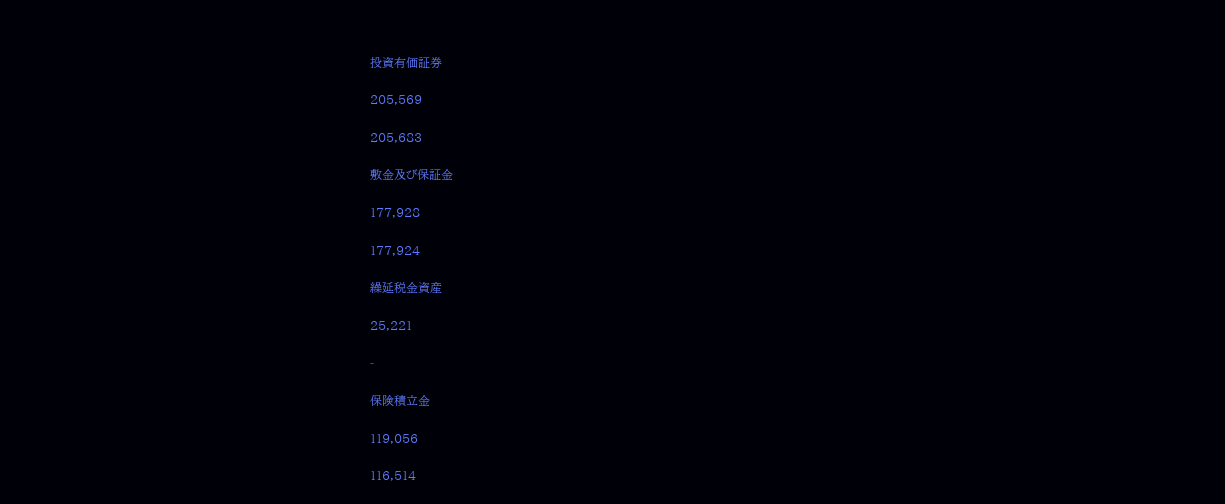投資有価証券

205,569

205,683

敷金及び保証金

177,928

177,924

繰延税金資産

25,221

-

保険積立金

119,056

116,514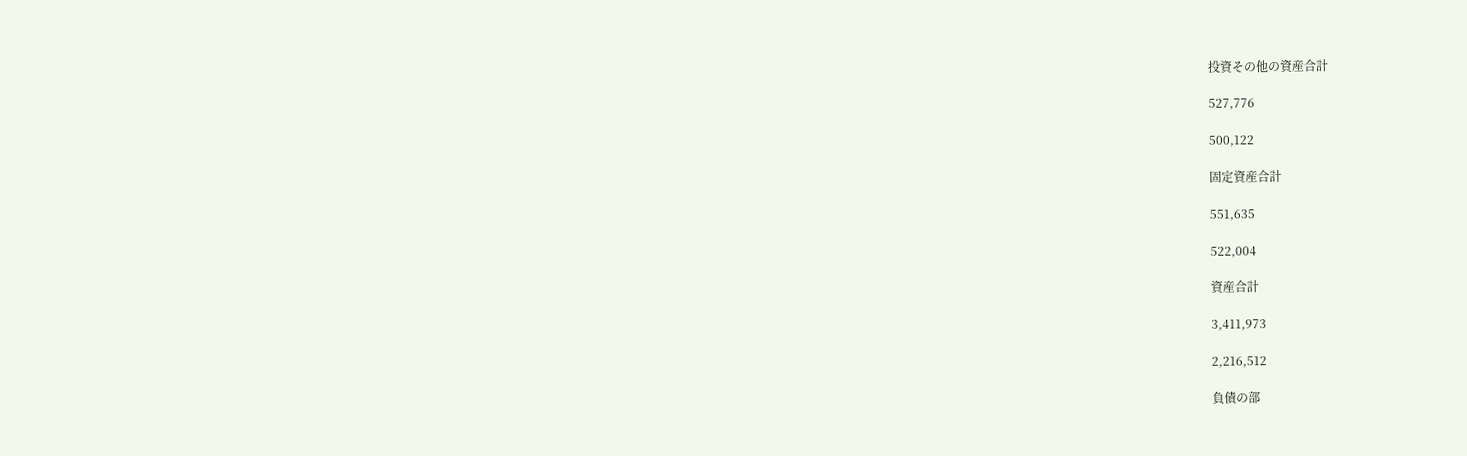投資その他の資産合計

527,776

500,122

固定資産合計

551,635

522,004

資産合計

3,411,973

2,216,512

負債の部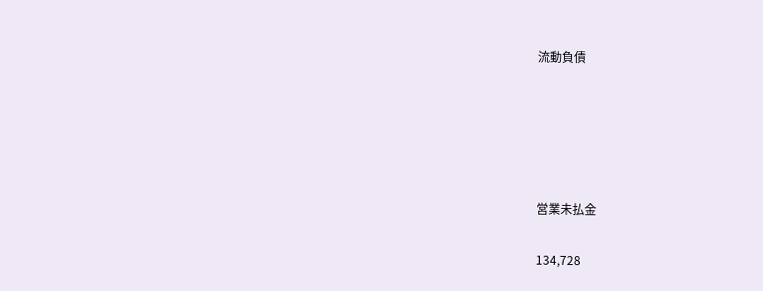流動負債





営業未払金

134,728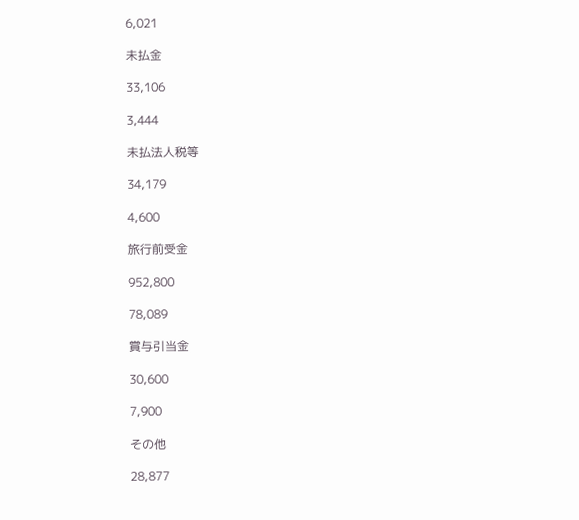6,021

未払金

33,106

3,444

未払法人税等

34,179

4,600

旅行前受金

952,800

78,089

賞与引当金

30,600

7,900

その他

28,877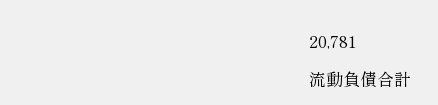20,781

流動負債合計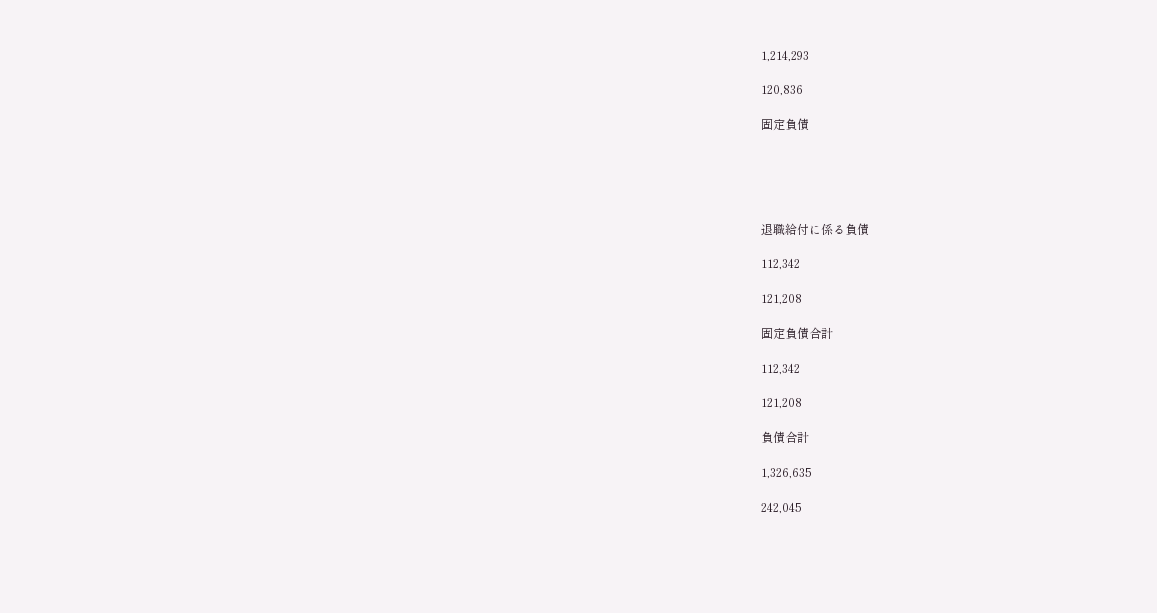1,214,293

120,836

固定負債





退職給付に係る負債

112,342

121,208

固定負債合計

112,342

121,208

負債合計

1,326,635

242,045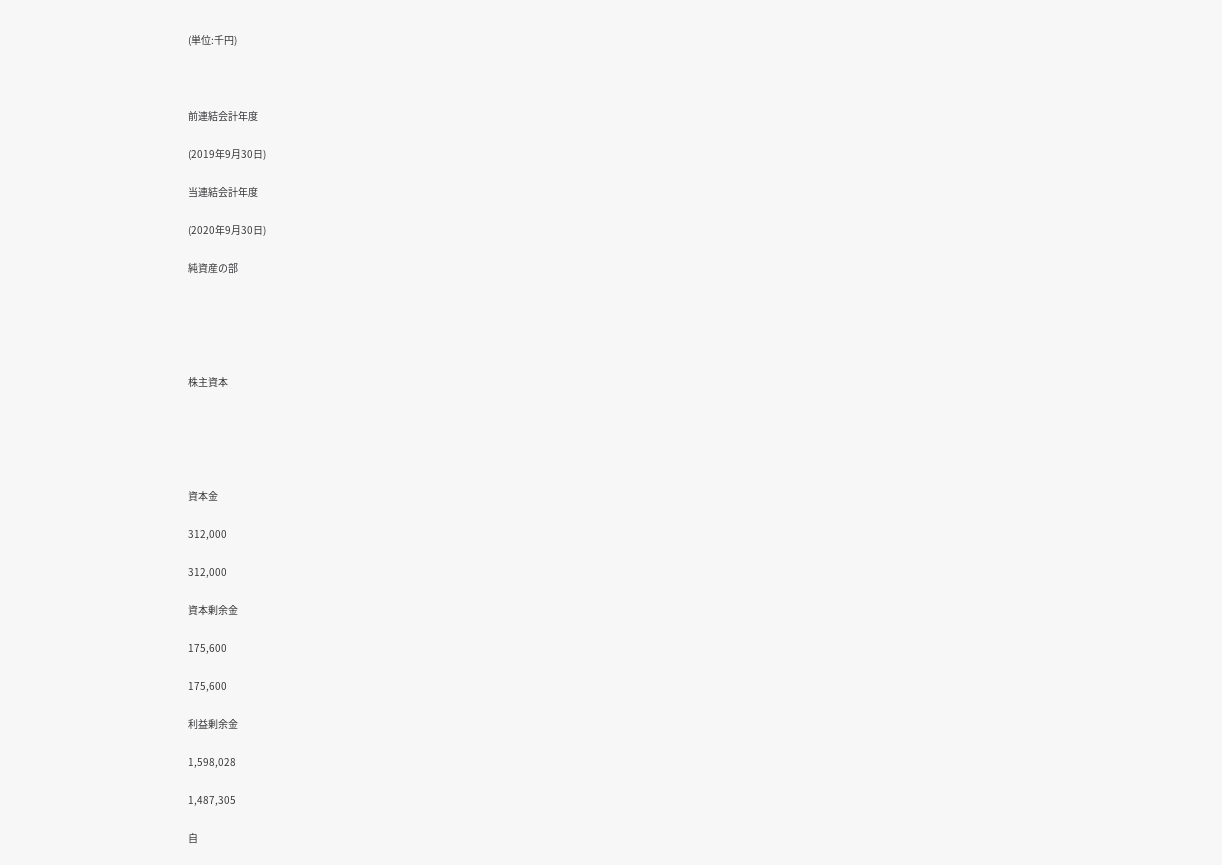(単位:千円)



前連結会計年度

(2019年9月30日)

当連結会計年度

(2020年9月30日)

純資産の部





株主資本





資本金

312,000

312,000

資本剰余金

175,600

175,600

利益剰余金

1,598,028

1,487,305

自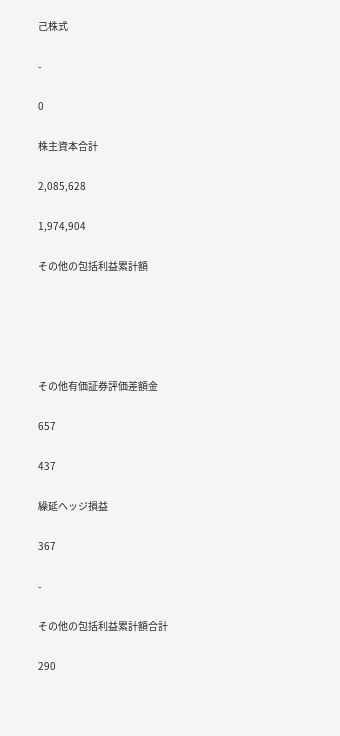己株式

-

0

株主資本合計

2,085,628

1,974,904

その他の包括利益累計額





その他有価証券評価差額金

657

437

繰延ヘッジ損益

367

-

その他の包括利益累計額合計

290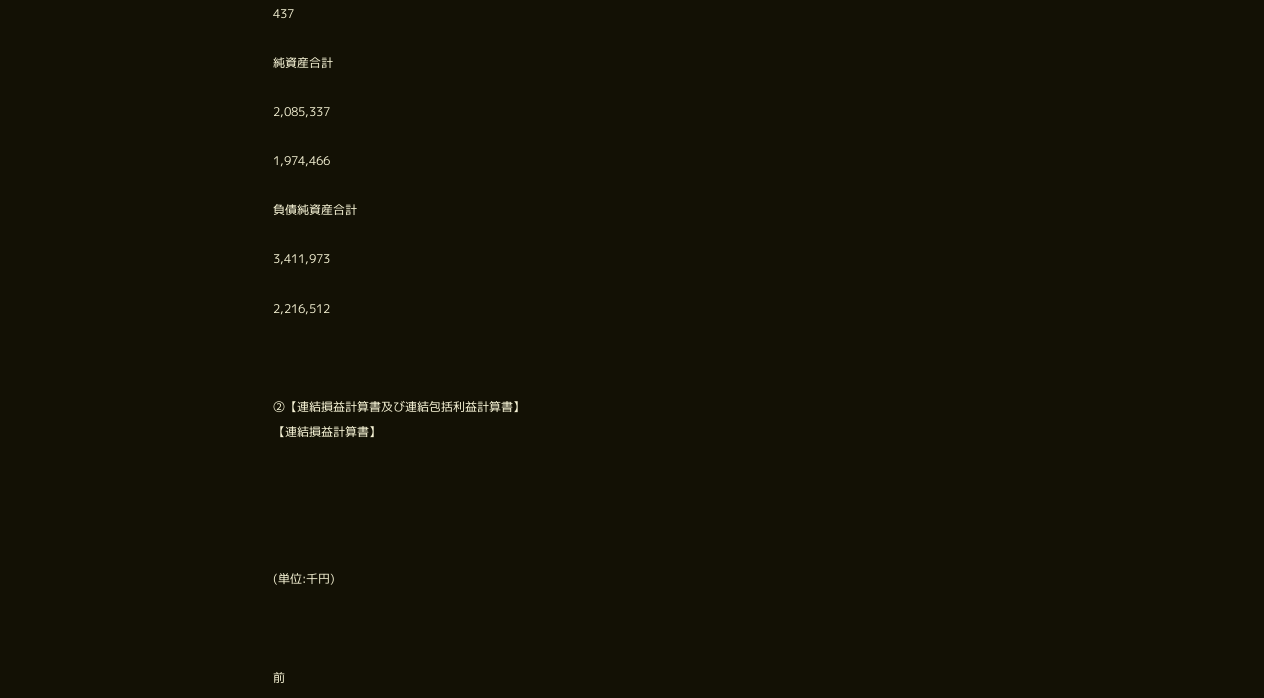437

純資産合計

2,085,337

1,974,466

負債純資産合計

3,411,973

2,216,512



②【連結損益計算書及び連結包括利益計算書】
【連結損益計算書】





(単位:千円)



前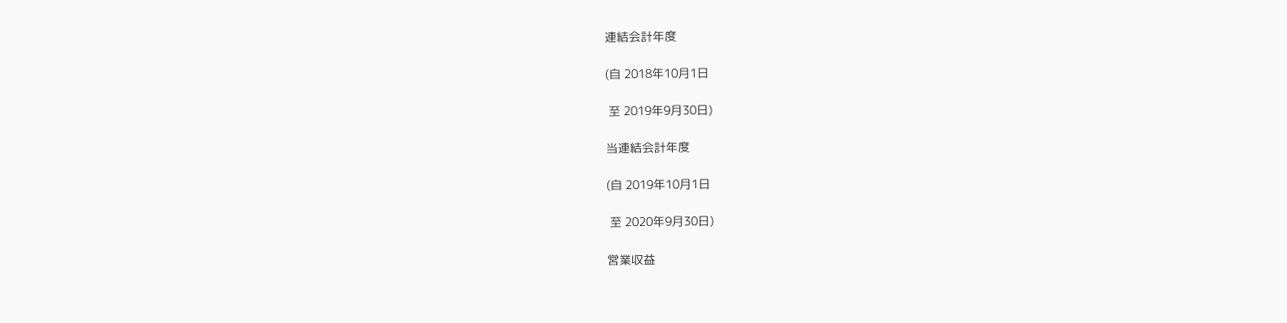連結会計年度

(自 2018年10月1日

 至 2019年9月30日)

当連結会計年度

(自 2019年10月1日

 至 2020年9月30日)

営業収益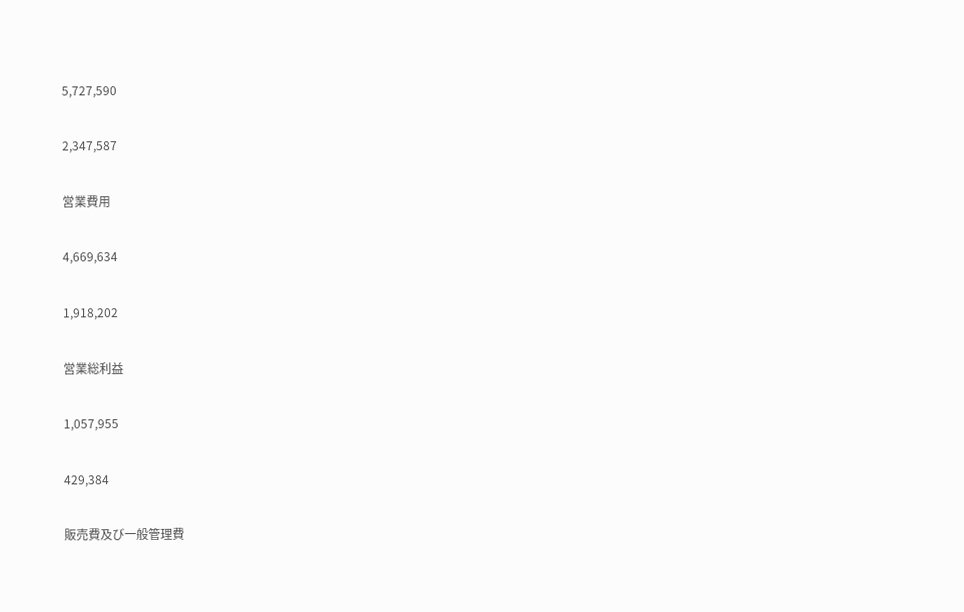5,727,590

2,347,587

営業費用

4,669,634

1,918,202

営業総利益

1,057,955

429,384

販売費及び一般管理費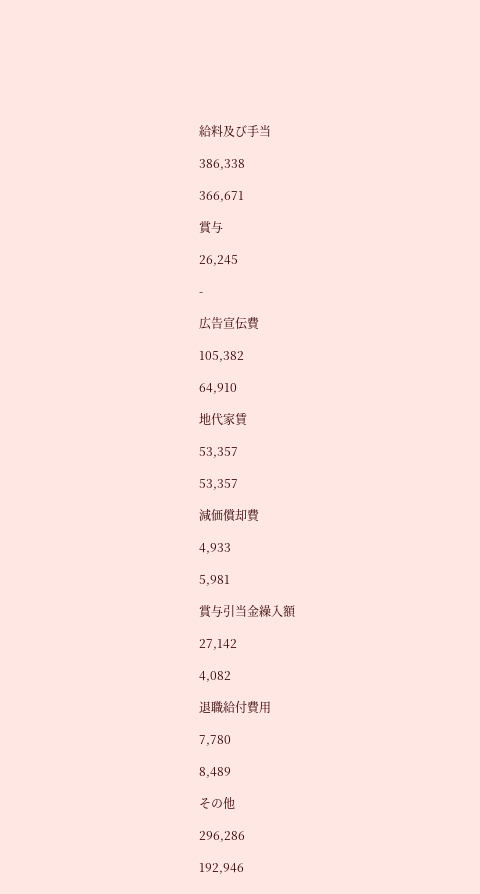給料及び手当

386,338

366,671

賞与

26,245

-

広告宣伝費

105,382

64,910

地代家賃

53,357

53,357

減価償却費

4,933

5,981

賞与引当金繰入額

27,142

4,082

退職給付費用

7,780

8,489

その他

296,286

192,946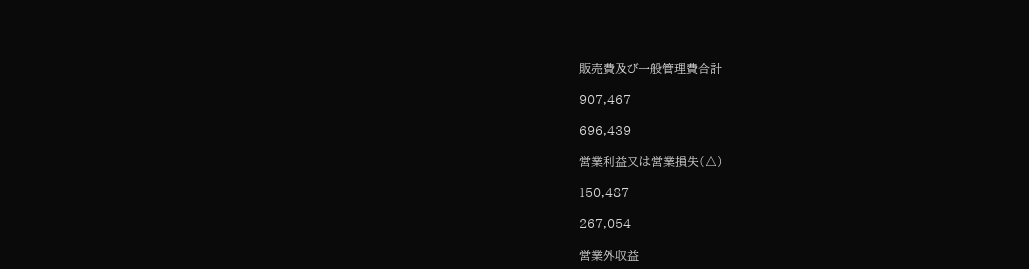販売費及び一般管理費合計

907,467

696,439

営業利益又は営業損失(△)

150,487

267,054

営業外収益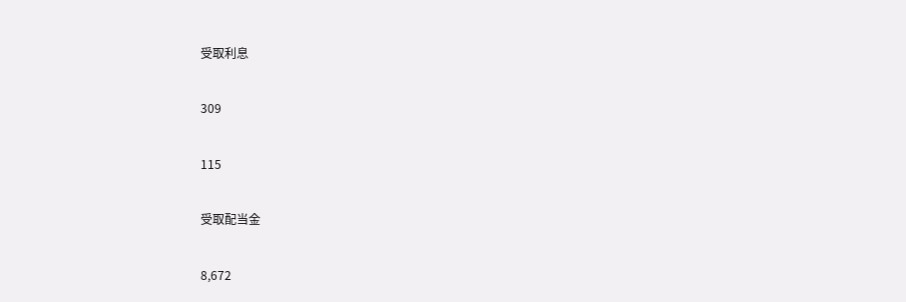受取利息

309

115

受取配当金

8,672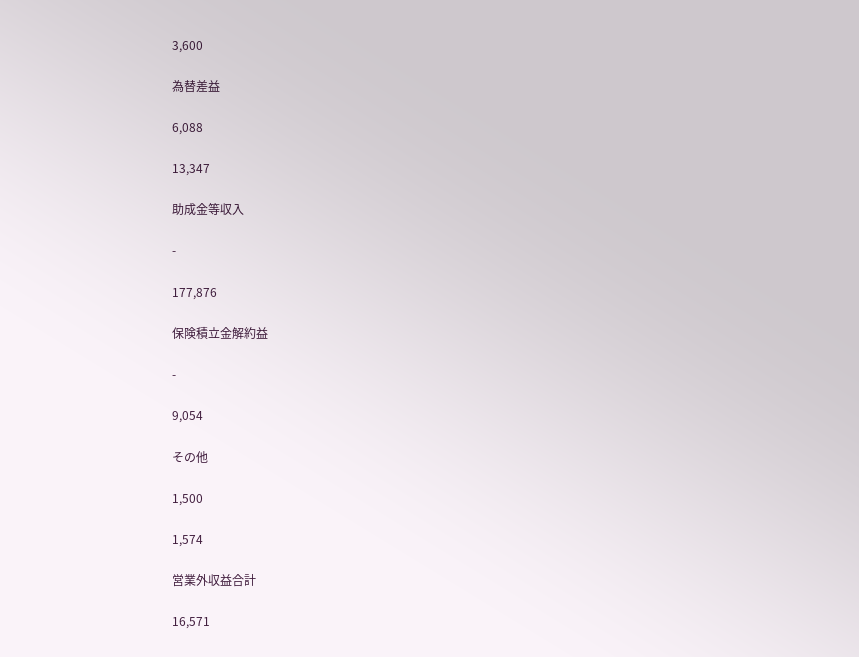3,600

為替差益

6,088

13,347

助成金等収入

-

177,876

保険積立金解約益

-

9,054

その他

1,500

1,574

営業外収益合計

16,571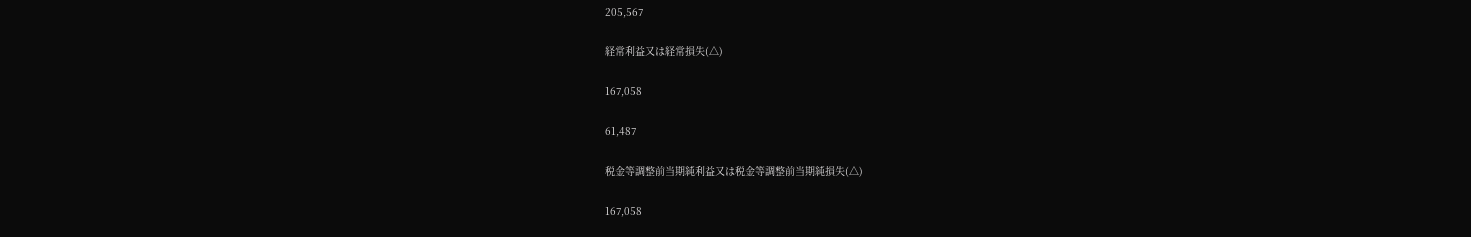205,567

経常利益又は経常損失(△)

167,058

61,487

税金等調整前当期純利益又は税金等調整前当期純損失(△)

167,058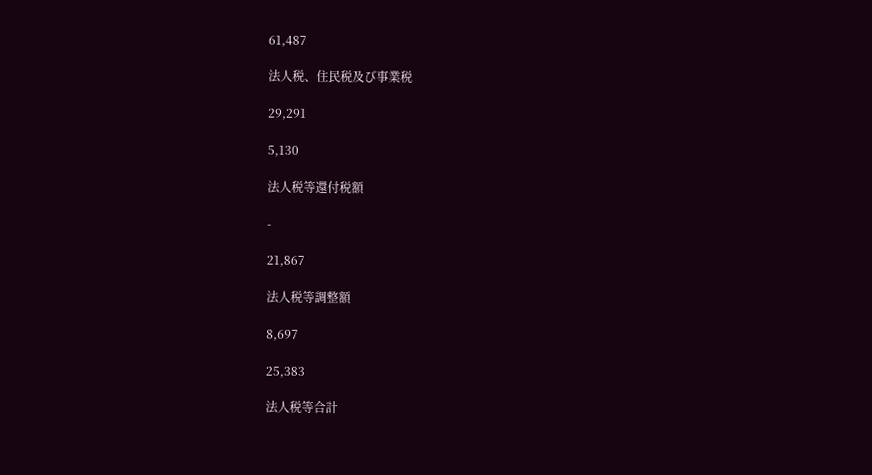61,487

法人税、住民税及び事業税

29,291

5,130

法人税等還付税額

-

21,867

法人税等調整額

8,697

25,383

法人税等合計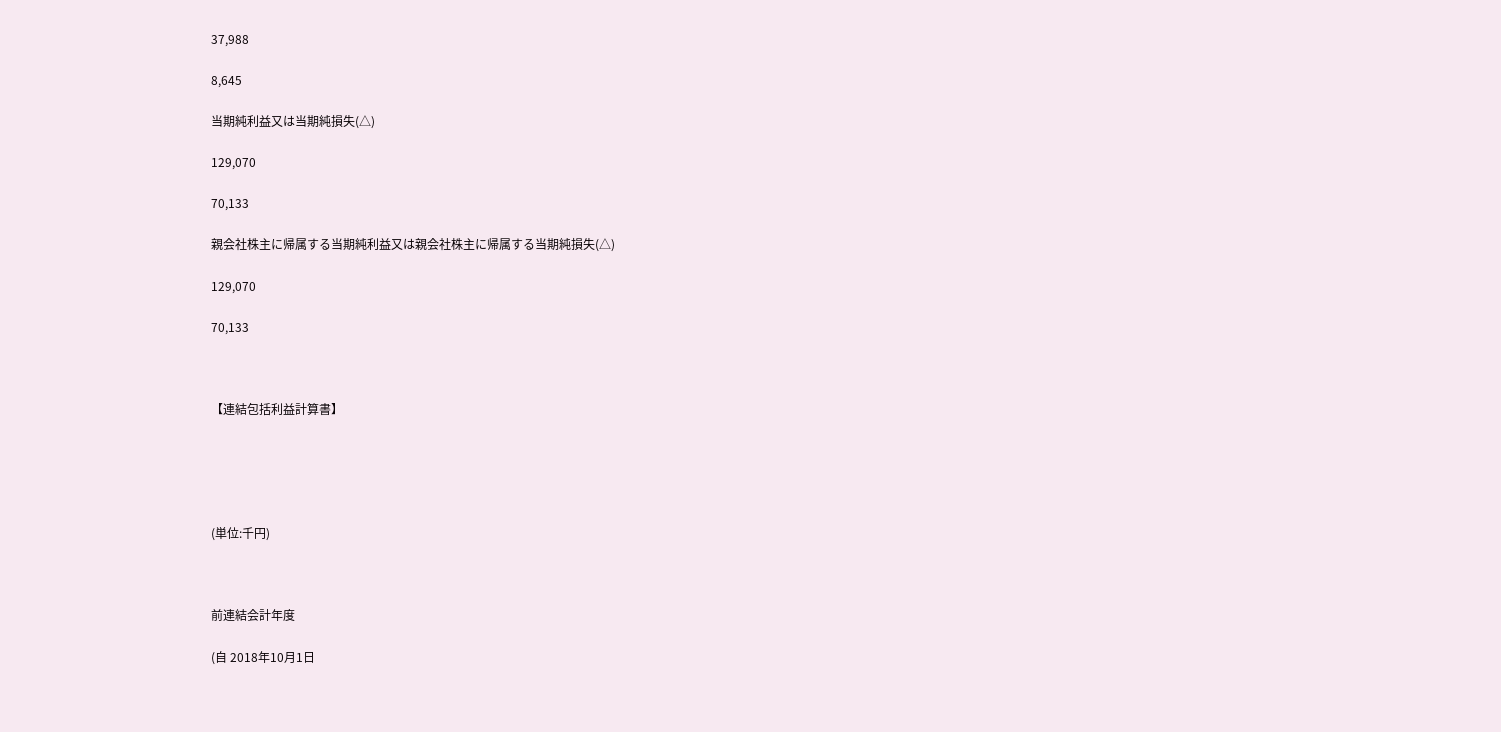37,988

8,645

当期純利益又は当期純損失(△)

129,070

70,133

親会社株主に帰属する当期純利益又は親会社株主に帰属する当期純損失(△)

129,070

70,133



【連結包括利益計算書】





(単位:千円)



前連結会計年度

(自 2018年10月1日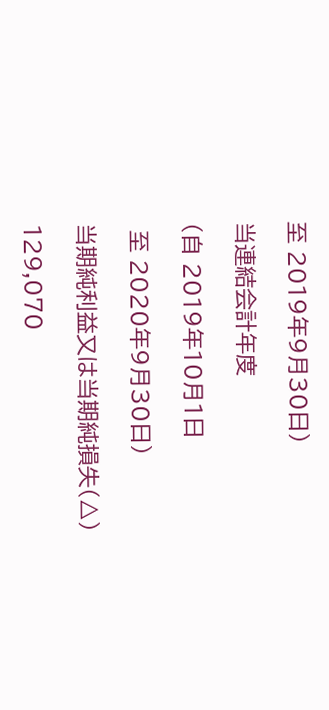至 2019年9月30日)

当連結会計年度

(自 2019年10月1日

 至 2020年9月30日)

当期純利益又は当期純損失(△)

129,070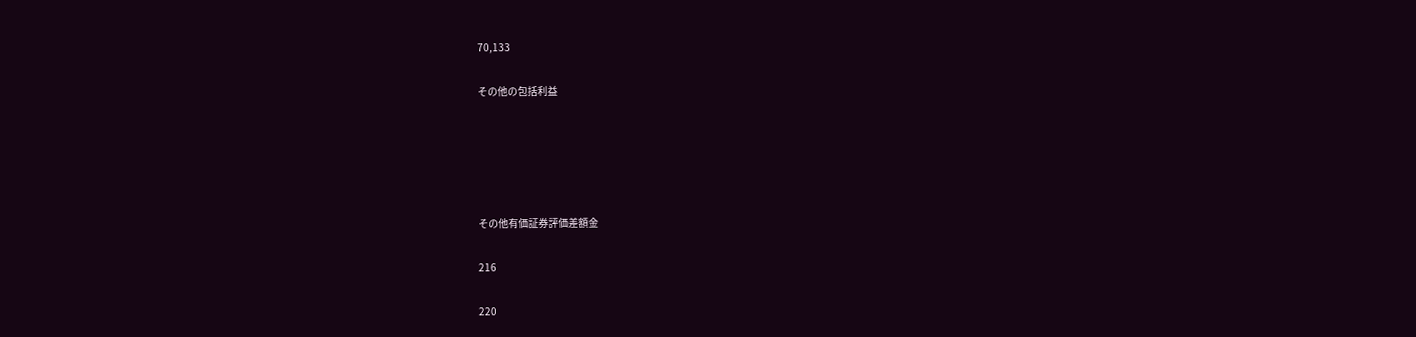70,133

その他の包括利益





その他有価証券評価差額金

216

220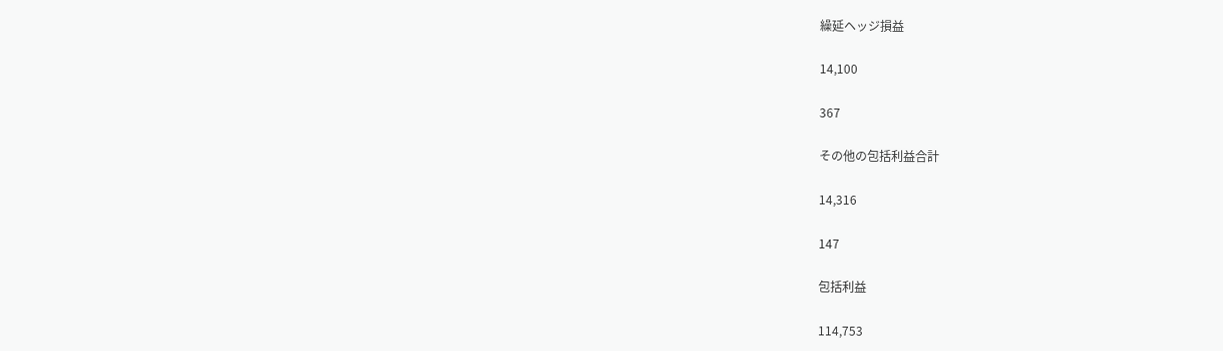繰延ヘッジ損益

14,100

367

その他の包括利益合計

14,316

147

包括利益

114,753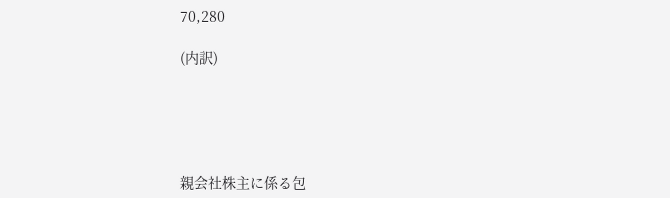70,280

(内訳)





親会社株主に係る包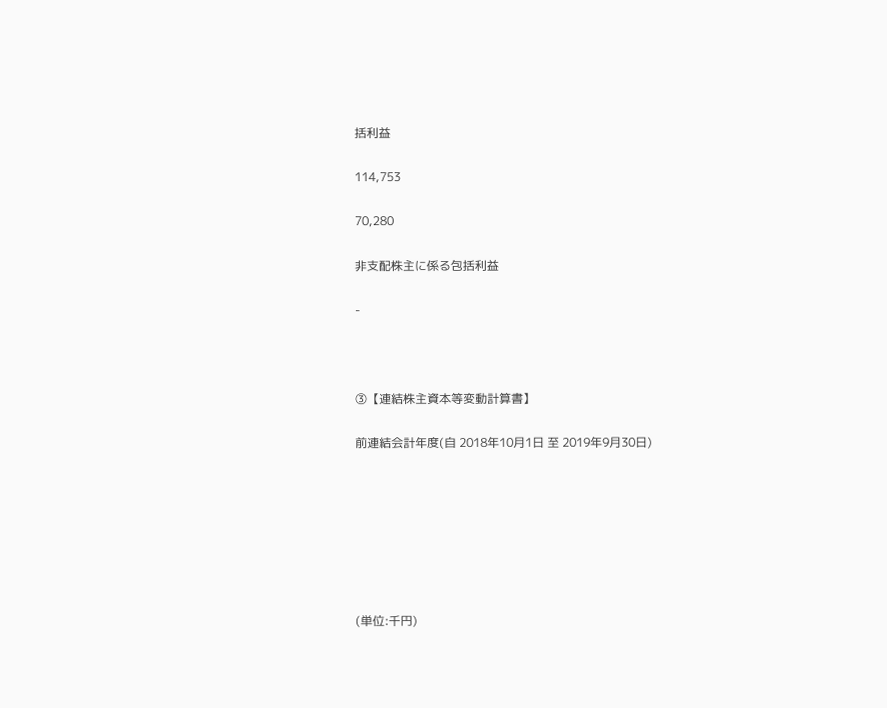括利益

114,753

70,280

非支配株主に係る包括利益

-



③【連結株主資本等変動計算書】

前連結会計年度(自 2018年10月1日 至 2019年9月30日)







(単位:千円)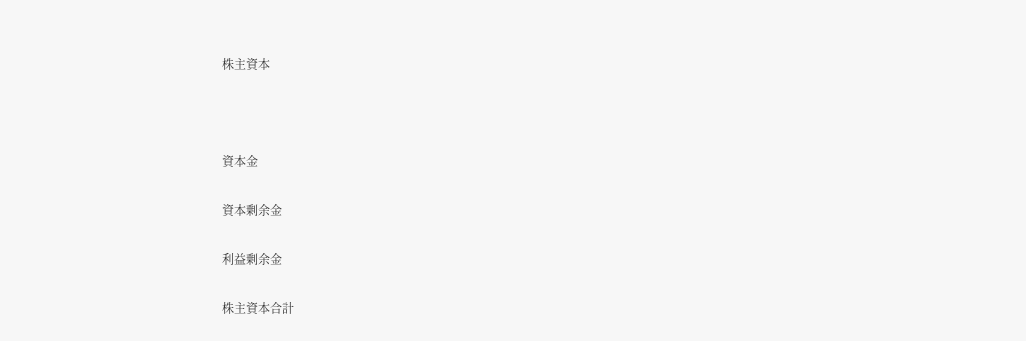株主資本



資本金

資本剰余金

利益剰余金

株主資本合計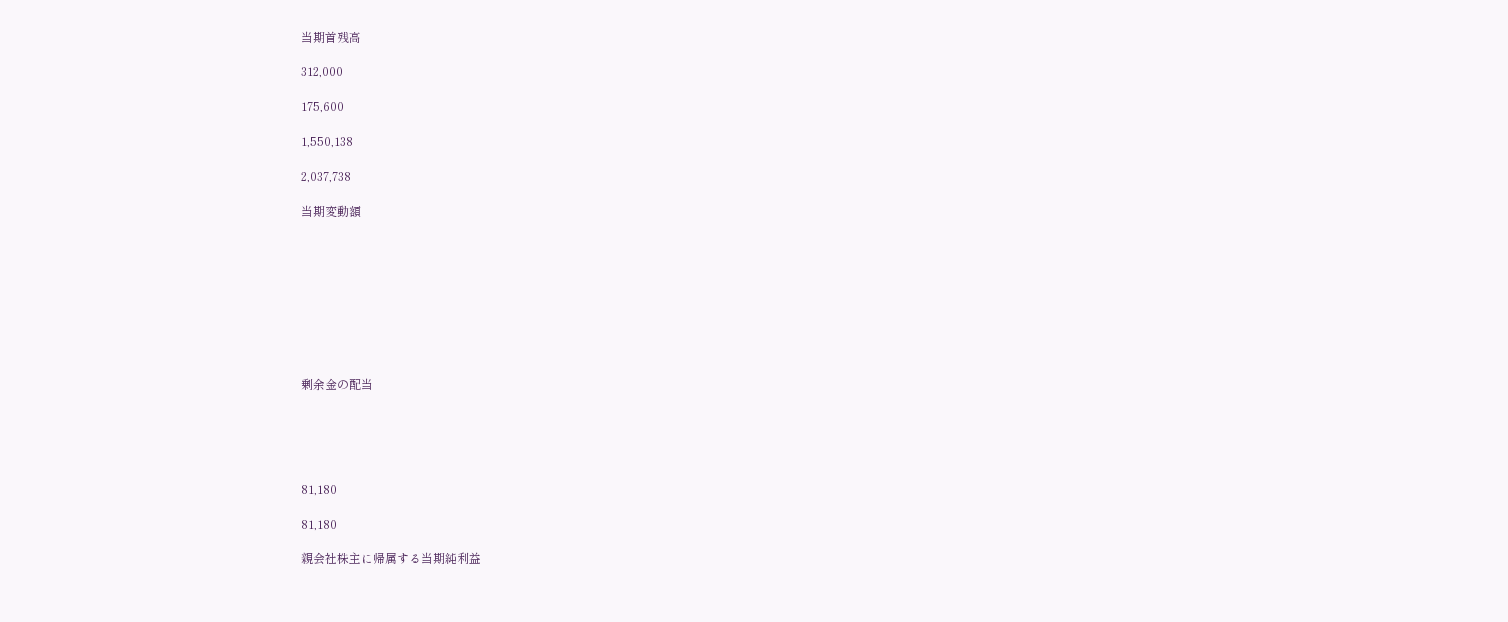当期首残高

312,000

175,600

1,550,138

2,037,738

当期変動額









剰余金の配当





81,180

81,180

親会社株主に帰属する当期純利益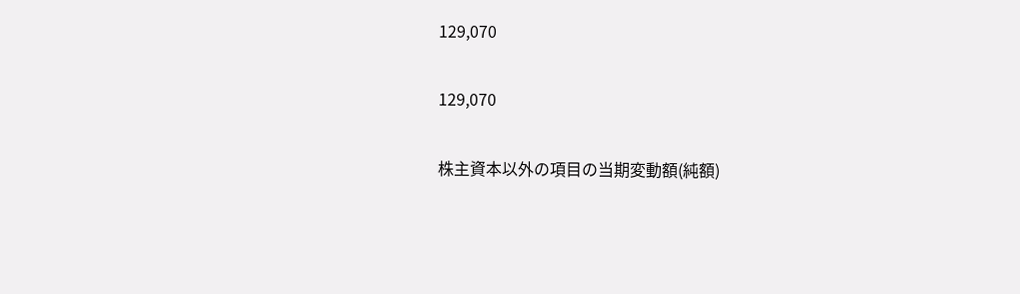129,070

129,070

株主資本以外の項目の当期変動額(純額)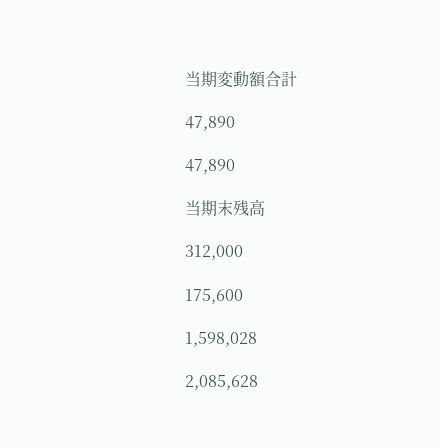当期変動額合計

47,890

47,890

当期末残高

312,000

175,600

1,598,028

2,085,628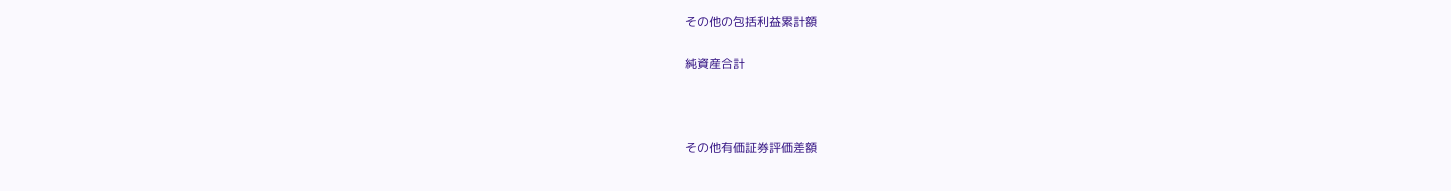その他の包括利益累計額

純資産合計



その他有価証券評価差額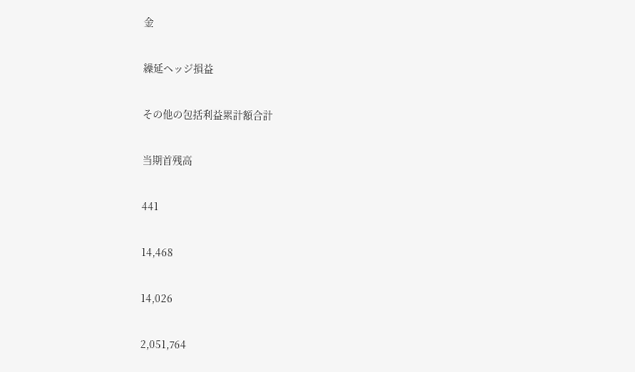金

繰延ヘッジ損益

その他の包括利益累計額合計

当期首残高

441

14,468

14,026

2,051,764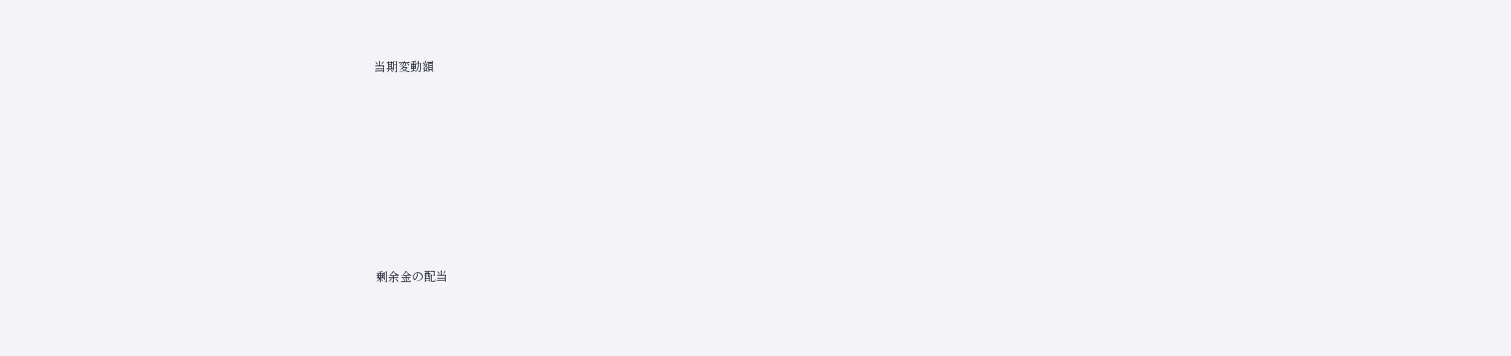当期変動額









剰余金の配当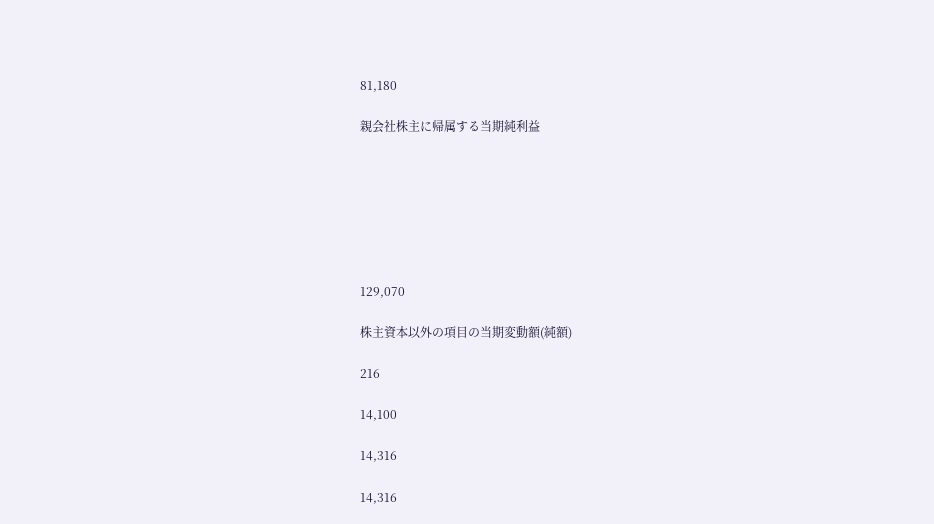81,180

親会社株主に帰属する当期純利益







129,070

株主資本以外の項目の当期変動額(純額)

216

14,100

14,316

14,316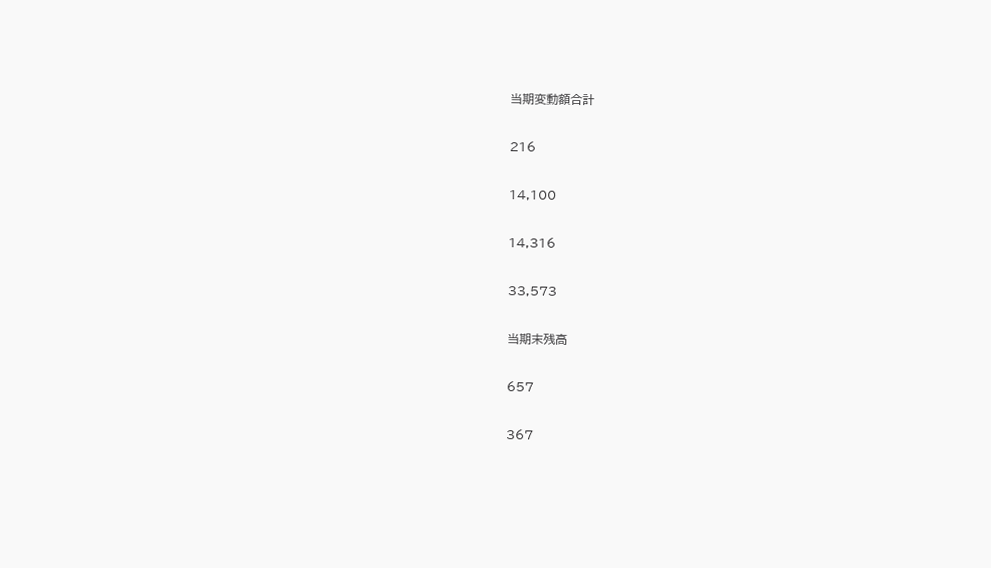当期変動額合計

216

14,100

14,316

33,573

当期末残高

657

367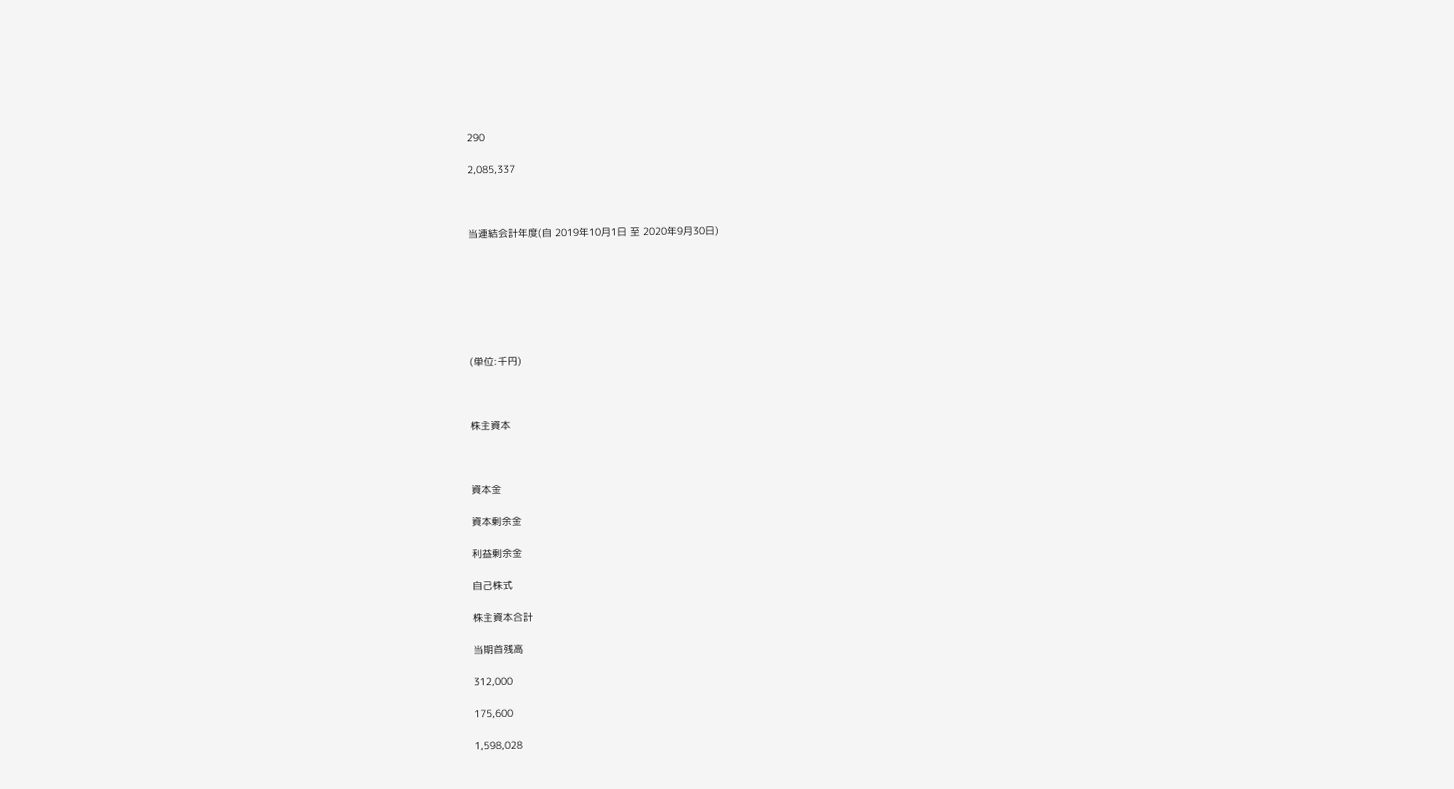290

2,085,337



当連結会計年度(自 2019年10月1日 至 2020年9月30日)







(単位:千円)



株主資本



資本金

資本剰余金

利益剰余金

自己株式

株主資本合計

当期首残高

312,000

175,600

1,598,028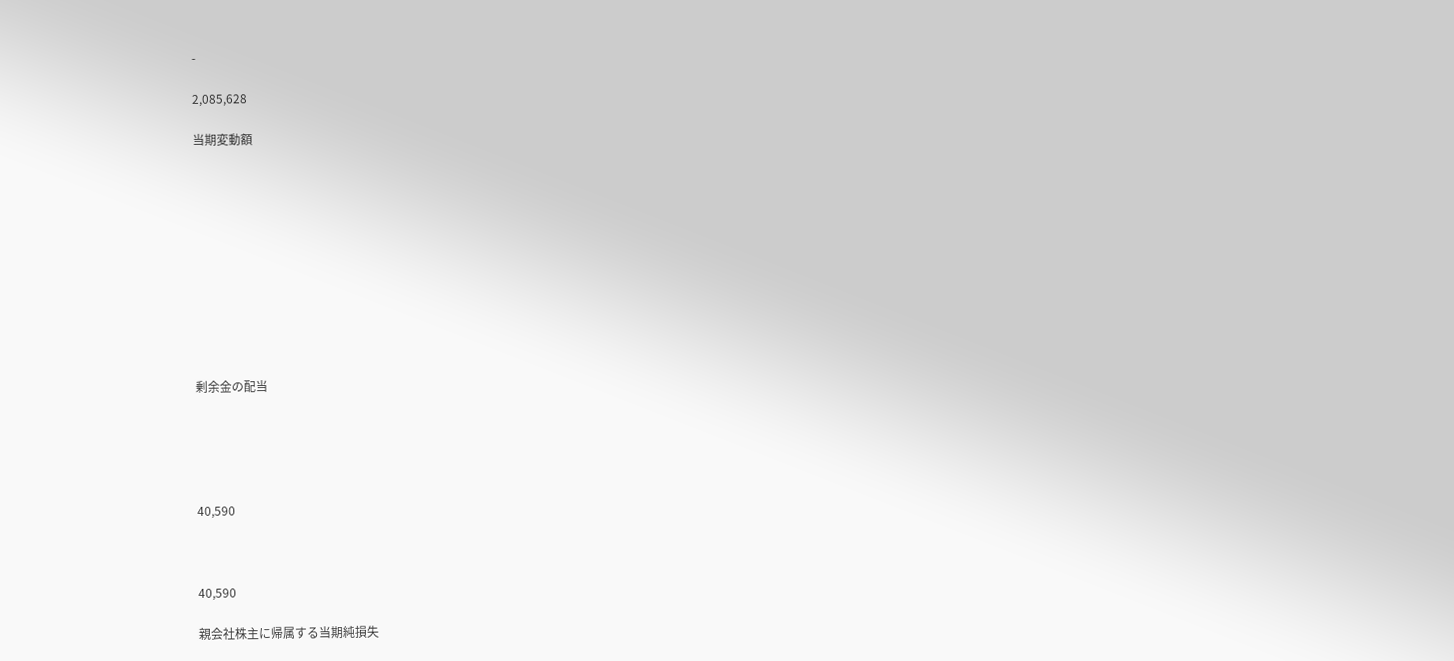-

2,085,628

当期変動額











剰余金の配当





40,590



40,590

親会社株主に帰属する当期純損失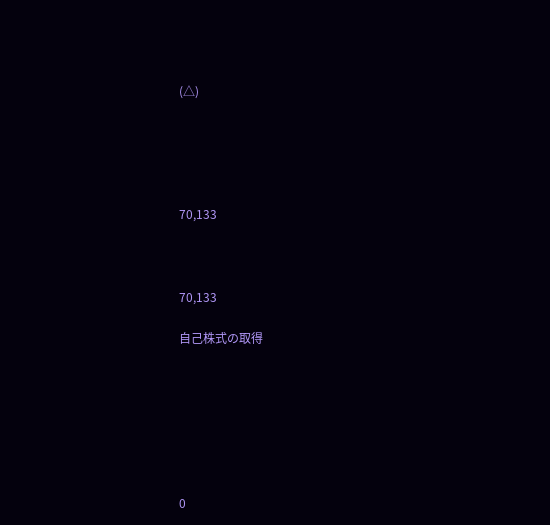(△)





70,133



70,133

自己株式の取得







0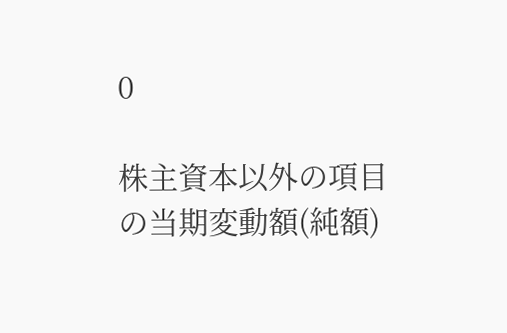0

株主資本以外の項目の当期変動額(純額)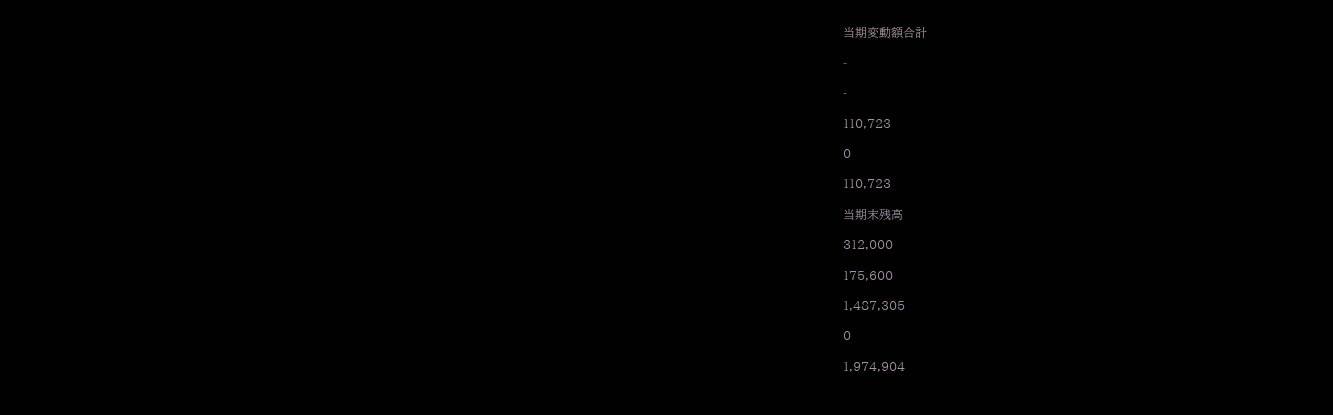当期変動額合計

-

-

110,723

0

110,723

当期末残高

312,000

175,600

1,487,305

0

1,974,904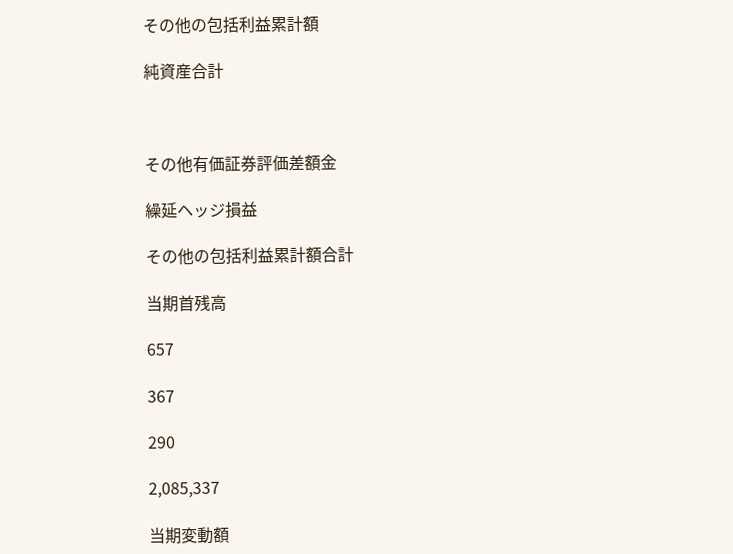その他の包括利益累計額

純資産合計



その他有価証券評価差額金

繰延ヘッジ損益

その他の包括利益累計額合計

当期首残高

657

367

290

2,085,337

当期変動額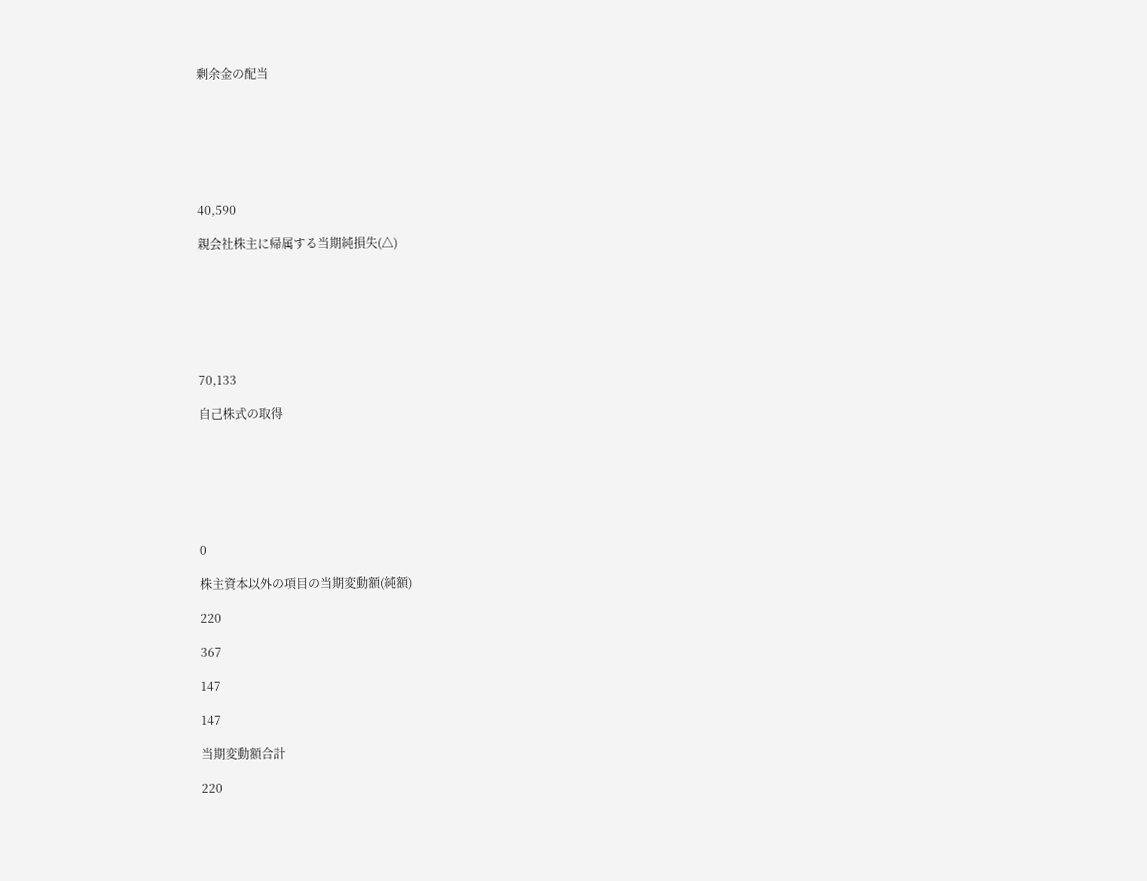剰余金の配当







40,590

親会社株主に帰属する当期純損失(△)







70,133

自己株式の取得







0

株主資本以外の項目の当期変動額(純額)

220

367

147

147

当期変動額合計

220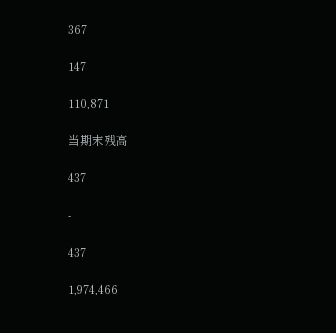367

147

110,871

当期末残高

437

-

437

1,974,466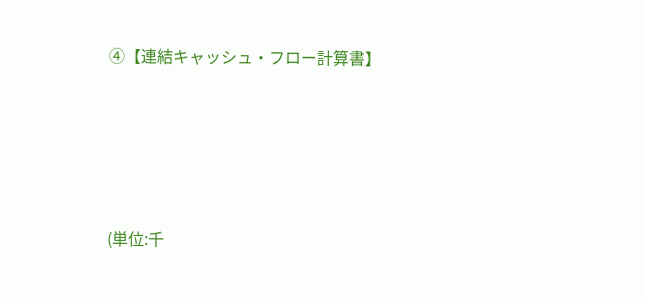④【連結キャッシュ・フロー計算書】





(単位:千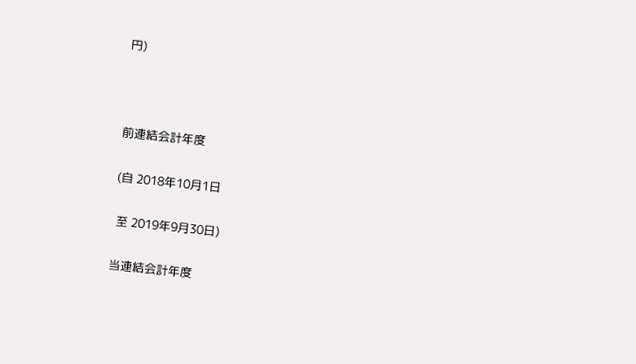円)



前連結会計年度

(自 2018年10月1日

 至 2019年9月30日)

当連結会計年度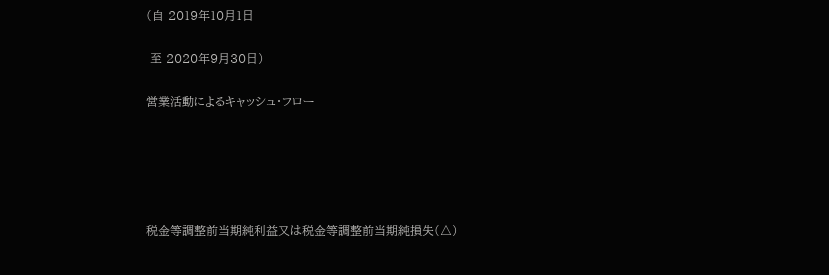(自 2019年10月1日

 至 2020年9月30日)

営業活動によるキャッシュ・フロー





税金等調整前当期純利益又は税金等調整前当期純損失(△)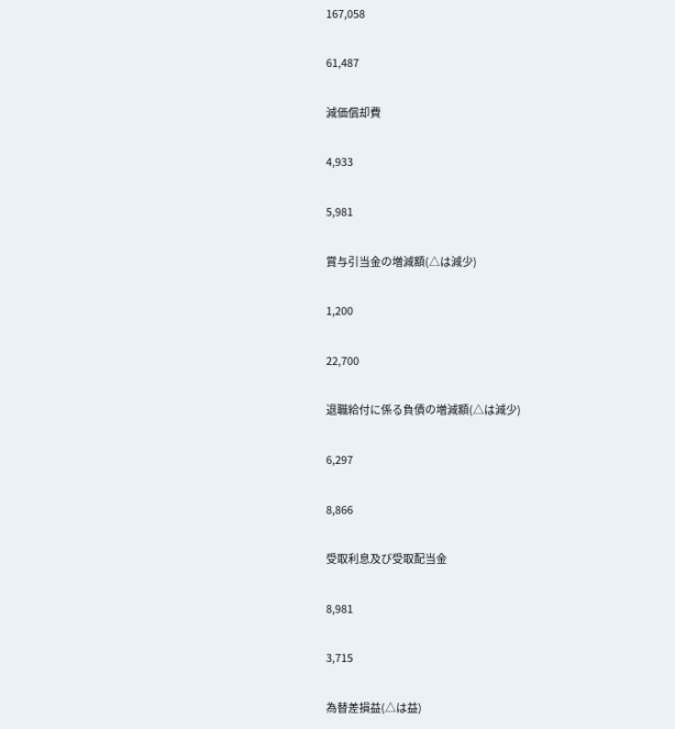167,058

61,487

減価償却費

4,933

5,981

賞与引当金の増減額(△は減少)

1,200

22,700

退職給付に係る負債の増減額(△は減少)

6,297

8,866

受取利息及び受取配当金

8,981

3,715

為替差損益(△は益)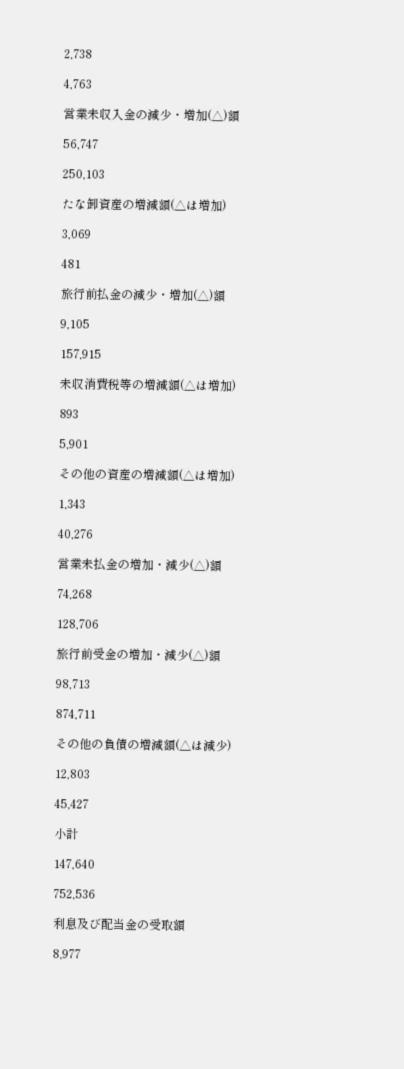2,738

4,763

営業未収入金の減少・増加(△)額

56,747

250,103

たな卸資産の増減額(△は増加)

3,069

481

旅行前払金の減少・増加(△)額

9,105

157,915

未収消費税等の増減額(△は増加)

893

5,901

その他の資産の増減額(△は増加)

1,343

40,276

営業未払金の増加・減少(△)額

74,268

128,706

旅行前受金の増加・減少(△)額

98,713

874,711

その他の負債の増減額(△は減少)

12,803

45,427

小計

147,640

752,536

利息及び配当金の受取額

8,977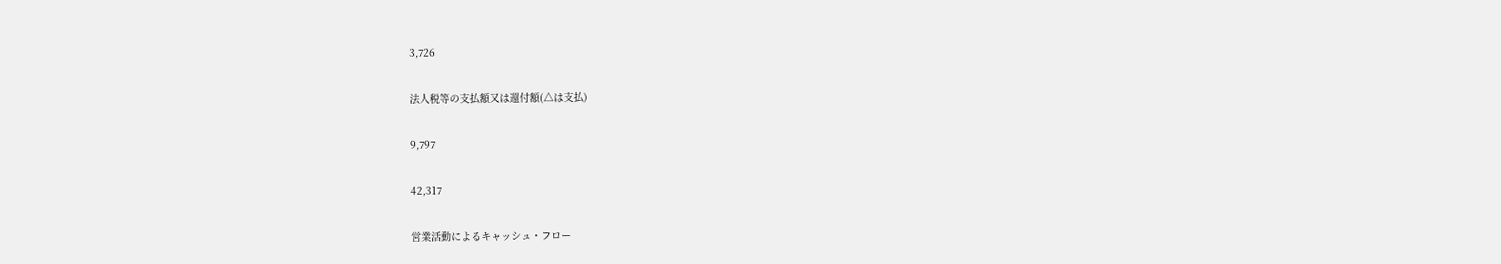3,726

法人税等の支払額又は還付額(△は支払)

9,797

42,317

営業活動によるキャッシュ・フロー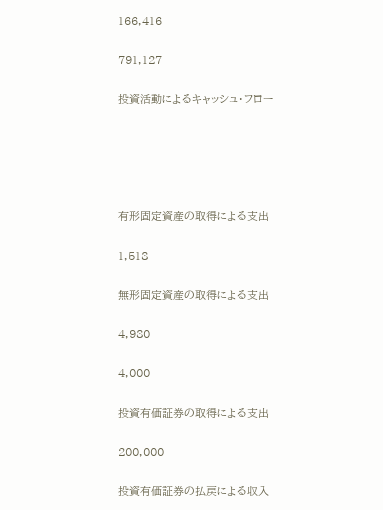166,416

791,127

投資活動によるキャッシュ・フロー





有形固定資産の取得による支出

1,518

無形固定資産の取得による支出

4,980

4,000

投資有価証券の取得による支出

200,000

投資有価証券の払戻による収入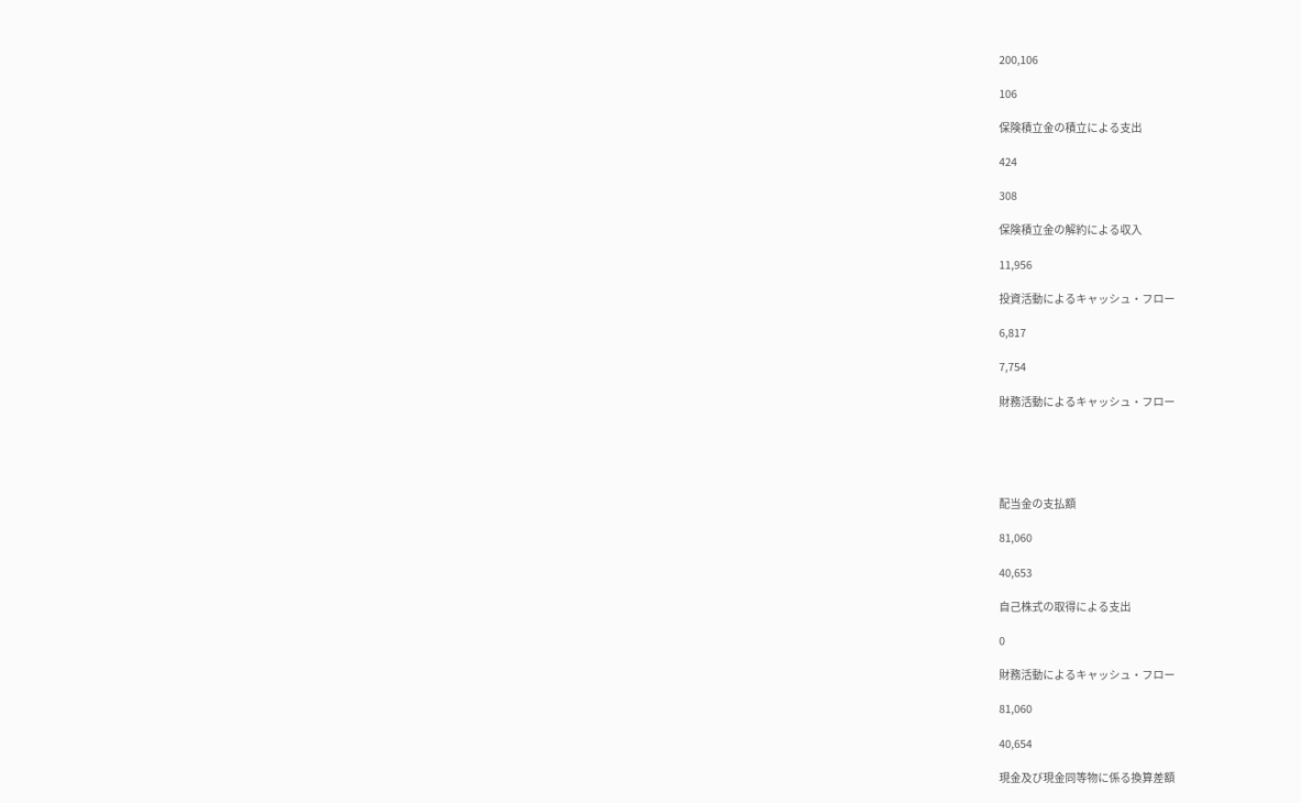200,106

106

保険積立金の積立による支出

424

308

保険積立金の解約による収入

11,956

投資活動によるキャッシュ・フロー

6,817

7,754

財務活動によるキャッシュ・フロー





配当金の支払額

81,060

40,653

自己株式の取得による支出

0

財務活動によるキャッシュ・フロー

81,060

40,654

現金及び現金同等物に係る換算差額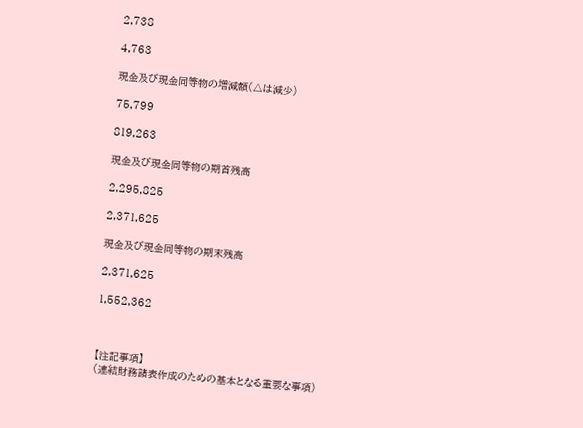2,738

4,763

現金及び現金同等物の増減額(△は減少)

75,799

819,263

現金及び現金同等物の期首残高

2,295,825

2,371,625

現金及び現金同等物の期末残高

2,371,625

1,552,362



【注記事項】
(連結財務諸表作成のための基本となる重要な事項)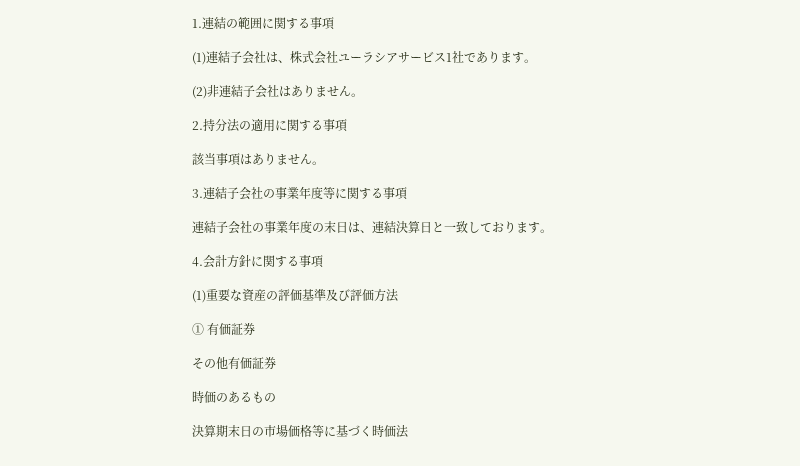1.連結の範囲に関する事項

(1)連結子会社は、株式会社ユーラシアサービス1社であります。

(2)非連結子会社はありません。

2.持分法の適用に関する事項

該当事項はありません。

3.連結子会社の事業年度等に関する事項

連結子会社の事業年度の末日は、連結決算日と一致しております。

4.会計方針に関する事項

(1)重要な資産の評価基準及び評価方法

① 有価証券

その他有価証券

時価のあるもの

決算期末日の市場価格等に基づく時価法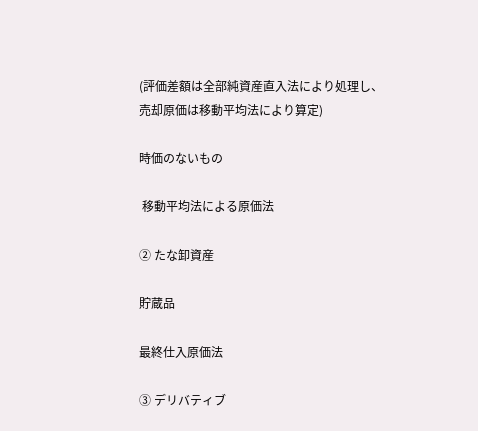(評価差額は全部純資産直入法により処理し、売却原価は移動平均法により算定)

時価のないもの

 移動平均法による原価法

② たな卸資産

貯蔵品

最終仕入原価法

③ デリバティブ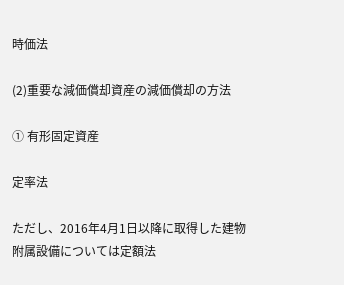時価法

(2)重要な減価償却資産の減価償却の方法

① 有形固定資産

定率法

ただし、2016年4月1日以降に取得した建物附属設備については定額法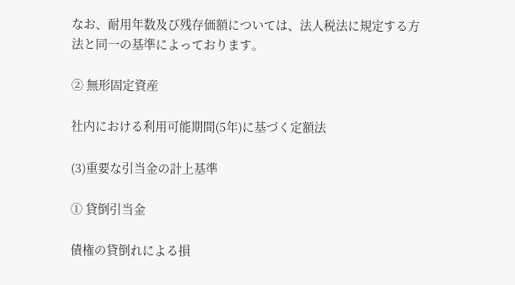なお、耐用年数及び残存価額については、法人税法に規定する方法と同一の基準によっております。

② 無形固定資産

社内における利用可能期間(5年)に基づく定額法

(3)重要な引当金の計上基準

① 貸倒引当金

債権の貸倒れによる損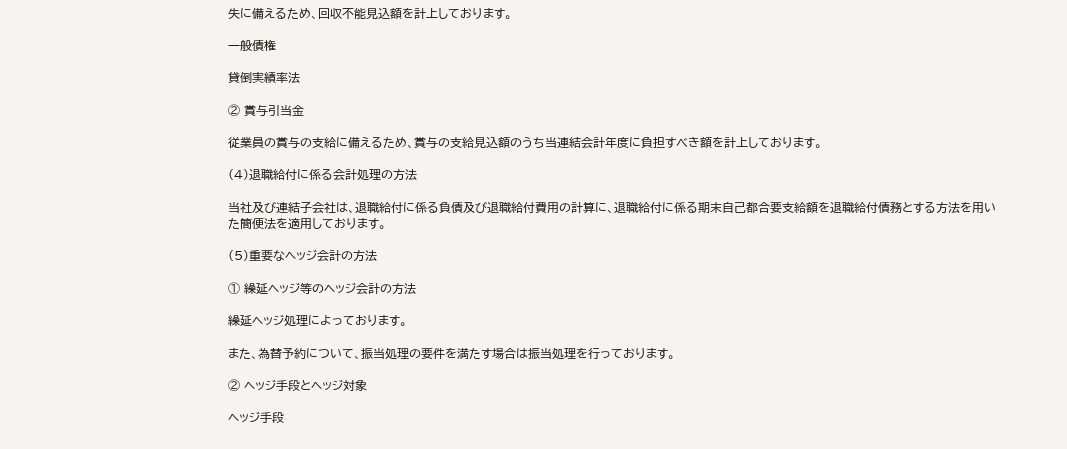失に備えるため、回収不能見込額を計上しております。

一般債権

貸倒実績率法

② 賞与引当金

従業員の賞与の支給に備えるため、賞与の支給見込額のうち当連結会計年度に負担すべき額を計上しております。

(4)退職給付に係る会計処理の方法

当社及び連結子会社は、退職給付に係る負債及び退職給付費用の計算に、退職給付に係る期末自己都合要支給額を退職給付債務とする方法を用いた簡便法を適用しております。

(5)重要なヘッジ会計の方法

① 繰延ヘッジ等のヘッジ会計の方法

繰延ヘッジ処理によっております。

また、為替予約について、振当処理の要件を満たす場合は振当処理を行っております。

② ヘッジ手段とヘッジ対象

ヘッジ手段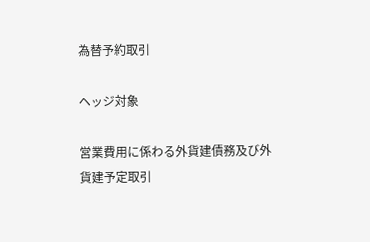為替予約取引

ヘッジ対象

営業費用に係わる外貨建債務及び外貨建予定取引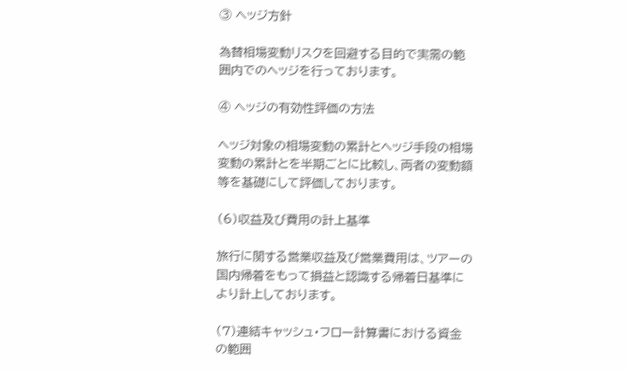③ ヘッジ方針

為替相場変動リスクを回避する目的で実需の範囲内でのヘッジを行っております。

④ ヘッジの有効性評価の方法

ヘッジ対象の相場変動の累計とヘッジ手段の相場変動の累計とを半期ごとに比較し、両者の変動額等を基礎にして評価しております。

(6)収益及び費用の計上基準

旅行に関する営業収益及び営業費用は、ツアーの国内帰着をもって損益と認識する帰着日基準により計上しております。

(7)連結キャッシュ・フロー計算書における資金の範囲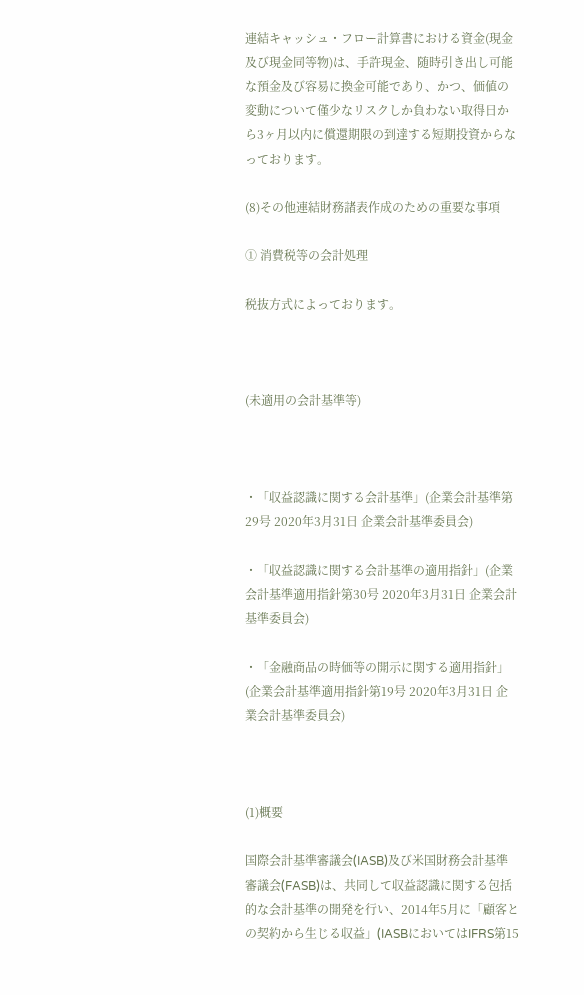連結キャッシュ・フロー計算書における資金(現金及び現金同等物)は、手許現金、随時引き出し可能な預金及び容易に換金可能であり、かつ、価値の変動について僅少なリスクしか負わない取得日から3ヶ月以内に償還期限の到達する短期投資からなっております。

(8)その他連結財務諸表作成のための重要な事項

① 消費税等の会計処理

税抜方式によっております。



(未適用の会計基準等)



・「収益認識に関する会計基準」(企業会計基準第29号 2020年3月31日 企業会計基準委員会)

・「収益認識に関する会計基準の適用指針」(企業会計基準適用指針第30号 2020年3月31日 企業会計基準委員会)

・「金融商品の時価等の開示に関する適用指針」(企業会計基準適用指針第19号 2020年3月31日 企業会計基準委員会)



(1)概要

国際会計基準審議会(IASB)及び米国財務会計基準審議会(FASB)は、共同して収益認識に関する包括的な会計基準の開発を行い、2014年5月に「顧客との契約から生じる収益」(IASBにおいてはIFRS第15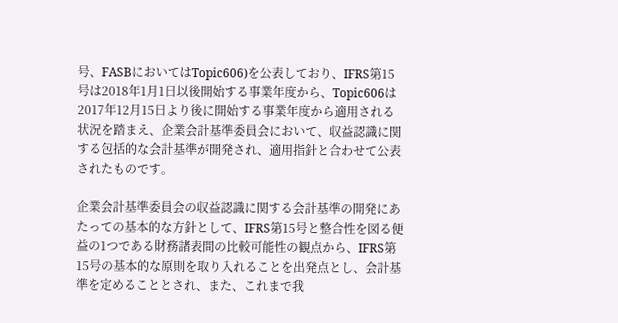号、FASBにおいてはTopic606)を公表しており、IFRS第15号は2018年1月1日以後開始する事業年度から、Topic606は2017年12月15日より後に開始する事業年度から適用される状況を踏まえ、企業会計基準委員会において、収益認識に関する包括的な会計基準が開発され、適用指針と合わせて公表されたものです。

企業会計基準委員会の収益認識に関する会計基準の開発にあたっての基本的な方針として、IFRS第15号と整合性を図る便益の1つである財務諸表間の比較可能性の観点から、IFRS第15号の基本的な原則を取り入れることを出発点とし、会計基準を定めることとされ、また、これまで我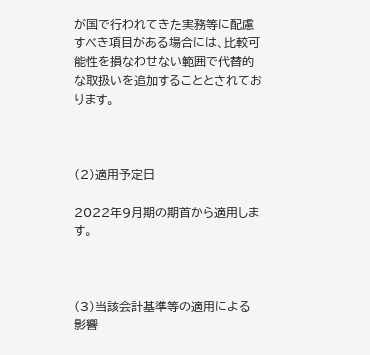が国で行われてきた実務等に配慮すべき項目がある場合には、比較可能性を損なわせない範囲で代替的な取扱いを追加することとされております。



(2)適用予定日

2022年9月期の期首から適用します。



(3)当該会計基準等の適用による影響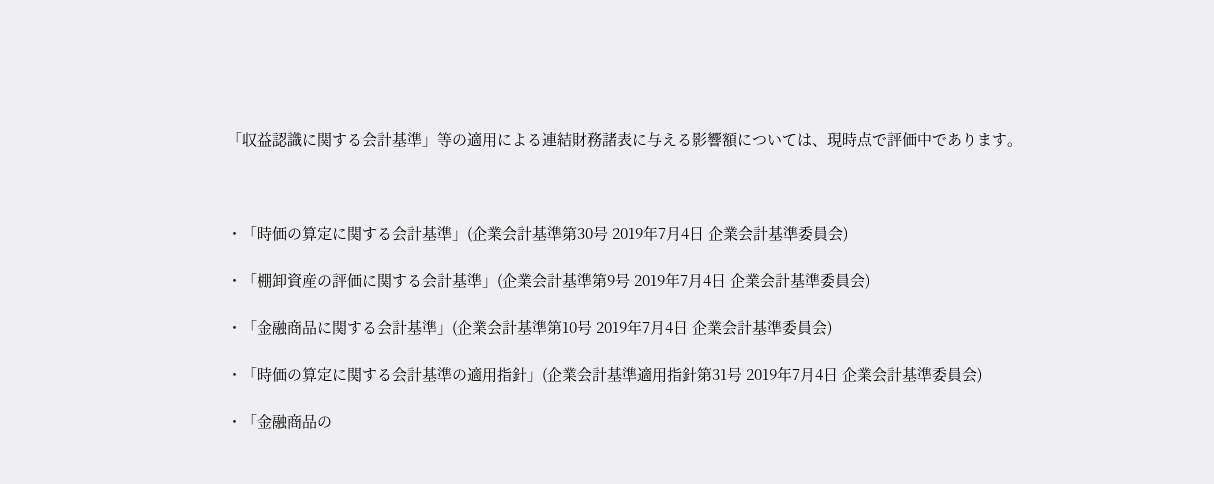「収益認識に関する会計基準」等の適用による連結財務諸表に与える影響額については、現時点で評価中であります。



・「時価の算定に関する会計基準」(企業会計基準第30号 2019年7月4日 企業会計基準委員会)

・「棚卸資産の評価に関する会計基準」(企業会計基準第9号 2019年7月4日 企業会計基準委員会)

・「金融商品に関する会計基準」(企業会計基準第10号 2019年7月4日 企業会計基準委員会)

・「時価の算定に関する会計基準の適用指針」(企業会計基準適用指針第31号 2019年7月4日 企業会計基準委員会)

・「金融商品の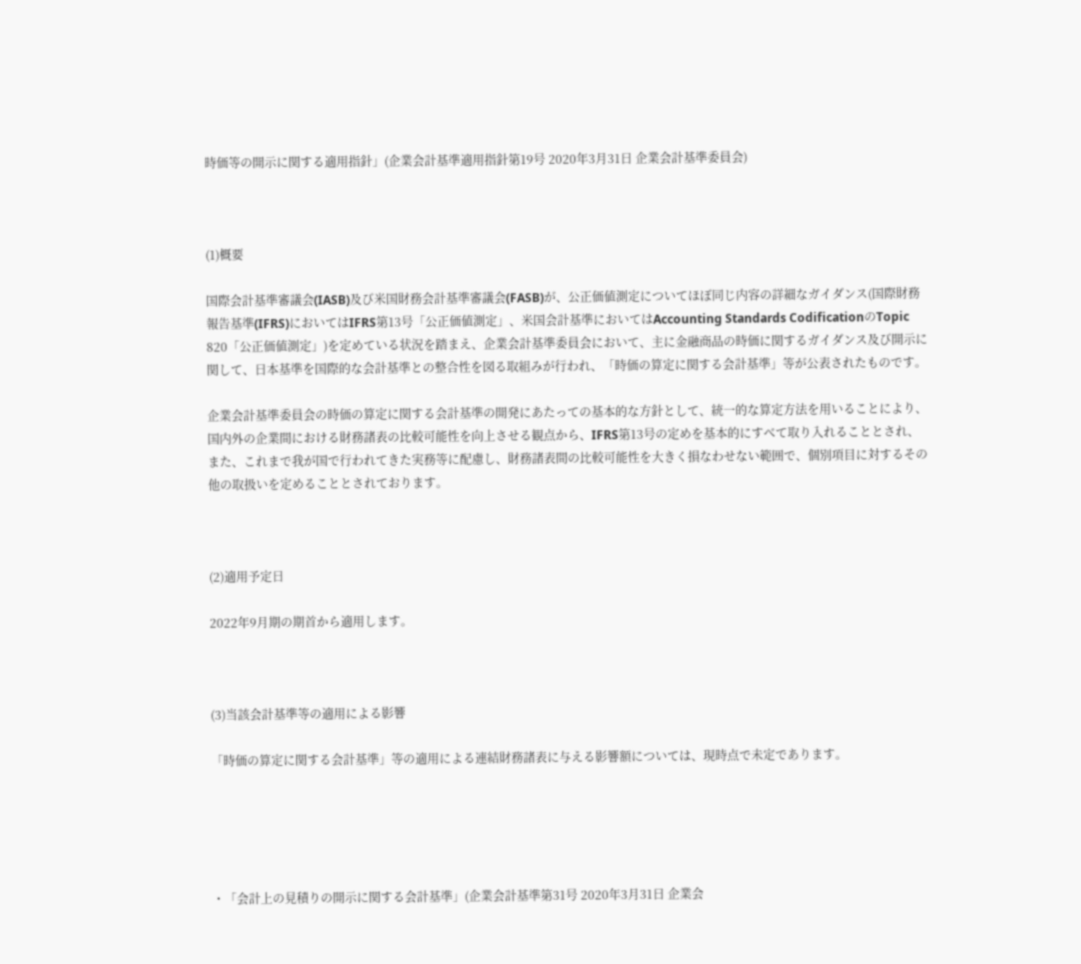時価等の開示に関する適用指針」(企業会計基準適用指針第19号 2020年3月31日 企業会計基準委員会)



(1)概要

国際会計基準審議会(IASB)及び米国財務会計基準審議会(FASB)が、公正価値測定についてほぼ同じ内容の詳細なガイダンス(国際財務報告基準(IFRS)においてはIFRS第13号「公正価値測定」、米国会計基準においてはAccounting Standards CodificationのTopic 820「公正価値測定」)を定めている状況を踏まえ、企業会計基準委員会において、主に金融商品の時価に関するガイダンス及び開示に関して、日本基準を国際的な会計基準との整合性を図る取組みが行われ、「時価の算定に関する会計基準」等が公表されたものです。

企業会計基準委員会の時価の算定に関する会計基準の開発にあたっての基本的な方針として、統一的な算定方法を用いることにより、国内外の企業間における財務諸表の比較可能性を向上させる観点から、IFRS第13号の定めを基本的にすべて取り入れることとされ、また、これまで我が国で行われてきた実務等に配慮し、財務諸表間の比較可能性を大きく損なわせない範囲で、個別項目に対するその他の取扱いを定めることとされております。



(2)適用予定日

2022年9月期の期首から適用します。



(3)当該会計基準等の適用による影響

「時価の算定に関する会計基準」等の適用による連結財務諸表に与える影響額については、現時点で未定であります。





・「会計上の見積りの開示に関する会計基準」(企業会計基準第31号 2020年3月31日 企業会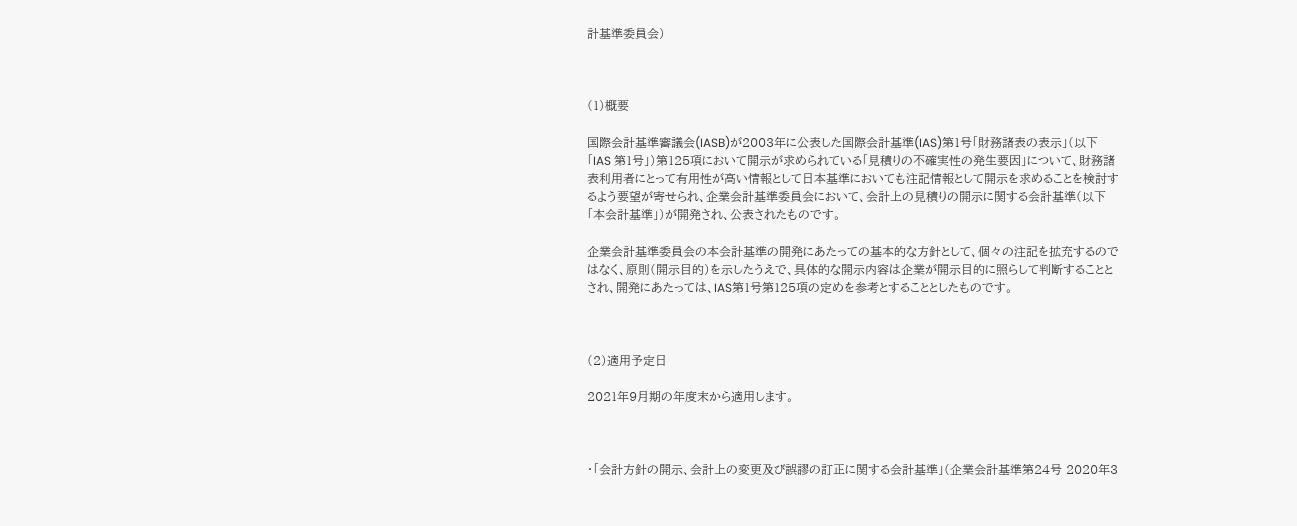計基準委員会)



(1)概要

国際会計基準審議会(IASB)が2003年に公表した国際会計基準(IAS)第1号「財務諸表の表示」(以下「IAS 第1号」)第125項において開示が求められている「見積りの不確実性の発生要因」について、財務諸表利用者にとって有用性が高い情報として日本基準においても注記情報として開示を求めることを検討するよう要望が寄せられ、企業会計基準委員会において、会計上の見積りの開示に関する会計基準(以下「本会計基準」)が開発され、公表されたものです。

企業会計基準委員会の本会計基準の開発にあたっての基本的な方針として、個々の注記を拡充するのではなく、原則(開示目的)を示したうえで、具体的な開示内容は企業が開示目的に照らして判断することとされ、開発にあたっては、IAS第1号第125項の定めを参考とすることとしたものです。



(2)適用予定日

2021年9月期の年度末から適用します。



・「会計方針の開示、会計上の変更及び誤謬の訂正に関する会計基準」(企業会計基準第24号 2020年3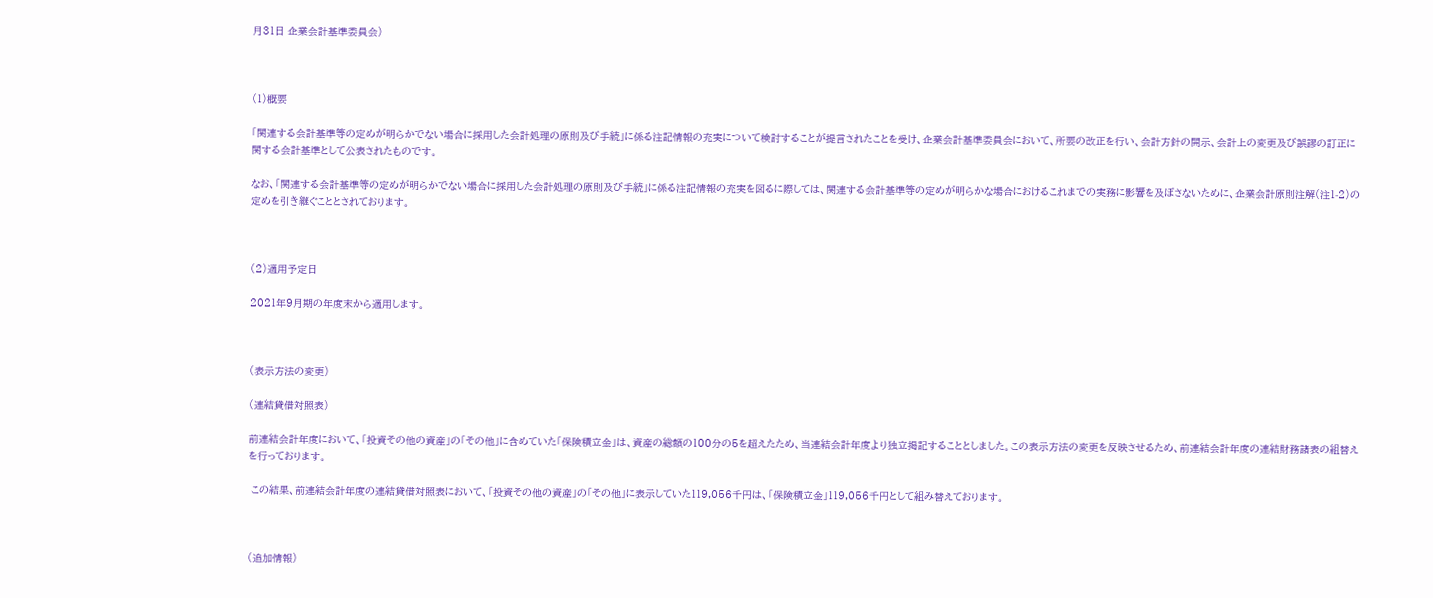月31日 企業会計基準委員会)



(1)概要

「関連する会計基準等の定めが明らかでない場合に採用した会計処理の原則及び手続」に係る注記情報の充実について検討することが提言されたことを受け、企業会計基準委員会において、所要の改正を行い、会計方針の開示、会計上の変更及び誤謬の訂正に関する会計基準として公表されたものです。

なお、「関連する会計基準等の定めが明らかでない場合に採用した会計処理の原則及び手続」に係る注記情報の充実を図るに際しては、関連する会計基準等の定めが明らかな場合におけるこれまでの実務に影響を及ぼさないために、企業会計原則注解(注1-2)の定めを引き継ぐこととされております。



(2)適用予定日

2021年9月期の年度末から適用します。



(表示方法の変更)

(連結貸借対照表)

前連結会計年度において、「投資その他の資産」の「その他」に含めていた「保険積立金」は、資産の総額の100分の5を超えたため、当連結会計年度より独立掲記することとしました。この表示方法の変更を反映させるため、前連結会計年度の連結財務諸表の組替えを行っております。

 この結果、前連結会計年度の連結貸借対照表において、「投資その他の資産」の「その他」に表示していた119,056千円は、「保険積立金」119,056千円として組み替えております。



(追加情報)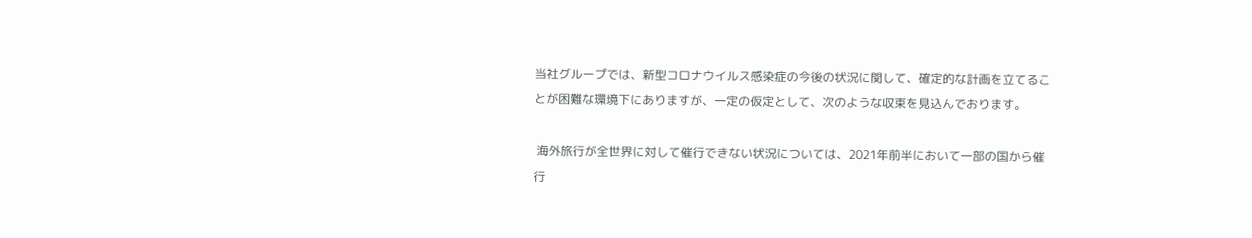当社グループでは、新型コロナウイルス感染症の今後の状況に関して、確定的な計画を立てることが困難な環境下にありますが、一定の仮定として、次のような収束を見込んでおります。

 海外旅行が全世界に対して催行できない状況については、2021年前半において一部の国から催行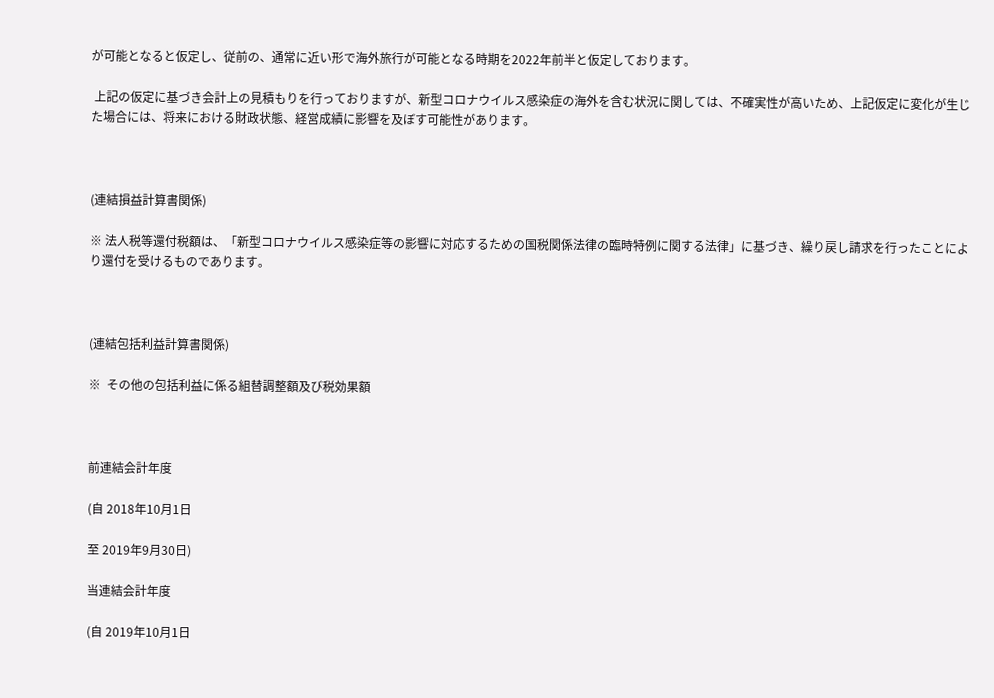が可能となると仮定し、従前の、通常に近い形で海外旅行が可能となる時期を2022年前半と仮定しております。

 上記の仮定に基づき会計上の見積もりを行っておりますが、新型コロナウイルス感染症の海外を含む状況に関しては、不確実性が高いため、上記仮定に変化が生じた場合には、将来における財政状態、経営成績に影響を及ぼす可能性があります。



(連結損益計算書関係)

※ 法人税等還付税額は、「新型コロナウイルス感染症等の影響に対応するための国税関係法律の臨時特例に関する法律」に基づき、繰り戻し請求を行ったことにより還付を受けるものであります。



(連結包括利益計算書関係)

※  その他の包括利益に係る組替調整額及び税効果額



前連結会計年度

(自 2018年10月1日

至 2019年9月30日)

当連結会計年度

(自 2019年10月1日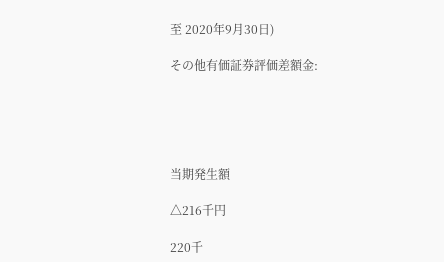至 2020年9月30日)

その他有価証券評価差額金:





当期発生額

△216千円

220千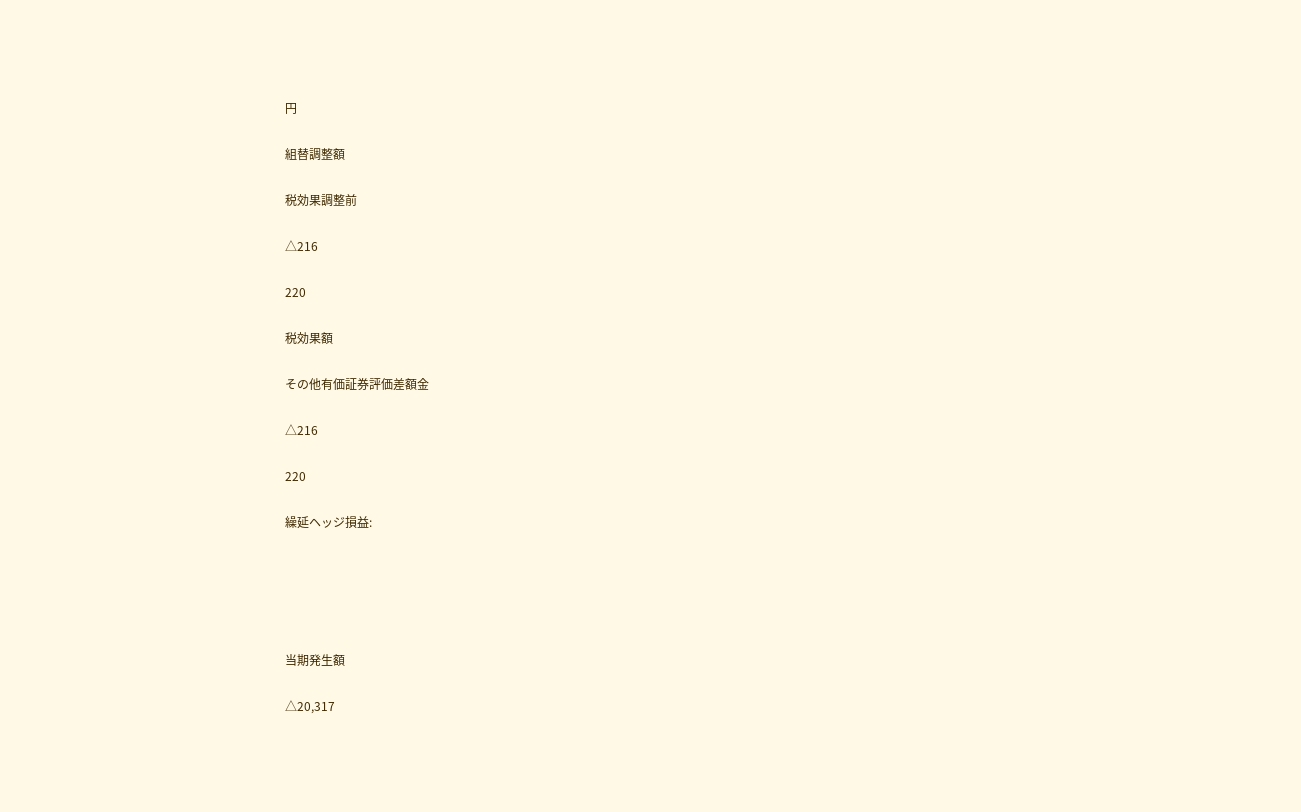円

組替調整額

税効果調整前

△216

220

税効果額

その他有価証券評価差額金

△216

220

繰延ヘッジ損益:





当期発生額

△20,317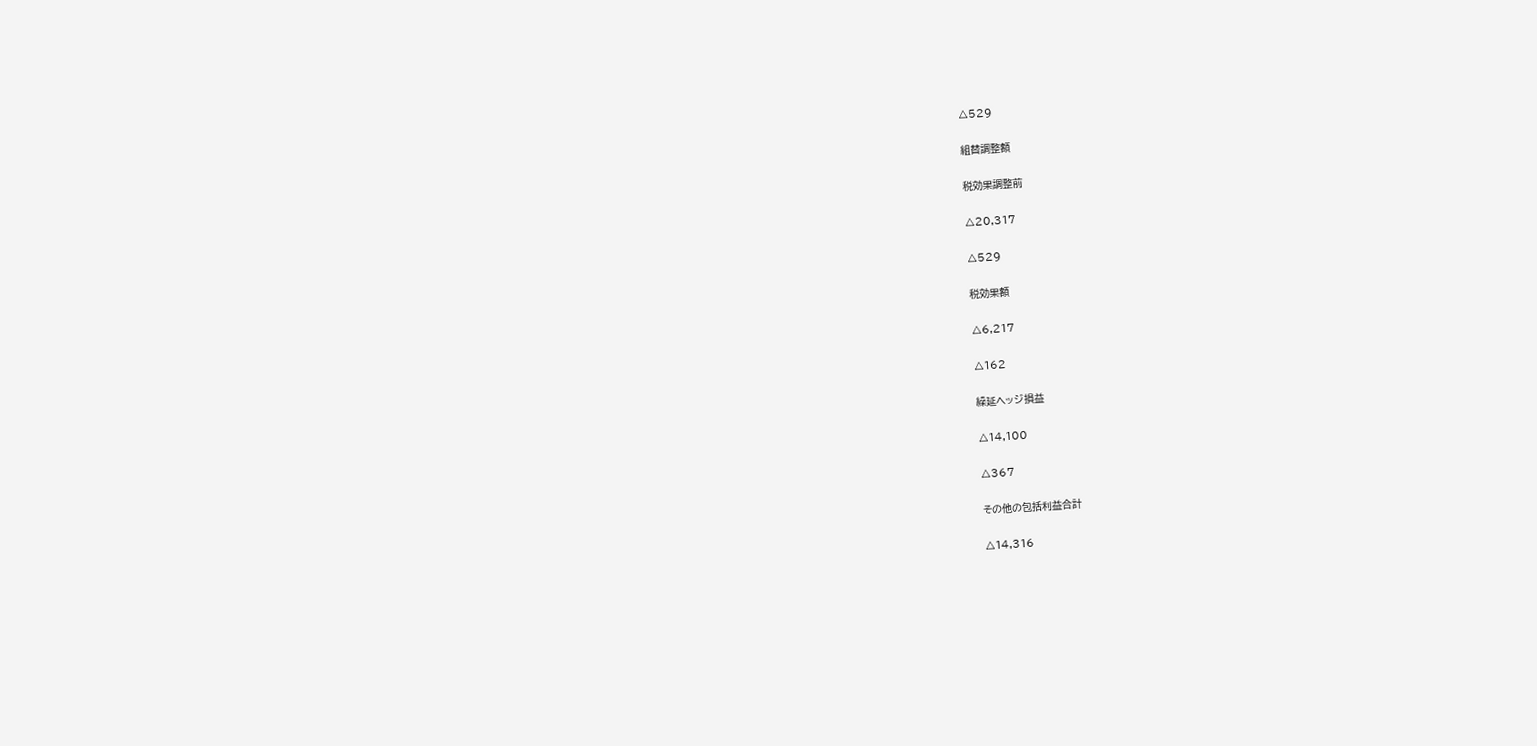△529

組替調整額

税効果調整前

△20,317

△529

税効果額

△6,217

△162

繰延ヘッジ損益

△14,100

△367

その他の包括利益合計

△14,316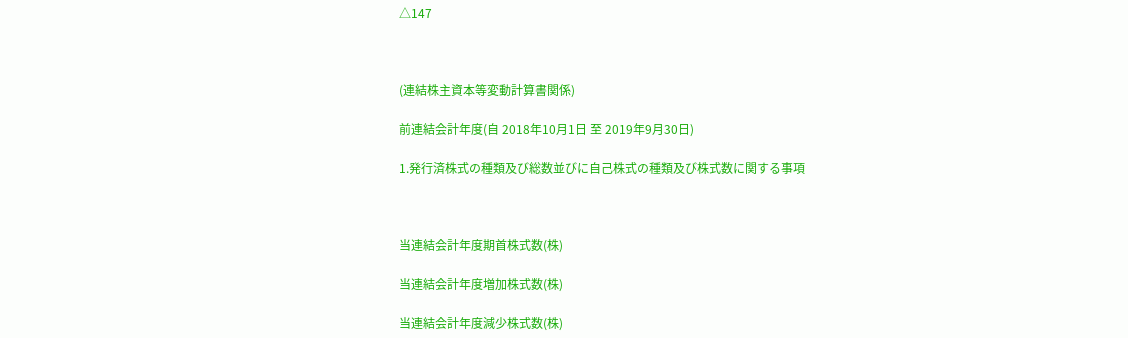△147



(連結株主資本等変動計算書関係)

前連結会計年度(自 2018年10月1日 至 2019年9月30日)

1.発行済株式の種類及び総数並びに自己株式の種類及び株式数に関する事項



当連結会計年度期首株式数(株)

当連結会計年度増加株式数(株)

当連結会計年度減少株式数(株)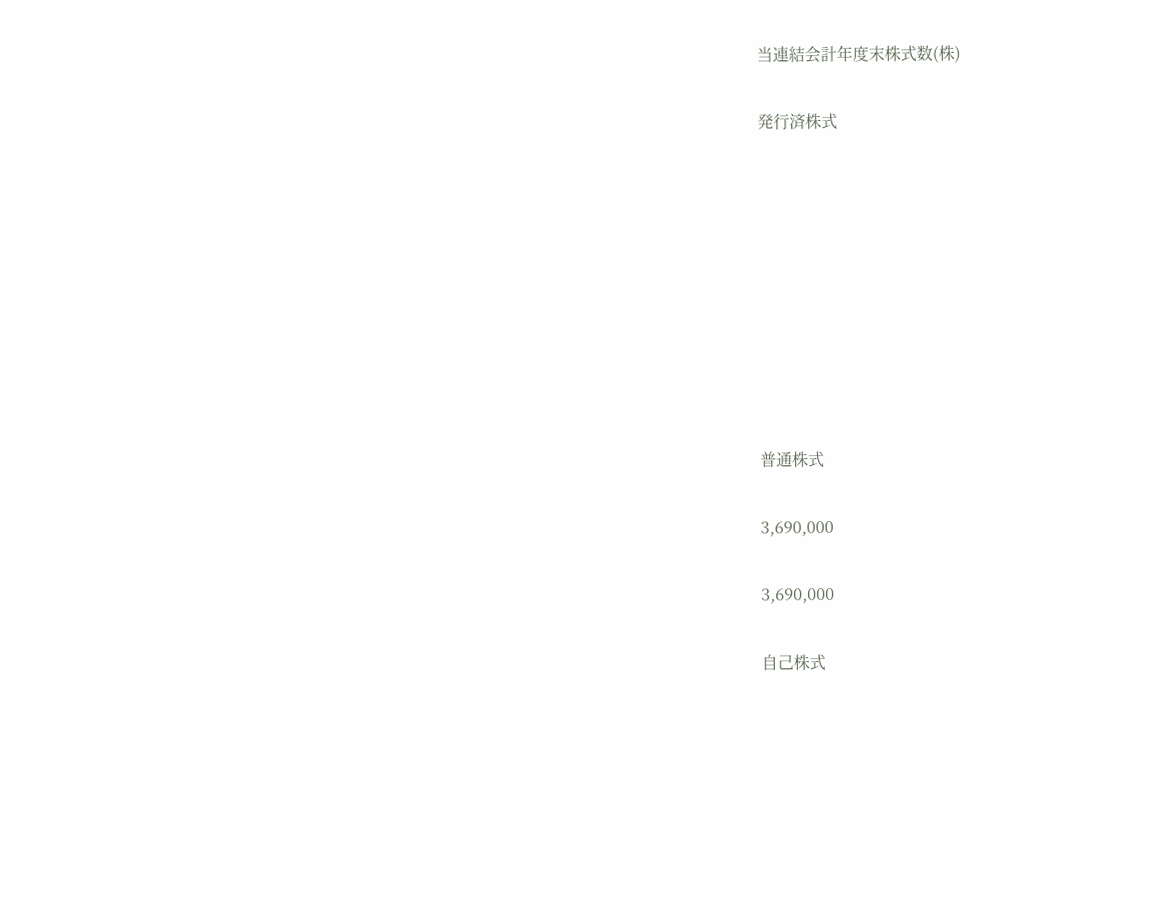当連結会計年度末株式数(株)

発行済株式









普通株式

3,690,000

3,690,000

自己株式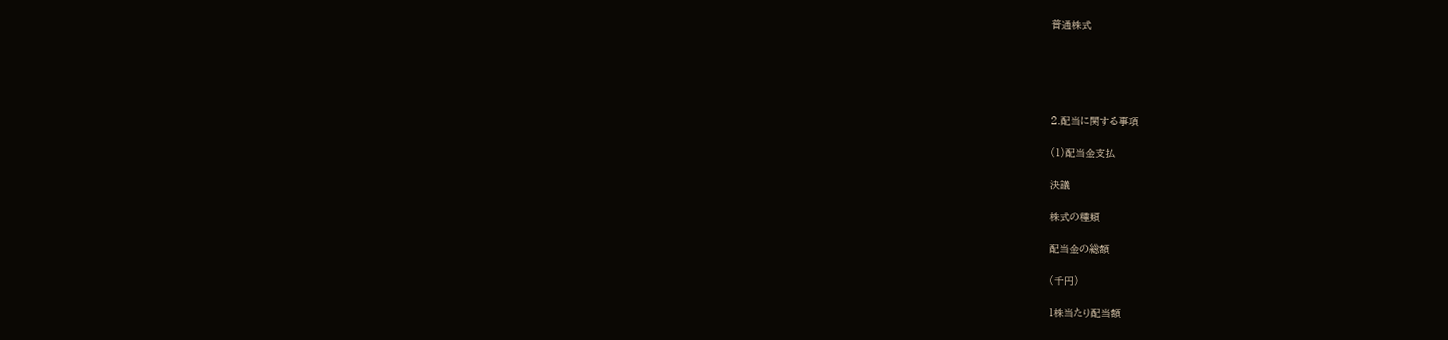普通株式





2.配当に関する事項

(1)配当金支払

決議

株式の種類

配当金の総額

(千円)

1株当たり配当額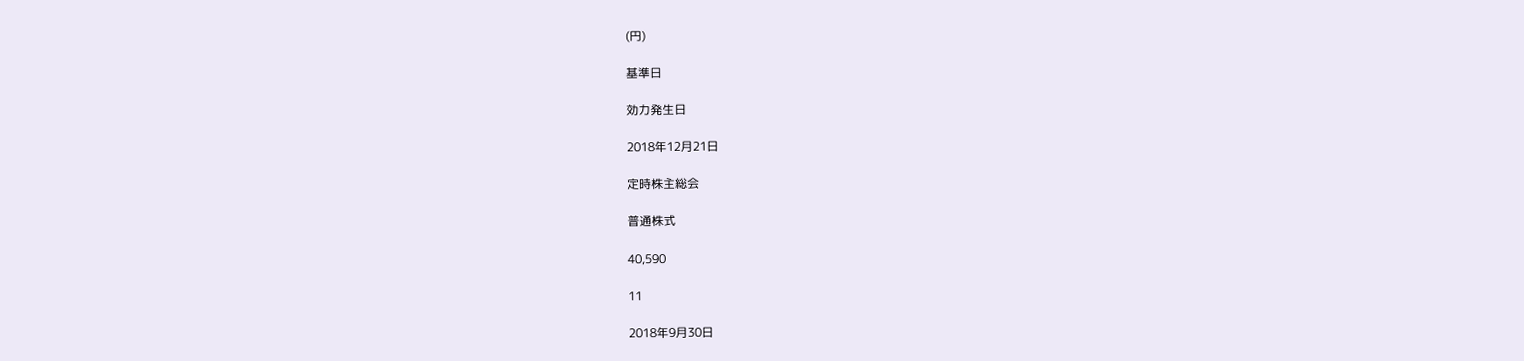(円)

基準日

効力発生日

2018年12月21日

定時株主総会

普通株式

40,590

11

2018年9月30日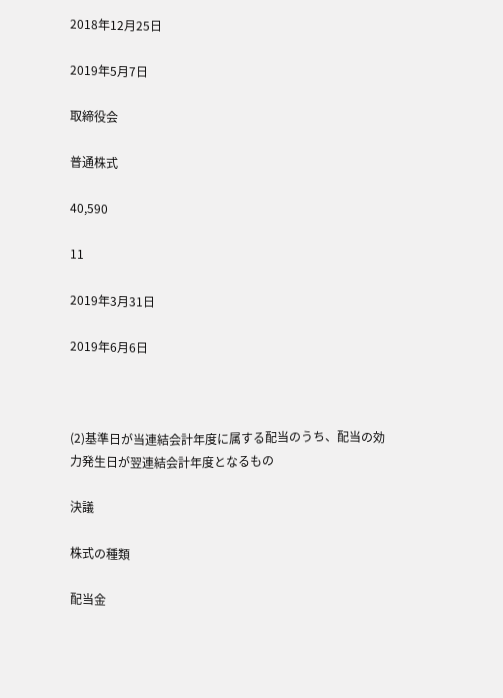2018年12月25日

2019年5月7日

取締役会

普通株式

40,590

11

2019年3月31日

2019年6月6日



(2)基準日が当連結会計年度に属する配当のうち、配当の効力発生日が翌連結会計年度となるもの

決議

株式の種類

配当金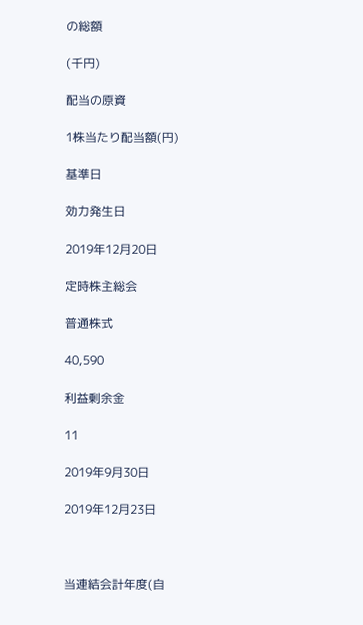の総額

(千円)

配当の原資

1株当たり配当額(円)

基準日

効力発生日

2019年12月20日

定時株主総会

普通株式

40,590

利益剰余金

11

2019年9月30日

2019年12月23日



当連結会計年度(自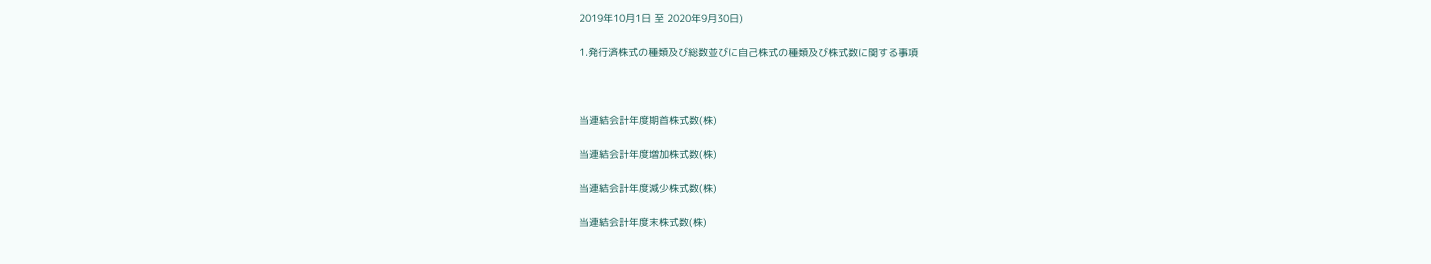2019年10月1日 至 2020年9月30日)

1.発行済株式の種類及び総数並びに自己株式の種類及び株式数に関する事項



当連結会計年度期首株式数(株)

当連結会計年度増加株式数(株)

当連結会計年度減少株式数(株)

当連結会計年度末株式数(株)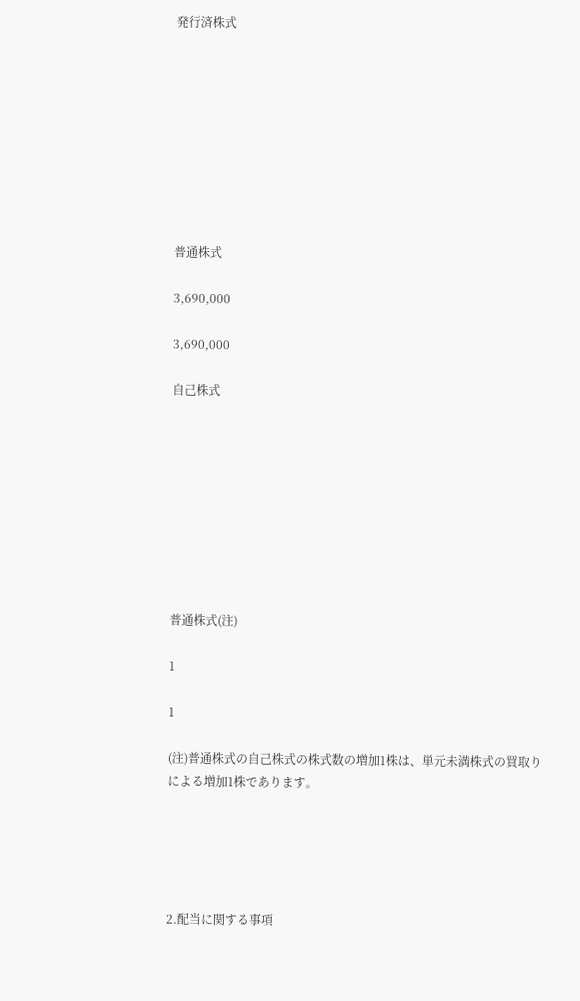発行済株式









普通株式

3,690,000

3,690,000

自己株式









普通株式(注)

1

1

(注)普通株式の自己株式の株式数の増加1株は、単元未満株式の買取りによる増加1株であります。





2.配当に関する事項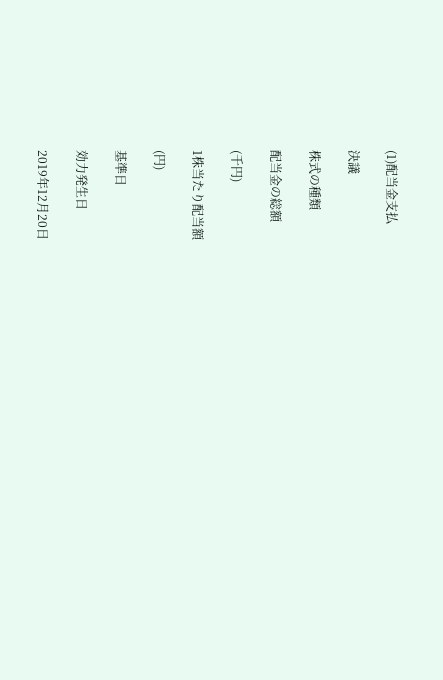(1)配当金支払

決議

株式の種類

配当金の総額

(千円)

1株当たり配当額

(円)

基準日

効力発生日

2019年12月20日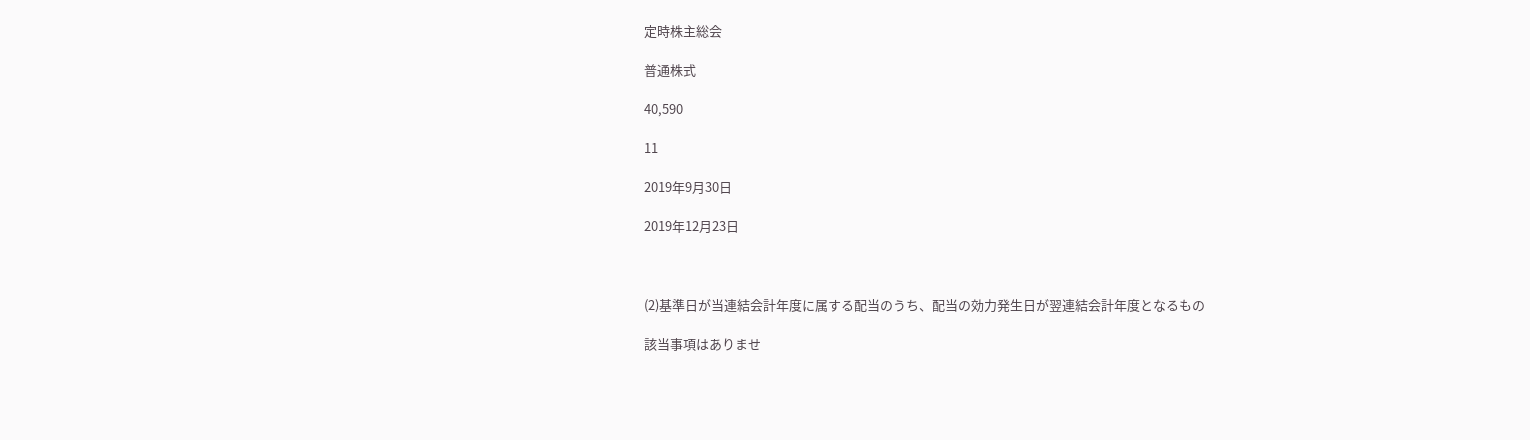定時株主総会

普通株式

40,590

11

2019年9月30日

2019年12月23日



(2)基準日が当連結会計年度に属する配当のうち、配当の効力発生日が翌連結会計年度となるもの

該当事項はありませ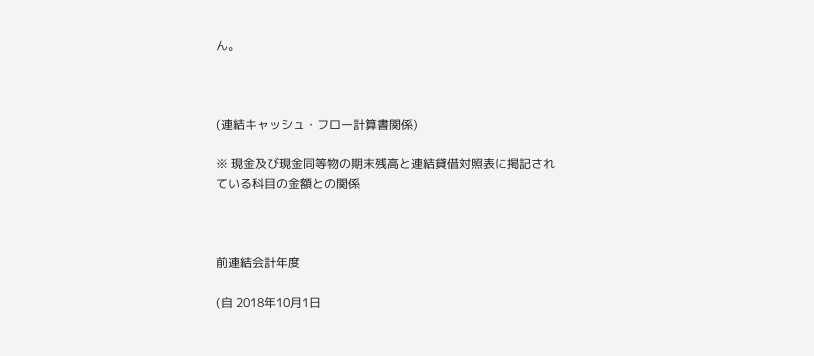ん。



(連結キャッシュ・フロー計算書関係)

※ 現金及び現金同等物の期末残高と連結貸借対照表に掲記されている科目の金額との関係



前連結会計年度

(自 2018年10月1日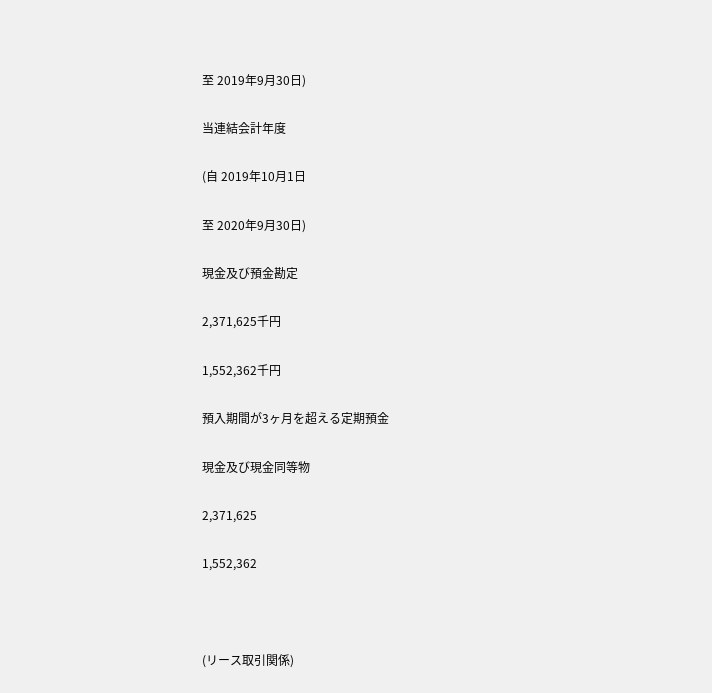至 2019年9月30日)

当連結会計年度

(自 2019年10月1日

至 2020年9月30日)

現金及び預金勘定

2,371,625千円

1,552,362千円

預入期間が3ヶ月を超える定期預金

現金及び現金同等物

2,371,625

1,552,362



(リース取引関係)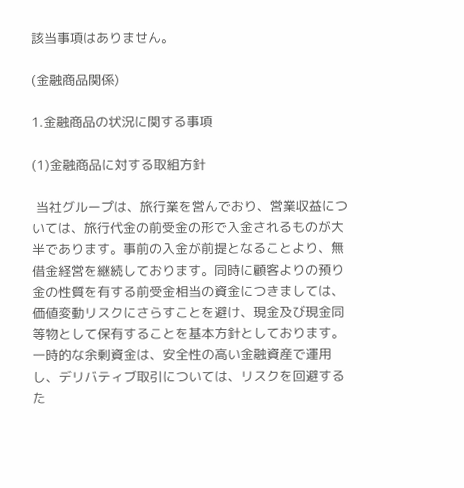該当事項はありません。

(金融商品関係)

1.金融商品の状況に関する事項

(1)金融商品に対する取組方針

 当社グループは、旅行業を営んでおり、営業収益については、旅行代金の前受金の形で入金されるものが大半であります。事前の入金が前提となることより、無借金経営を継続しております。同時に顧客よりの預り金の性質を有する前受金相当の資金につきましては、価値変動リスクにさらすことを避け、現金及び現金同等物として保有することを基本方針としております。一時的な余剰資金は、安全性の高い金融資産で運用し、デリバティブ取引については、リスクを回避するた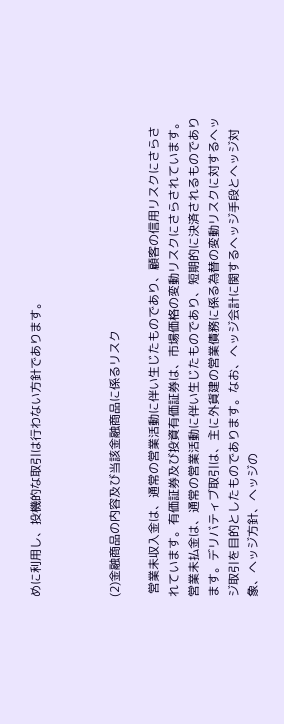めに利用し、投機的な取引は行わない方針であります。



(2)金融商品の内容及び当該金融商品に係るリスク

 営業未収入金は、通常の営業活動に伴い生じたものであり、顧客の信用リスクにさらされています。有価証券及び投資有価証券は、市場価格の変動リスクにさらされています。営業未払金は、通常の営業活動に伴い生じたものであり、短期的に決済されるものであります。デリバティブ取引は、主に外貨建の営業債務に係る為替の変動リスクに対するヘッジ取引を目的としたものであります。なお、ヘッジ会計に関するヘッジ手段とヘッジ対象、ヘッジ方針、ヘッジの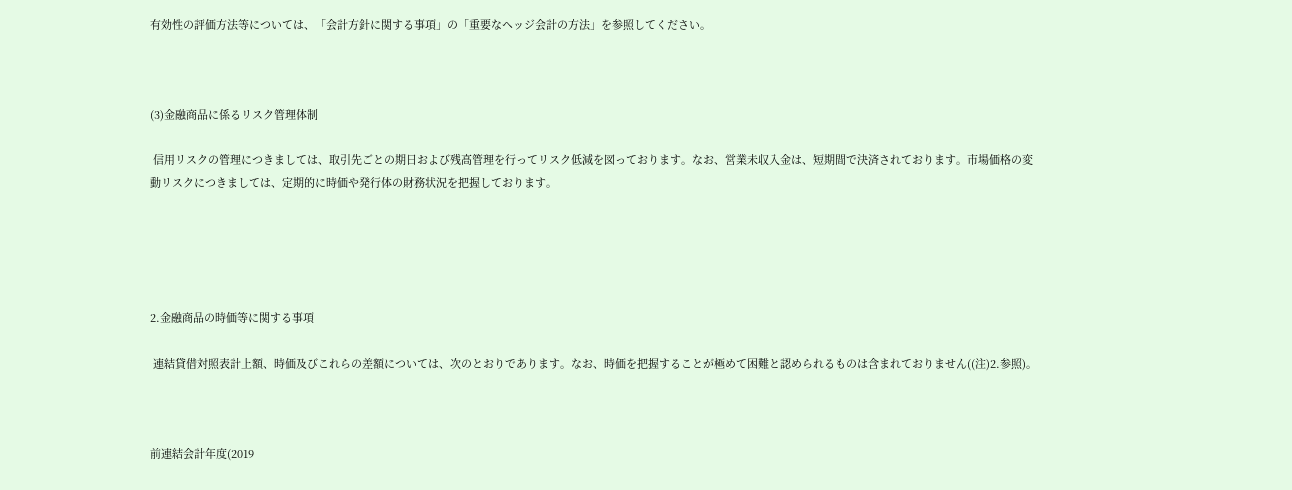有効性の評価方法等については、「会計方針に関する事項」の「重要なヘッジ会計の方法」を参照してください。



(3)金融商品に係るリスク管理体制

 信用リスクの管理につきましては、取引先ごとの期日および残高管理を行ってリスク低減を図っております。なお、営業未収入金は、短期間で決済されております。市場価格の変動リスクにつきましては、定期的に時価や発行体の財務状況を把握しております。





2.金融商品の時価等に関する事項

 連結貸借対照表計上額、時価及びこれらの差額については、次のとおりであります。なお、時価を把握することが極めて困難と認められるものは含まれておりません((注)2.参照)。



前連結会計年度(2019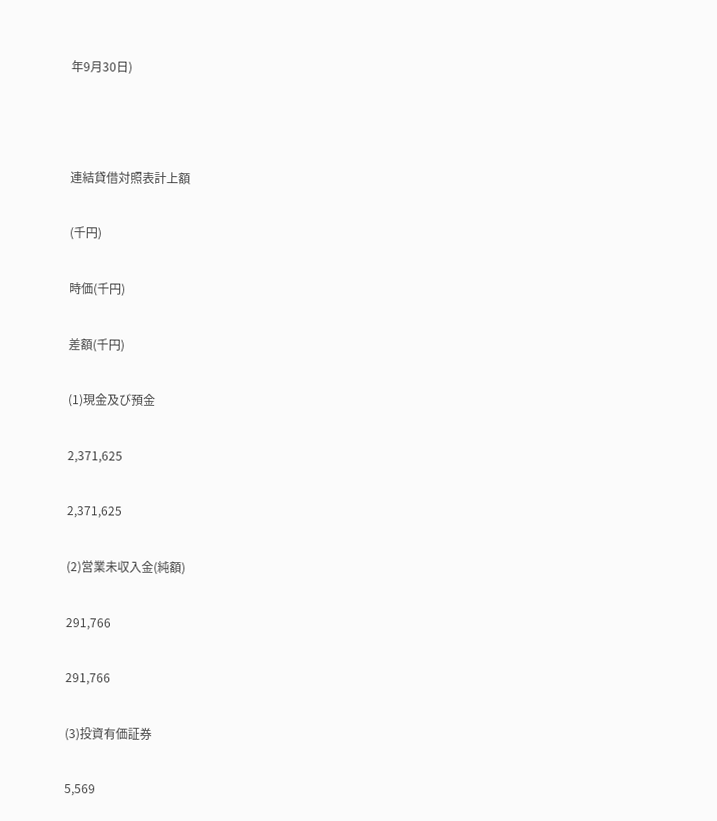年9月30日)



連結貸借対照表計上額

(千円)

時価(千円)

差額(千円)

(1)現金及び預金

2,371,625

2,371,625

(2)営業未収入金(純額)

291,766

291,766

(3)投資有価証券

5,569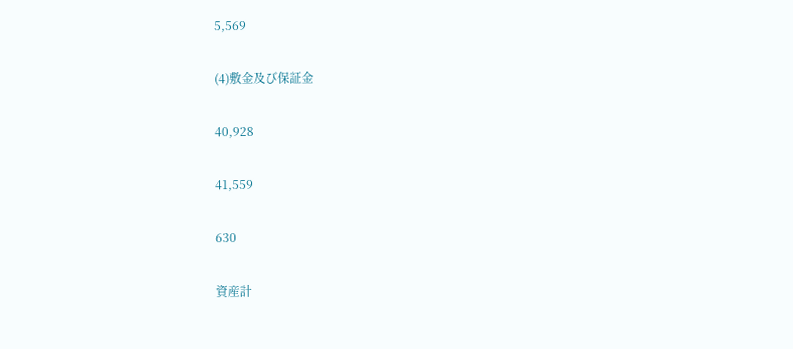5,569

(4)敷金及び保証金

40,928

41,559

630

資産計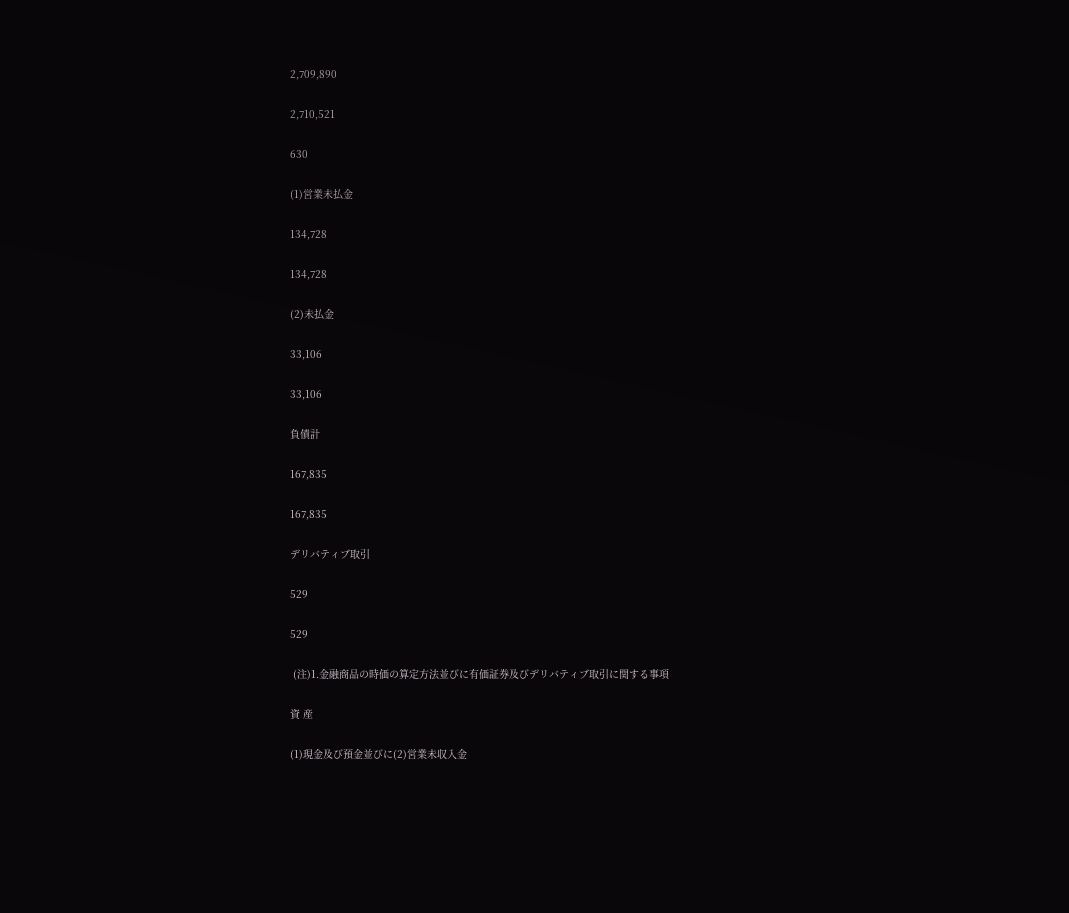2,709,890

2,710,521

630

(1)営業未払金

134,728

134,728

(2)未払金

33,106

33,106

負債計

167,835

167,835

デリバティブ取引

529

529

 (注)1.金融商品の時価の算定方法並びに有価証券及びデリバティブ取引に関する事項

資 産

(1)現金及び預金並びに(2)営業未収入金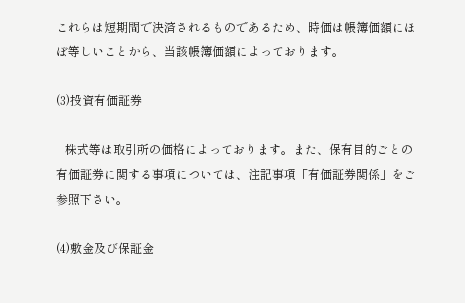これらは短期間で決済されるものであるため、時価は帳簿価額にほぼ等しいことから、当該帳簿価額によっております。

(3)投資有価証券

   株式等は取引所の価格によっております。また、保有目的ごとの有価証券に関する事項については、注記事項「有価証券関係」をご参照下さい。

(4)敷金及び保証金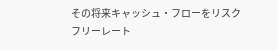その将来キャッシュ・フローをリスクフリーレート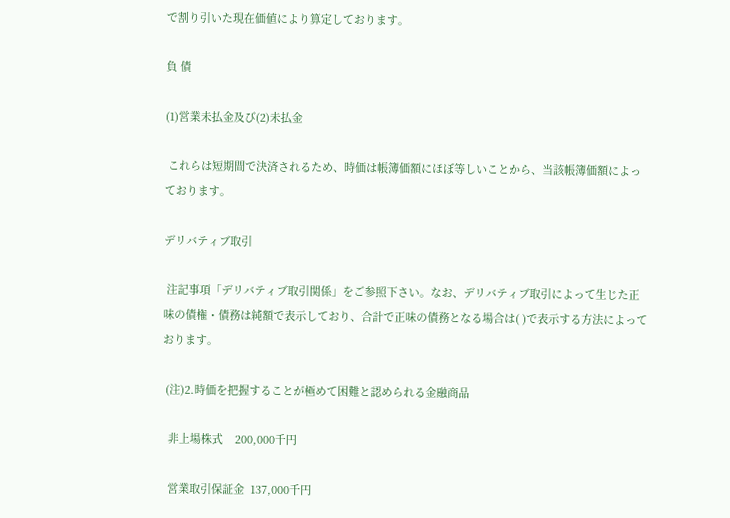で割り引いた現在価値により算定しております。

負 債

(1)営業未払金及び(2)未払金

 これらは短期間で決済されるため、時価は帳簿価額にほぼ等しいことから、当該帳簿価額によっております。

デリバティブ取引

 注記事項「デリバティブ取引関係」をご参照下さい。なお、デリバティブ取引によって生じた正味の債権・債務は純額で表示しており、合計で正味の債務となる場合は( )で表示する方法によっております。

 (注)2.時価を把握することが極めて困難と認められる金融商品

  非上場株式    200,000千円

  営業取引保証金  137,000千円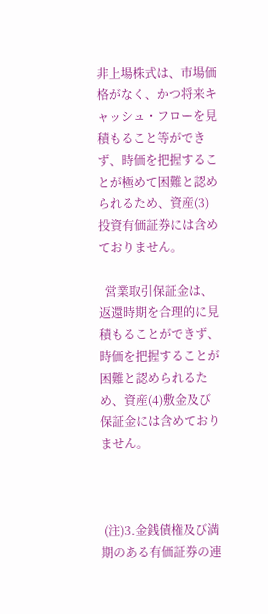非上場株式は、市場価格がなく、かつ将来キャッシュ・フローを見積もること等ができず、時価を把握することが極めて困難と認められるため、資産(3)投資有価証券には含めておりません。

  営業取引保証金は、返還時期を合理的に見積もることができず、時価を把握することが困難と認められるため、資産(4)敷金及び保証金には含めておりません。



 (注)3.金銭債権及び満期のある有価証券の連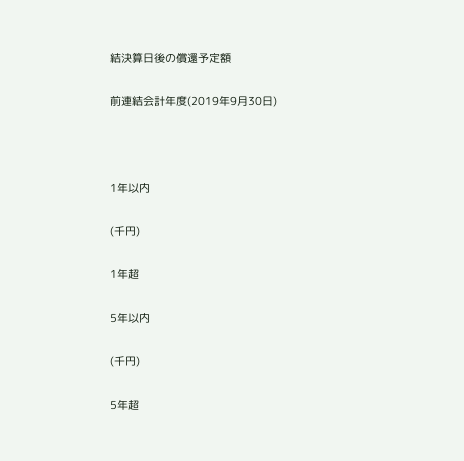結決算日後の償還予定額

前連結会計年度(2019年9月30日)



1年以内

(千円)

1年超

5年以内

(千円)

5年超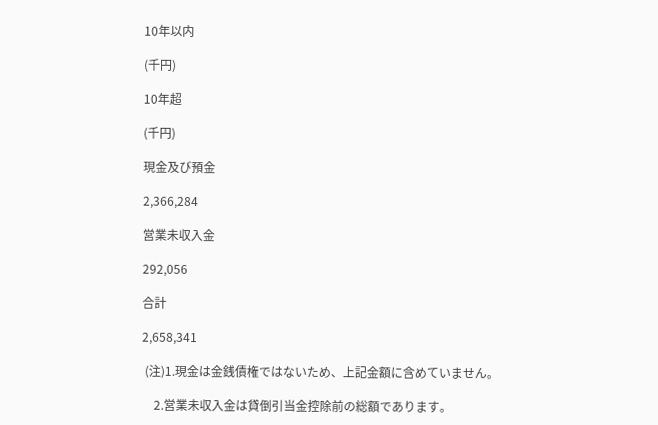10年以内

(千円)

10年超

(千円)

現金及び預金

2,366,284

営業未収入金

292,056

合計

2,658,341

 (注)1.現金は金銭債権ではないため、上記金額に含めていません。

    2.営業未収入金は貸倒引当金控除前の総額であります。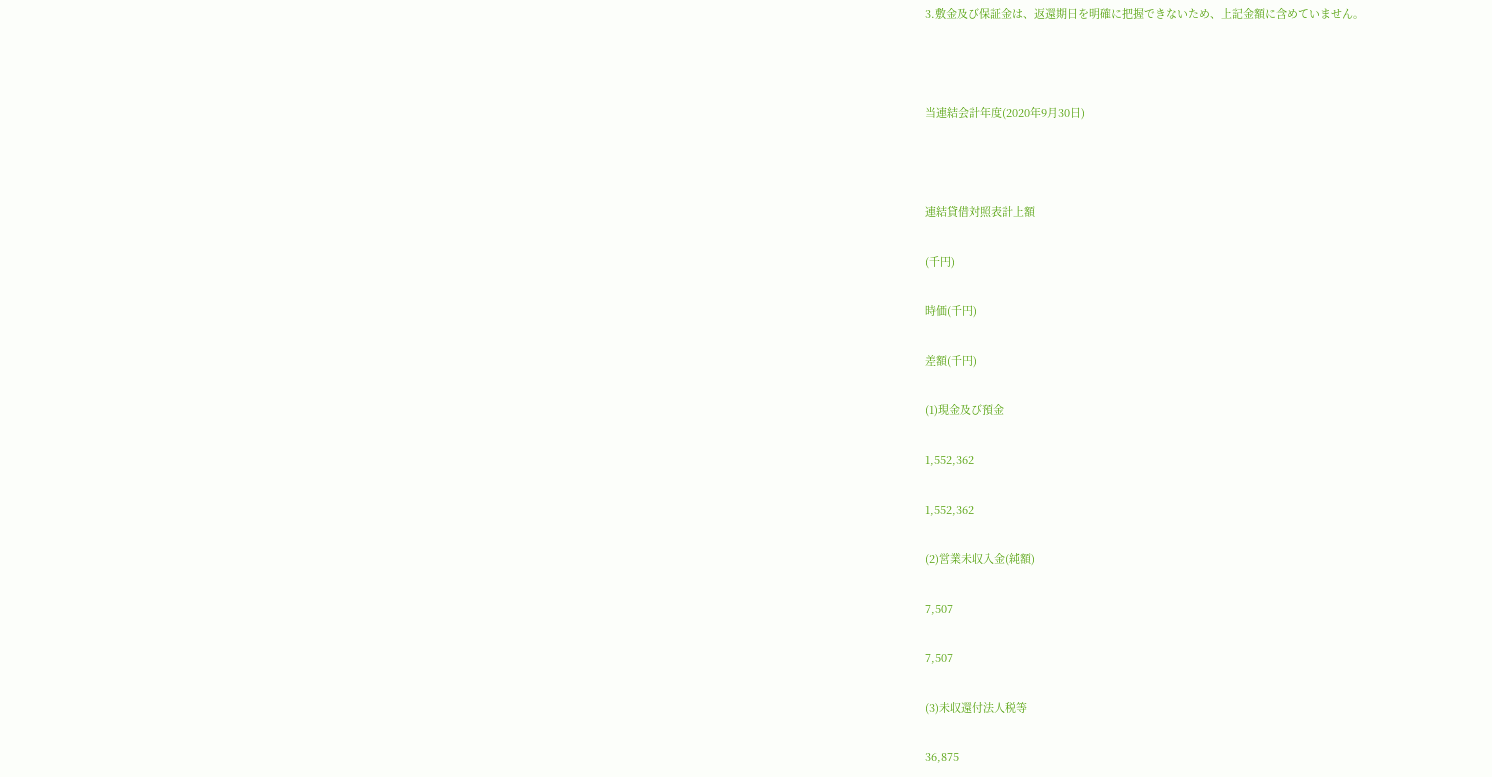3.敷金及び保証金は、返還期日を明確に把握できないため、上記金額に含めていません。



当連結会計年度(2020年9月30日)



連結貸借対照表計上額

(千円)

時価(千円)

差額(千円)

(1)現金及び預金

1,552,362

1,552,362

(2)営業未収入金(純額)

7,507

7,507

(3)未収還付法人税等

36,875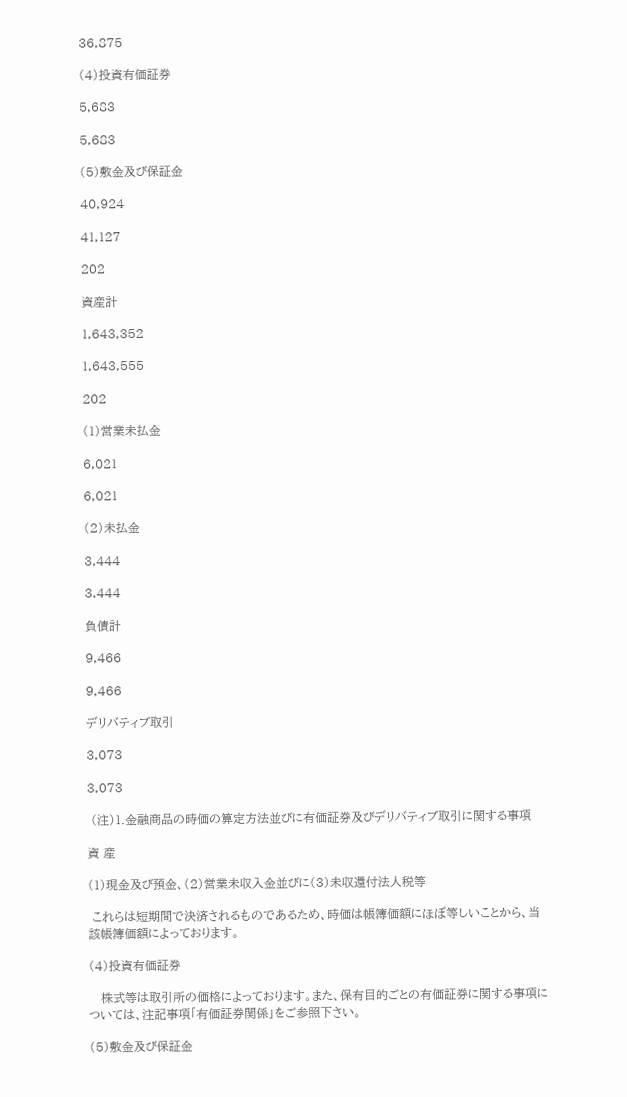36,875

(4)投資有価証券

5,683

5,683

(5)敷金及び保証金

40,924

41,127

202

資産計

1,643,352

1,643,555

202

(1)営業未払金

6,021

6,021

(2)未払金

3,444

3,444

負債計

9,466

9,466

デリバティブ取引

3,073

3,073

 (注)1.金融商品の時価の算定方法並びに有価証券及びデリバティブ取引に関する事項

資 産

(1)現金及び預金、(2)営業未収入金並びに(3)未収還付法人税等

 これらは短期間で決済されるものであるため、時価は帳簿価額にほぼ等しいことから、当該帳簿価額によっております。

(4)投資有価証券

   株式等は取引所の価格によっております。また、保有目的ごとの有価証券に関する事項については、注記事項「有価証券関係」をご参照下さい。

(5)敷金及び保証金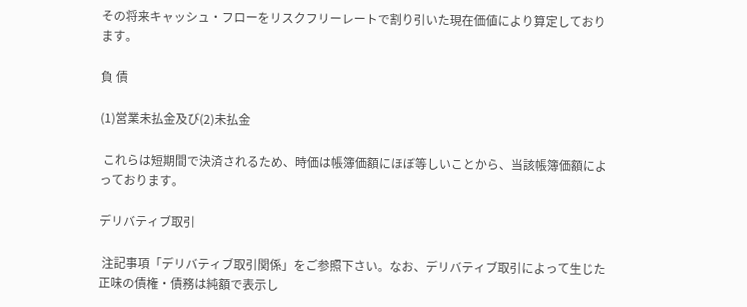その将来キャッシュ・フローをリスクフリーレートで割り引いた現在価値により算定しております。

負 債

(1)営業未払金及び(2)未払金

 これらは短期間で決済されるため、時価は帳簿価額にほぼ等しいことから、当該帳簿価額によっております。

デリバティブ取引

 注記事項「デリバティブ取引関係」をご参照下さい。なお、デリバティブ取引によって生じた正味の債権・債務は純額で表示し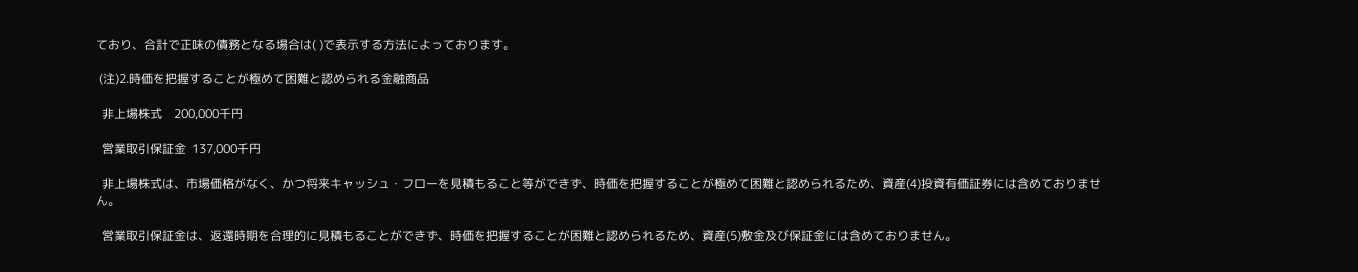ており、合計で正味の債務となる場合は( )で表示する方法によっております。

 (注)2.時価を把握することが極めて困難と認められる金融商品

  非上場株式    200,000千円

  営業取引保証金  137,000千円

  非上場株式は、市場価格がなく、かつ将来キャッシュ・フローを見積もること等ができず、時価を把握することが極めて困難と認められるため、資産(4)投資有価証券には含めておりません。

  営業取引保証金は、返還時期を合理的に見積もることができず、時価を把握することが困難と認められるため、資産(5)敷金及び保証金には含めておりません。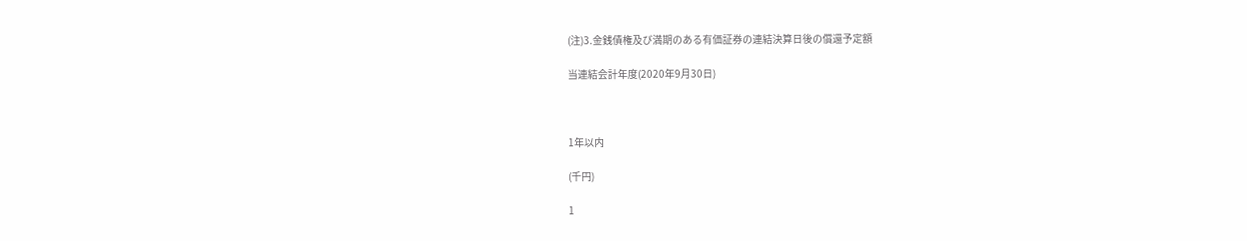(注)3.金銭債権及び満期のある有価証券の連結決算日後の償還予定額

当連結会計年度(2020年9月30日)



1年以内

(千円)

1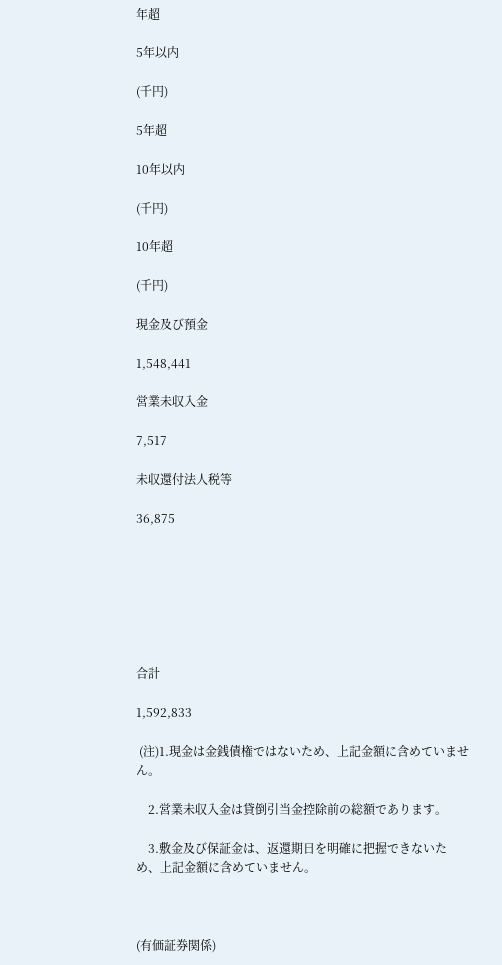年超

5年以内

(千円)

5年超

10年以内

(千円)

10年超

(千円)

現金及び預金

1,548,441

営業未収入金

7,517

未収還付法人税等

36,875







合計

1,592,833

 (注)1.現金は金銭債権ではないため、上記金額に含めていません。

    2.営業未収入金は貸倒引当金控除前の総額であります。

    3.敷金及び保証金は、返還期日を明確に把握できないため、上記金額に含めていません。



(有価証券関係)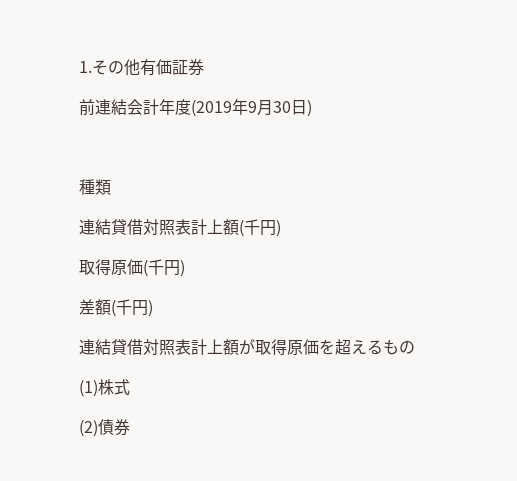1.その他有価証券

前連結会計年度(2019年9月30日)



種類

連結貸借対照表計上額(千円)

取得原価(千円)

差額(千円)

連結貸借対照表計上額が取得原価を超えるもの

(1)株式

(2)債券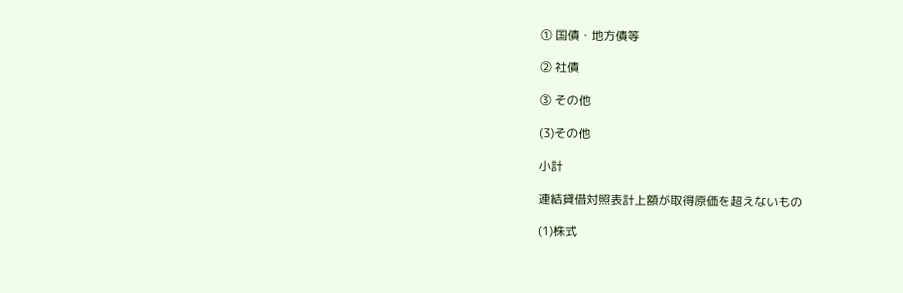① 国債・地方債等

② 社債

③ その他

(3)その他

小計

連結貸借対照表計上額が取得原価を超えないもの

(1)株式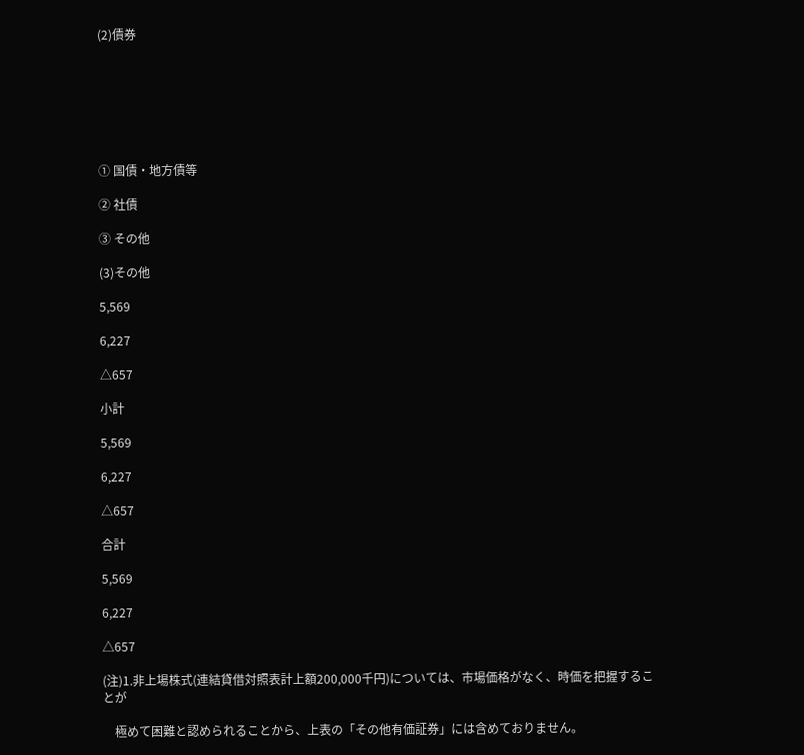(2)債券







① 国債・地方債等

② 社債

③ その他

(3)その他

5,569

6,227

△657

小計

5,569

6,227

△657

合計

5,569

6,227

△657

(注)1.非上場株式(連結貸借対照表計上額200,000千円)については、市場価格がなく、時価を把握することが

    極めて困難と認められることから、上表の「その他有価証券」には含めておりません。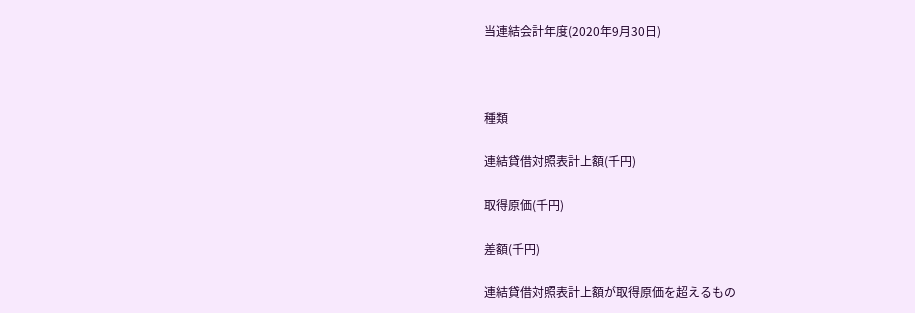当連結会計年度(2020年9月30日)



種類

連結貸借対照表計上額(千円)

取得原価(千円)

差額(千円)

連結貸借対照表計上額が取得原価を超えるもの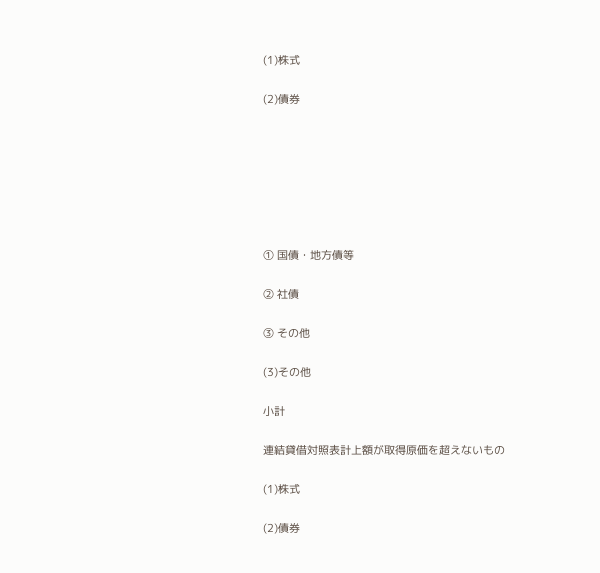(1)株式

(2)債券







① 国債・地方債等

② 社債

③ その他

(3)その他

小計

連結貸借対照表計上額が取得原価を超えないもの

(1)株式

(2)債券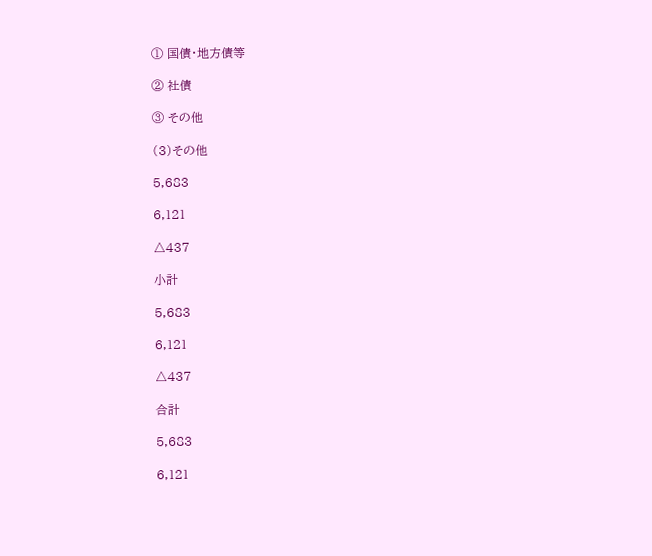① 国債・地方債等

② 社債

③ その他

(3)その他

5,683

6,121

△437

小計

5,683

6,121

△437

合計

5,683

6,121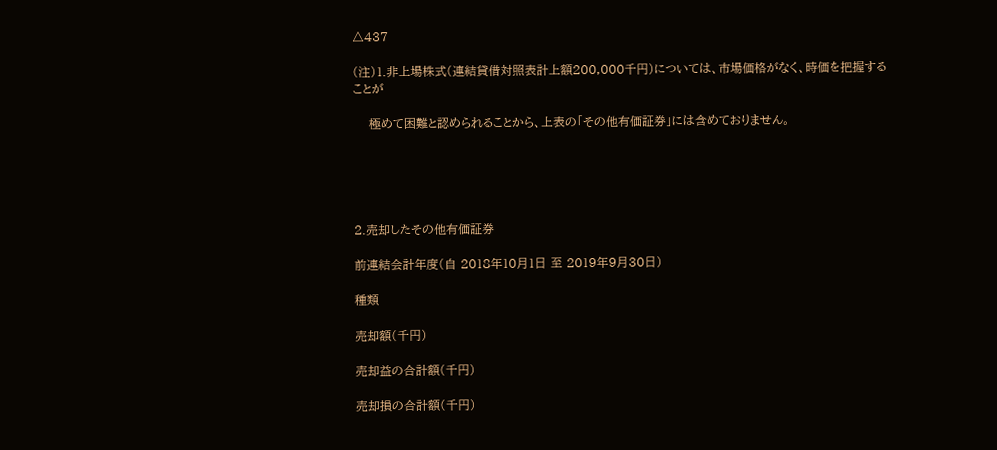△437

(注)1.非上場株式(連結貸借対照表計上額200,000千円)については、市場価格がなく、時価を把握することが

    極めて困難と認められることから、上表の「その他有価証券」には含めておりません。





2.売却したその他有価証券

前連結会計年度(自 2018年10月1日 至 2019年9月30日)

種類

売却額(千円)

売却益の合計額(千円)

売却損の合計額(千円)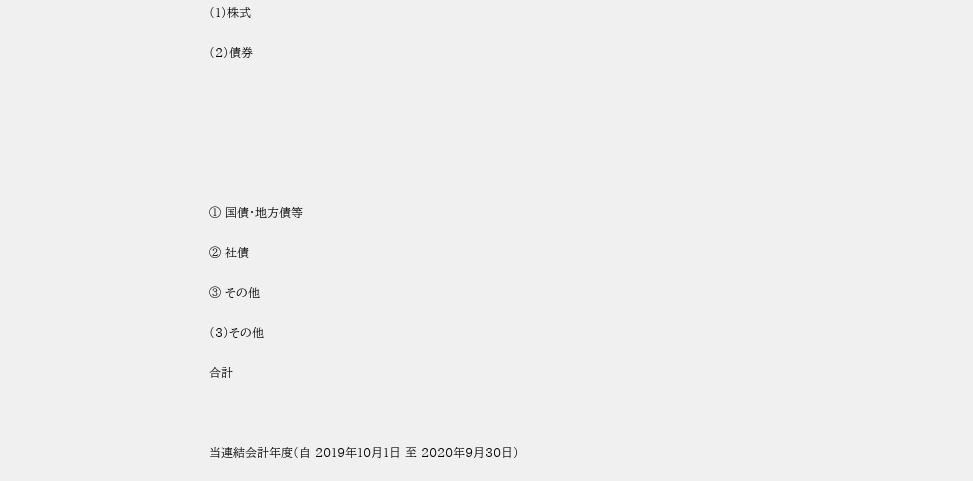(1)株式

(2)債券







① 国債・地方債等

② 社債

③ その他

(3)その他

合計



当連結会計年度(自 2019年10月1日 至 2020年9月30日)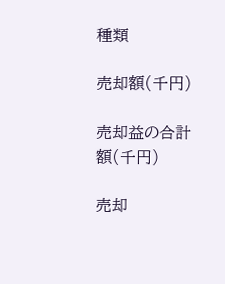種類

売却額(千円)

売却益の合計額(千円)

売却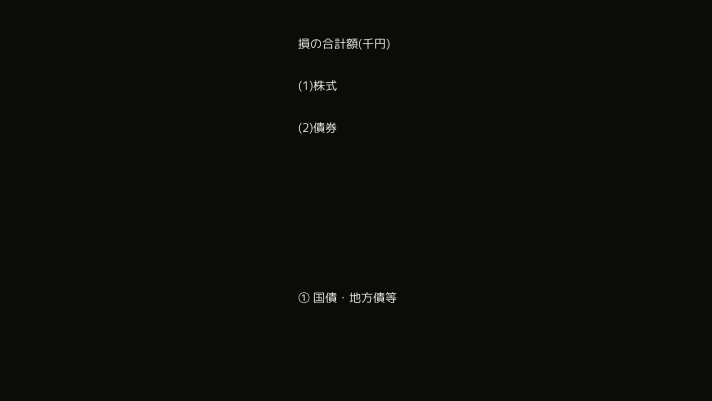損の合計額(千円)

(1)株式

(2)債券







① 国債・地方債等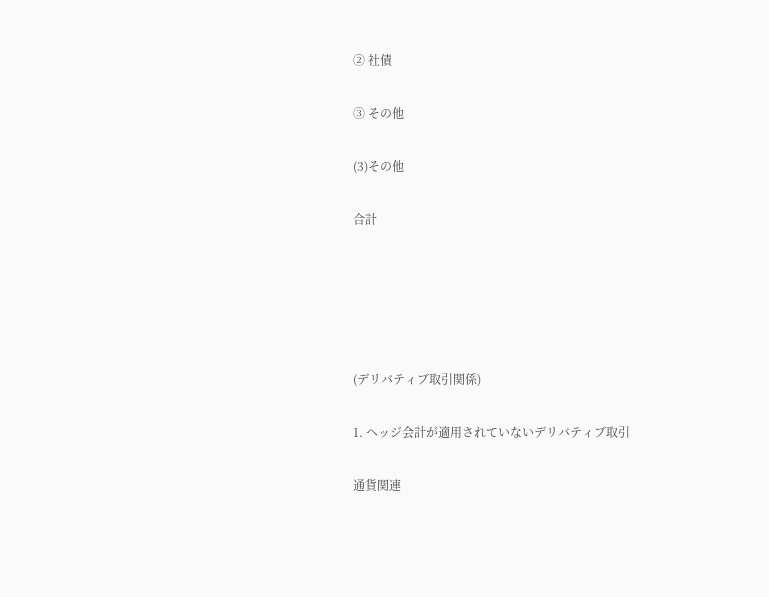② 社債

③ その他

(3)その他

合計





(デリバティブ取引関係)

1. ヘッジ会計が適用されていないデリバティブ取引

通貨関連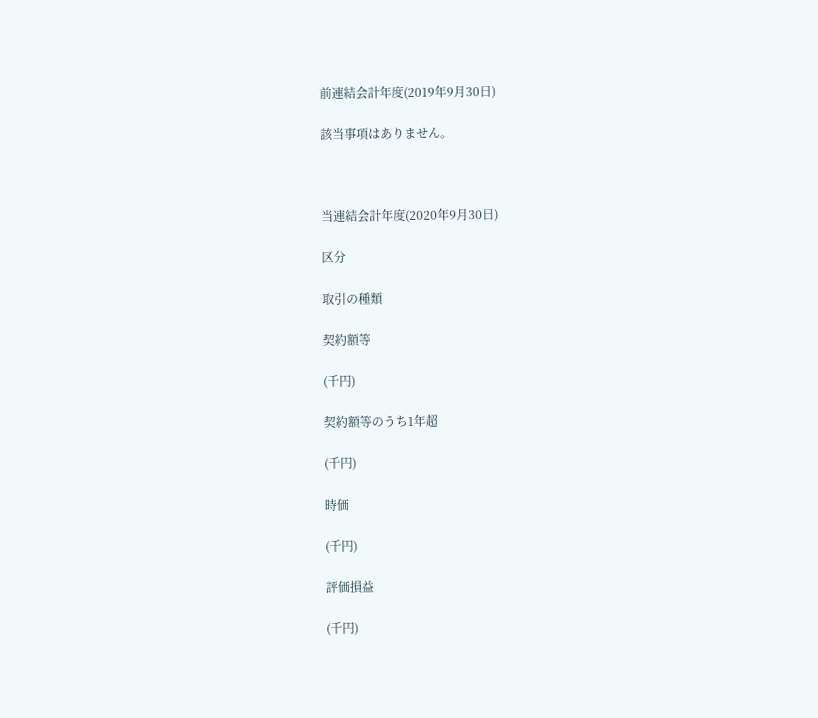前連結会計年度(2019年9月30日)

該当事項はありません。



当連結会計年度(2020年9月30日)

区分

取引の種類

契約額等

(千円)

契約額等のうち1年超

(千円)

時価

(千円)

評価損益

(千円)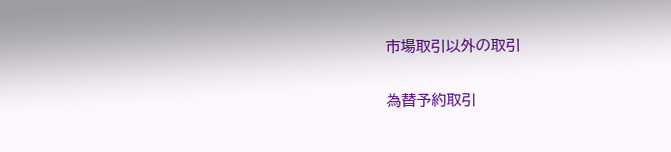市場取引以外の取引

為替予約取引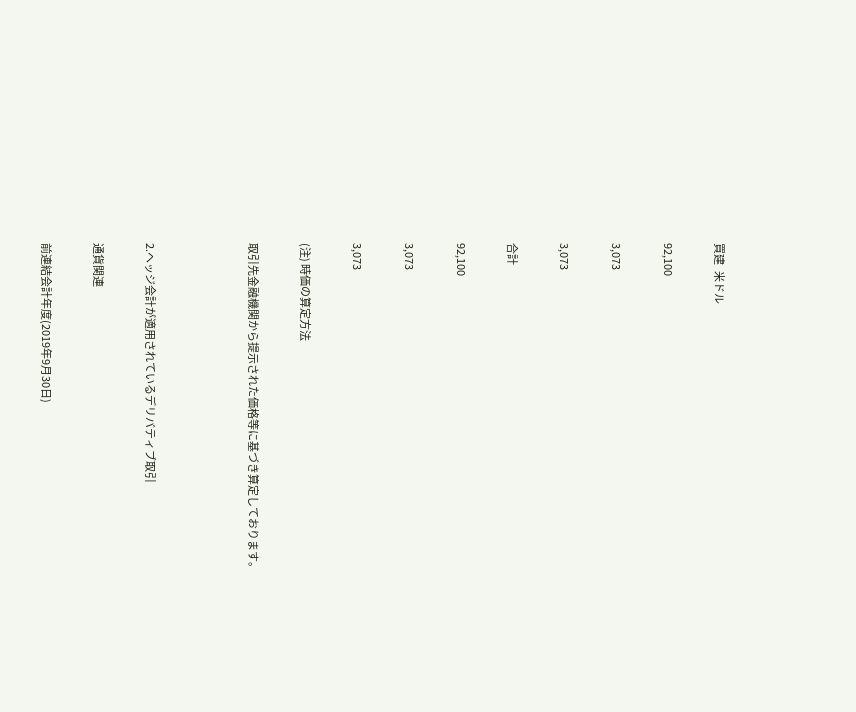買建   米ドル

92,100

3,073

3,073

合計

92,100

3,073

3,073

(注) 時価の算定方法

取引先金融機関から提示された価格等に基づき算定しております。



2.ヘッジ会計が適用されているデリバティブ取引

通貨関連

前連結会計年度(2019年9月30日)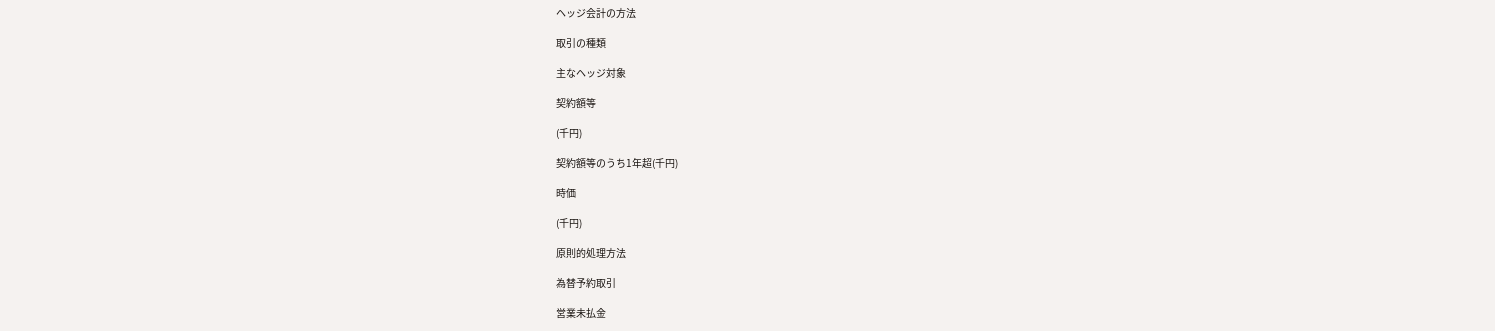ヘッジ会計の方法

取引の種類

主なヘッジ対象

契約額等

(千円)

契約額等のうち1年超(千円)

時価

(千円)

原則的処理方法

為替予約取引

営業未払金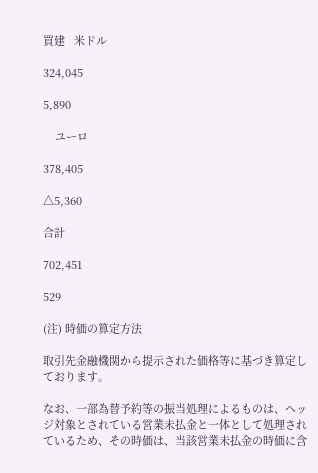買建   米ドル

324,045

5,890

    ユーロ

378,405

△5,360

合計

702,451

529

(注) 時価の算定方法

取引先金融機関から提示された価格等に基づき算定しております。

なお、一部為替予約等の振当処理によるものは、ヘッジ対象とされている営業未払金と一体として処理されているため、その時価は、当該営業未払金の時価に含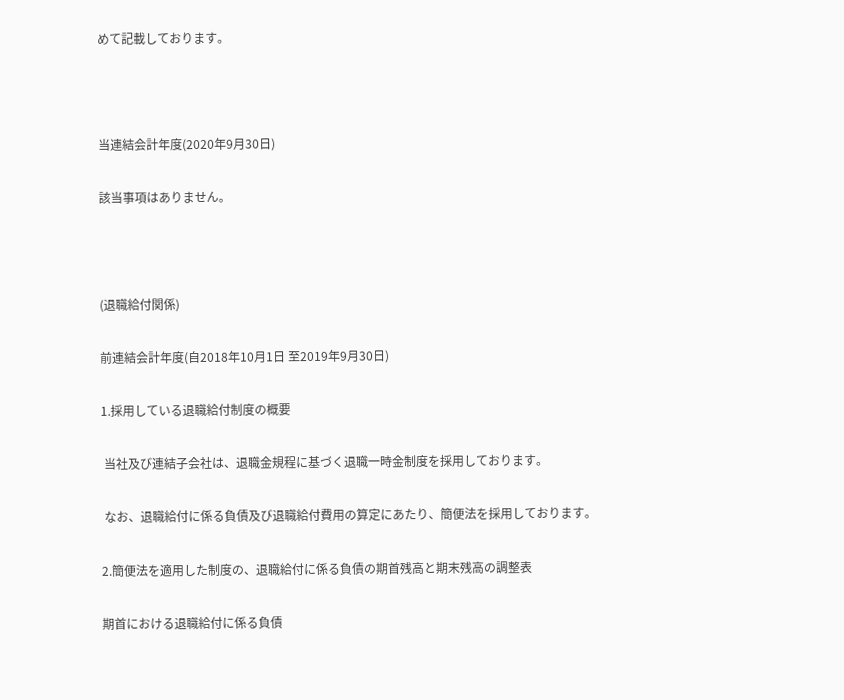めて記載しております。



当連結会計年度(2020年9月30日)

該当事項はありません。



(退職給付関係)

前連結会計年度(自2018年10月1日 至2019年9月30日)

1.採用している退職給付制度の概要

 当社及び連結子会社は、退職金規程に基づく退職一時金制度を採用しております。

 なお、退職給付に係る負債及び退職給付費用の算定にあたり、簡便法を採用しております。

2.簡便法を適用した制度の、退職給付に係る負債の期首残高と期末残高の調整表

期首における退職給付に係る負債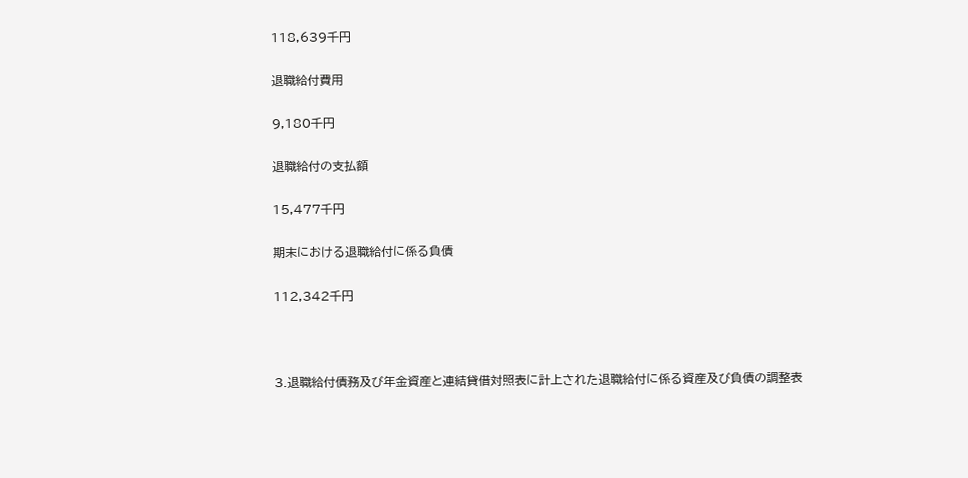118,639千円

退職給付費用

9,180千円

退職給付の支払額

15,477千円

期末における退職給付に係る負債

112,342千円



3.退職給付債務及び年金資産と連結貸借対照表に計上された退職給付に係る資産及び負債の調整表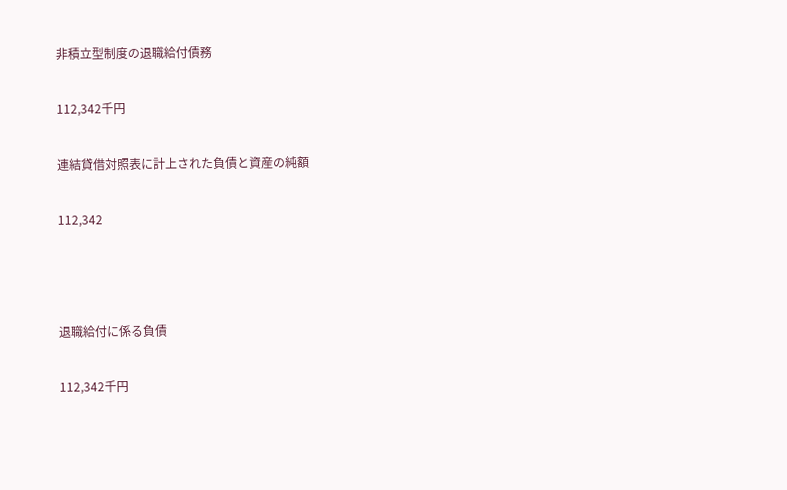非積立型制度の退職給付債務

112,342千円

連結貸借対照表に計上された負債と資産の純額

112,342



退職給付に係る負債

112,342千円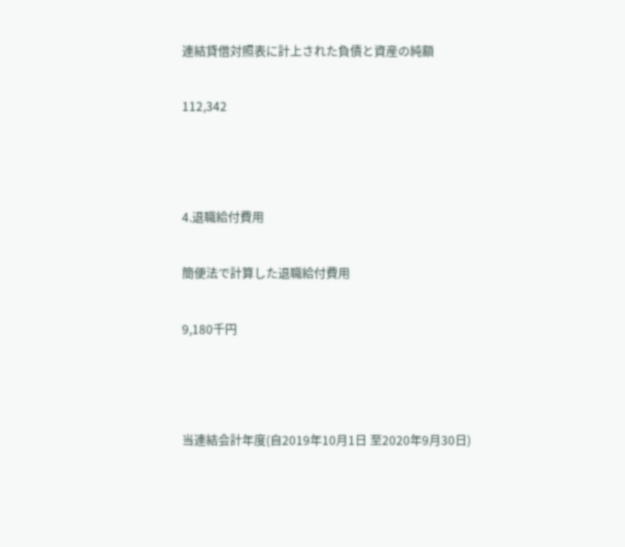連結貸借対照表に計上された負債と資産の純額

112,342



4.退職給付費用

簡便法で計算した退職給付費用

9,180千円



当連結会計年度(自2019年10月1日 至2020年9月30日)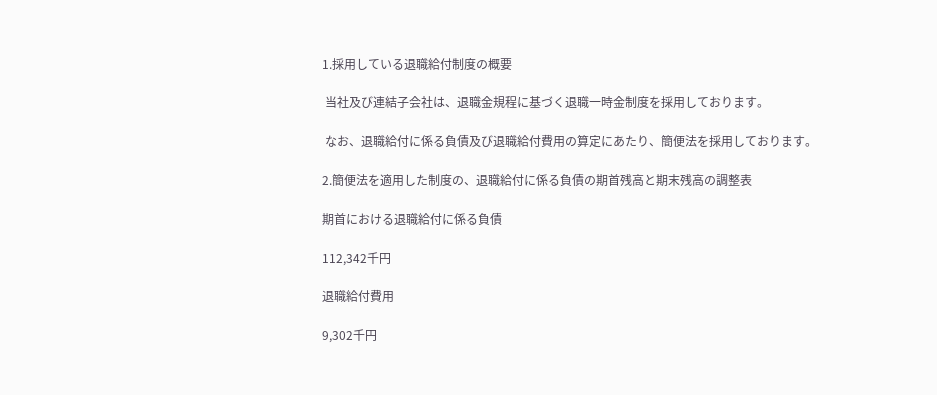1.採用している退職給付制度の概要

 当社及び連結子会社は、退職金規程に基づく退職一時金制度を採用しております。

 なお、退職給付に係る負債及び退職給付費用の算定にあたり、簡便法を採用しております。

2.簡便法を適用した制度の、退職給付に係る負債の期首残高と期末残高の調整表

期首における退職給付に係る負債

112,342千円

退職給付費用

9,302千円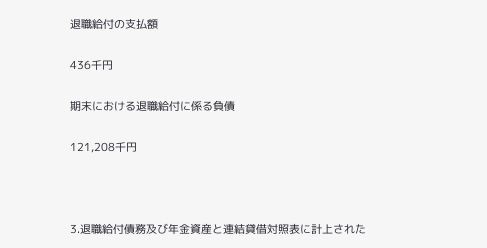退職給付の支払額

436千円

期末における退職給付に係る負債

121,208千円



3.退職給付債務及び年金資産と連結貸借対照表に計上された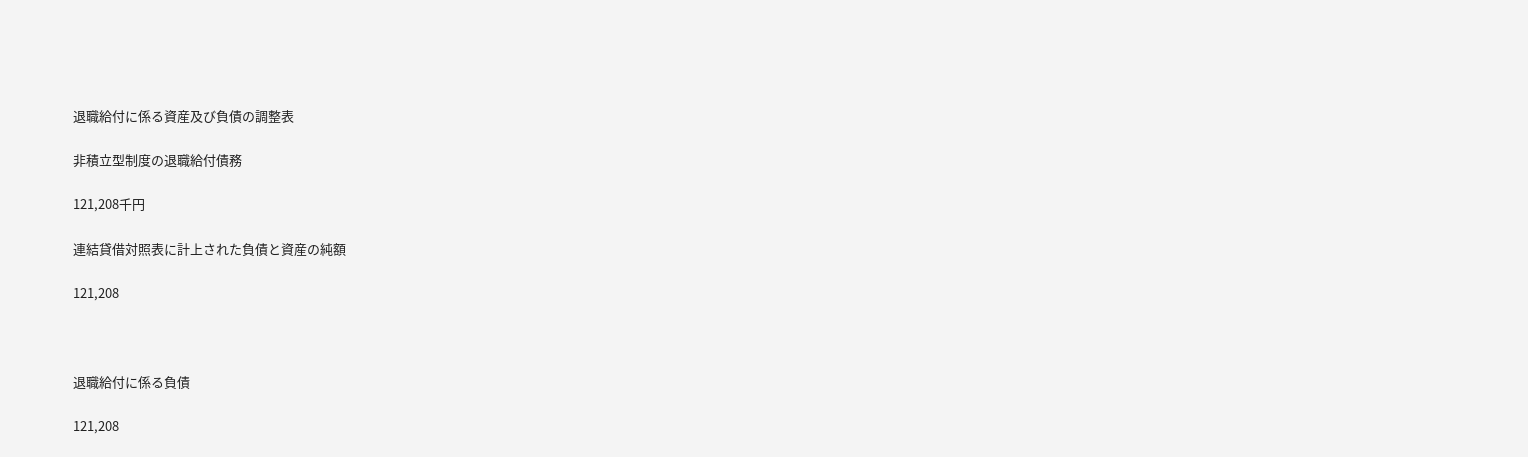退職給付に係る資産及び負債の調整表

非積立型制度の退職給付債務

121,208千円

連結貸借対照表に計上された負債と資産の純額

121,208



退職給付に係る負債

121,208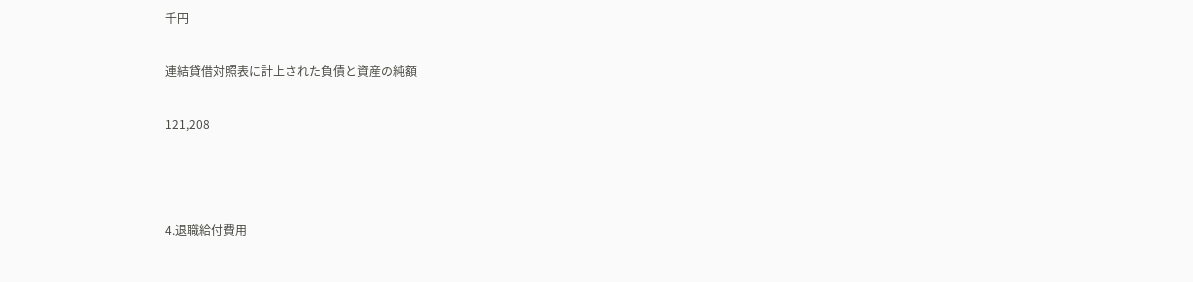千円

連結貸借対照表に計上された負債と資産の純額

121,208



4.退職給付費用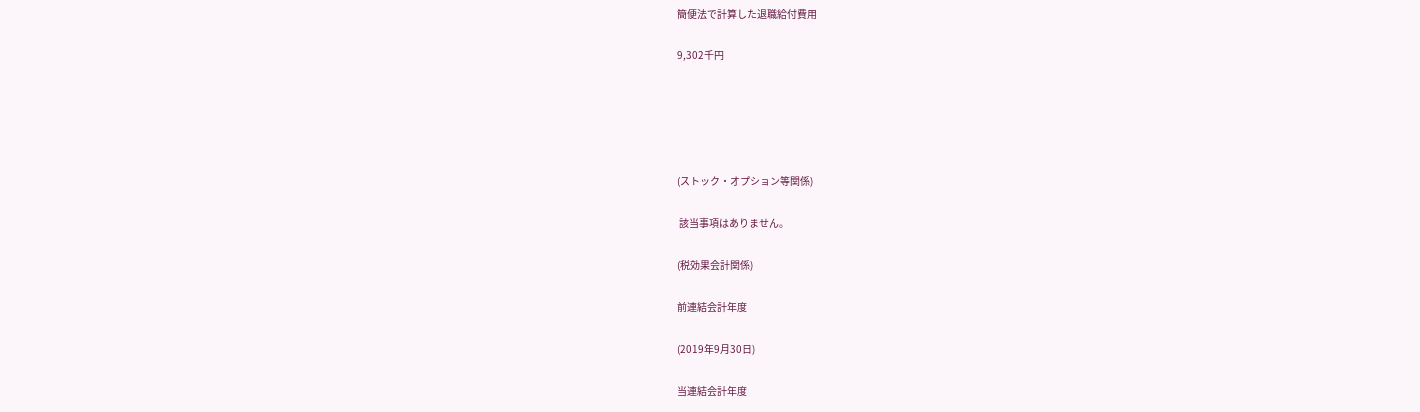簡便法で計算した退職給付費用

9,302千円





(ストック・オプション等関係)

 該当事項はありません。

(税効果会計関係)

前連結会計年度

(2019年9月30日)

当連結会計年度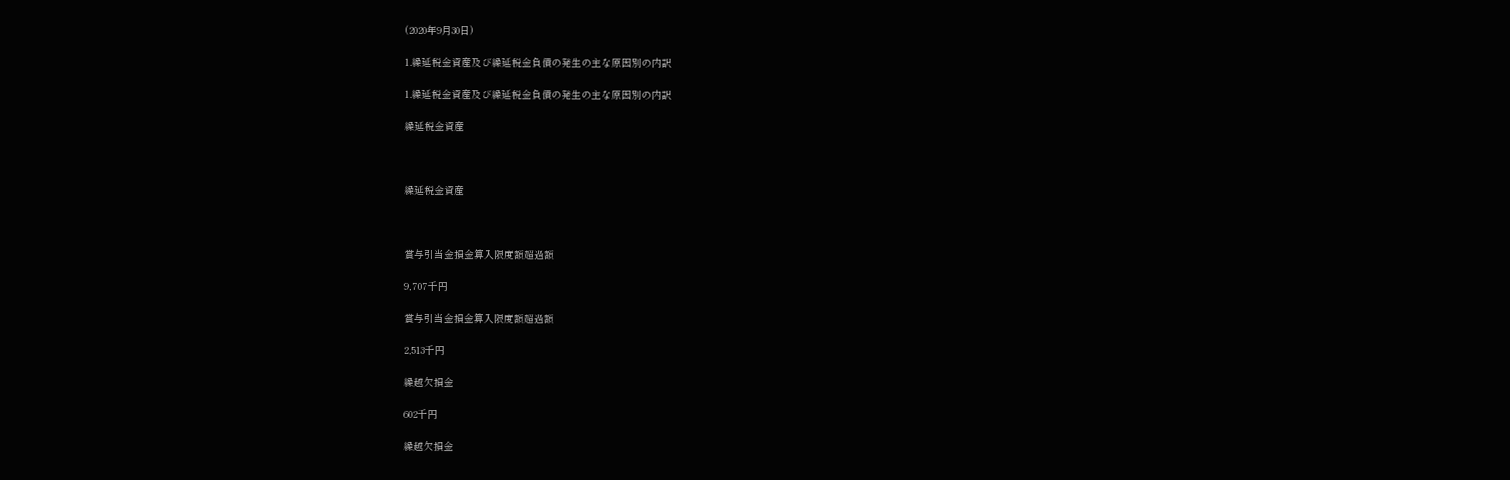(2020年9月30日)

1.繰延税金資産及び繰延税金負債の発生の主な原因別の内訳

1.繰延税金資産及び繰延税金負債の発生の主な原因別の内訳

繰延税金資産



繰延税金資産



賞与引当金損金算入限度額超過額

9,707千円

賞与引当金損金算入限度額超過額

2,513千円

繰越欠損金

602千円

繰越欠損金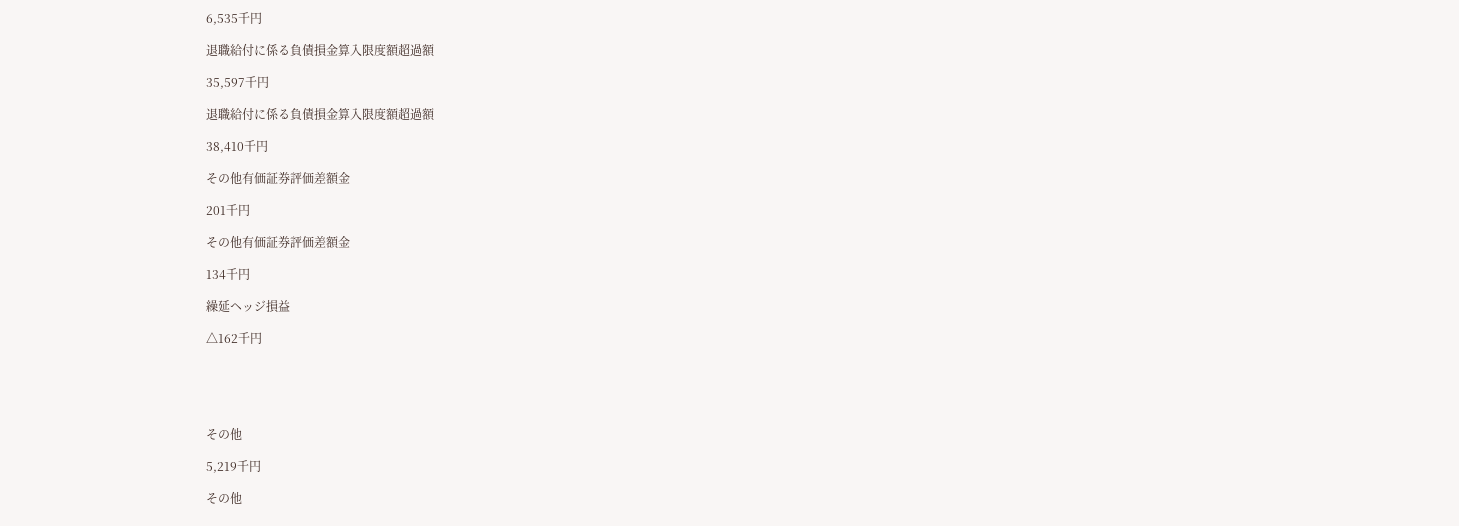6,535千円

退職給付に係る負債損金算入限度額超過額

35,597千円

退職給付に係る負債損金算入限度額超過額

38,410千円

その他有価証券評価差額金

201千円

その他有価証券評価差額金

134千円

繰延ヘッジ損益

△162千円





その他

5,219千円

その他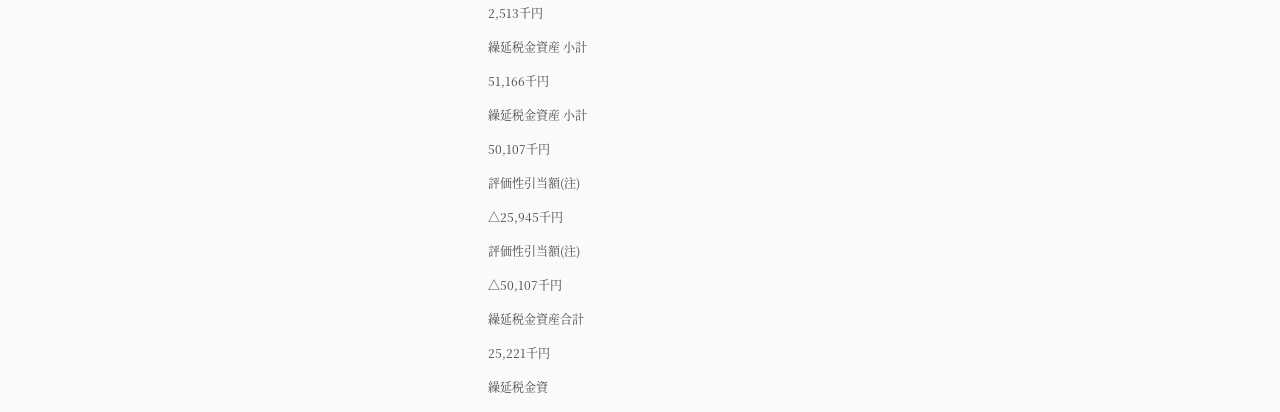2,513千円

繰延税金資産 小計

51,166千円

繰延税金資産 小計

50,107千円

評価性引当額(注)

△25,945千円

評価性引当額(注)

△50,107千円

繰延税金資産合計

25,221千円

繰延税金資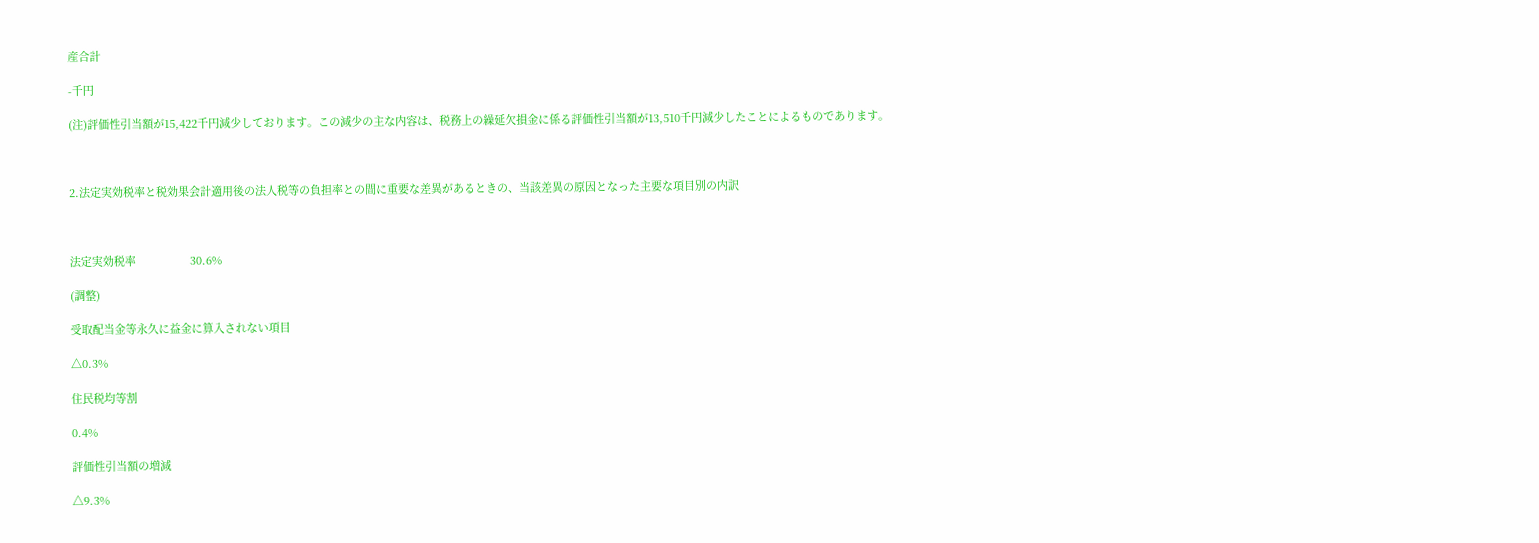産合計

-千円

(注)評価性引当額が15,422千円減少しております。この減少の主な内容は、税務上の繰延欠損金に係る評価性引当額が13,510千円減少したことによるものであります。



2.法定実効税率と税効果会計適用後の法人税等の負担率との間に重要な差異があるときの、当該差異の原因となった主要な項目別の内訳



法定実効税率                  30.6%

(調整)

受取配当金等永久に益金に算入されない項目

△0.3%

住民税均等割

0.4%

評価性引当額の増減

△9.3%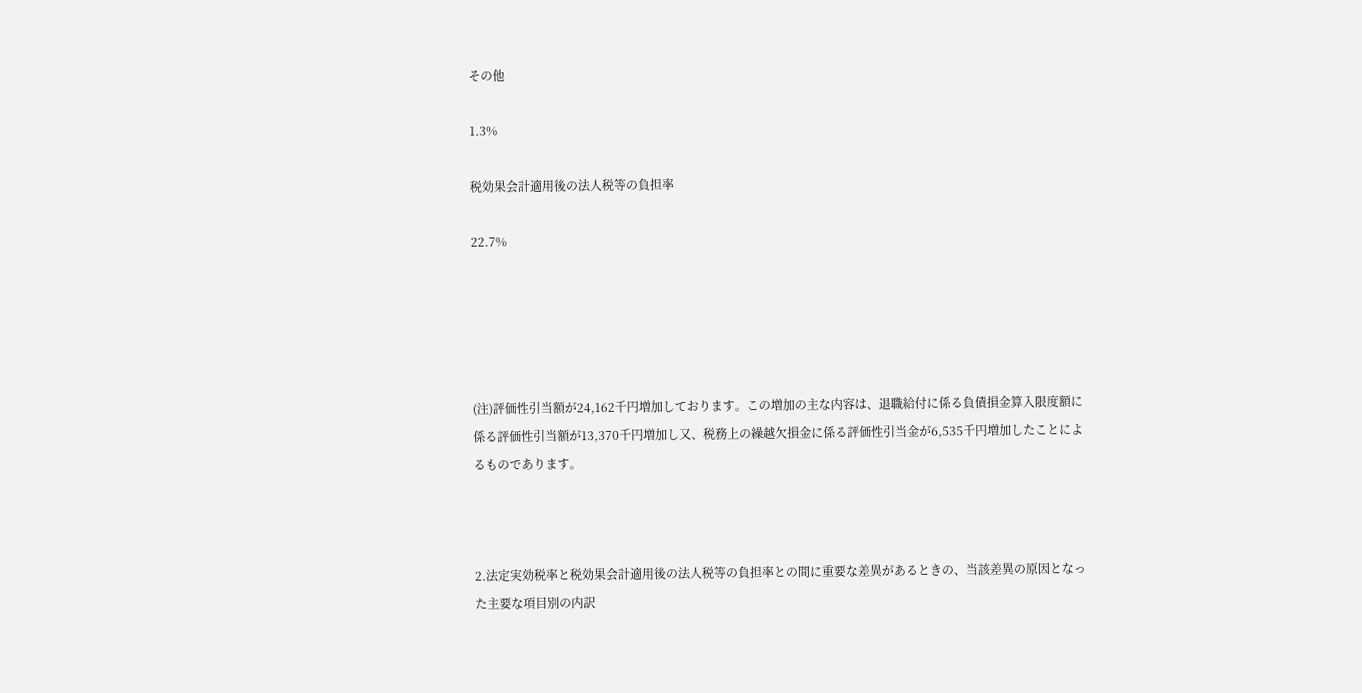その他

1.3%

税効果会計適用後の法人税等の負担率

22.7%





(注)評価性引当額が24,162千円増加しております。この増加の主な内容は、退職給付に係る負債損金算入限度額に係る評価性引当額が13,370千円増加し又、税務上の繰越欠損金に係る評価性引当金が6,535千円増加したことによるものであります。



2.法定実効税率と税効果会計適用後の法人税等の負担率との間に重要な差異があるときの、当該差異の原因となった主要な項目別の内訳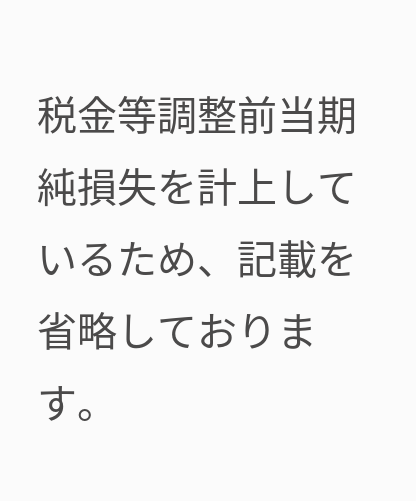税金等調整前当期純損失を計上しているため、記載を省略しております。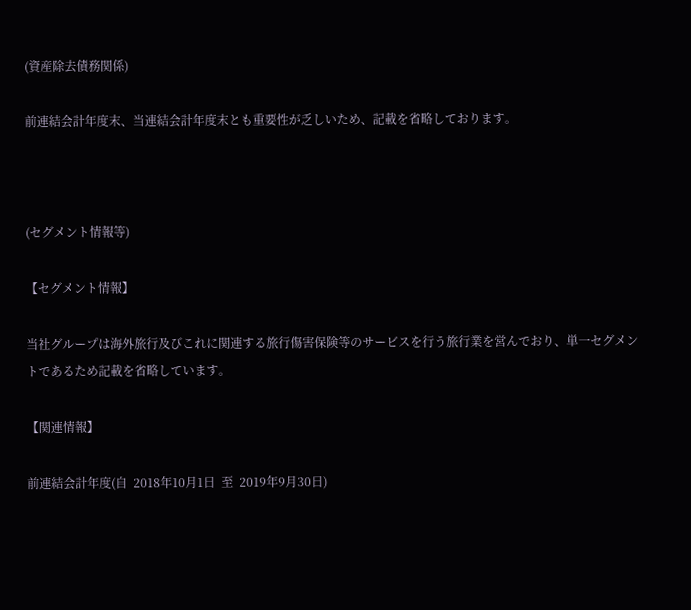(資産除去債務関係)

前連結会計年度末、当連結会計年度末とも重要性が乏しいため、記載を省略しております。



(セグメント情報等)

【セグメント情報】

当社グループは海外旅行及びこれに関連する旅行傷害保険等のサービスを行う旅行業を営んでおり、単一セグメントであるため記載を省略しています。

【関連情報】

前連結会計年度(自  2018年10月1日  至  2019年9月30日)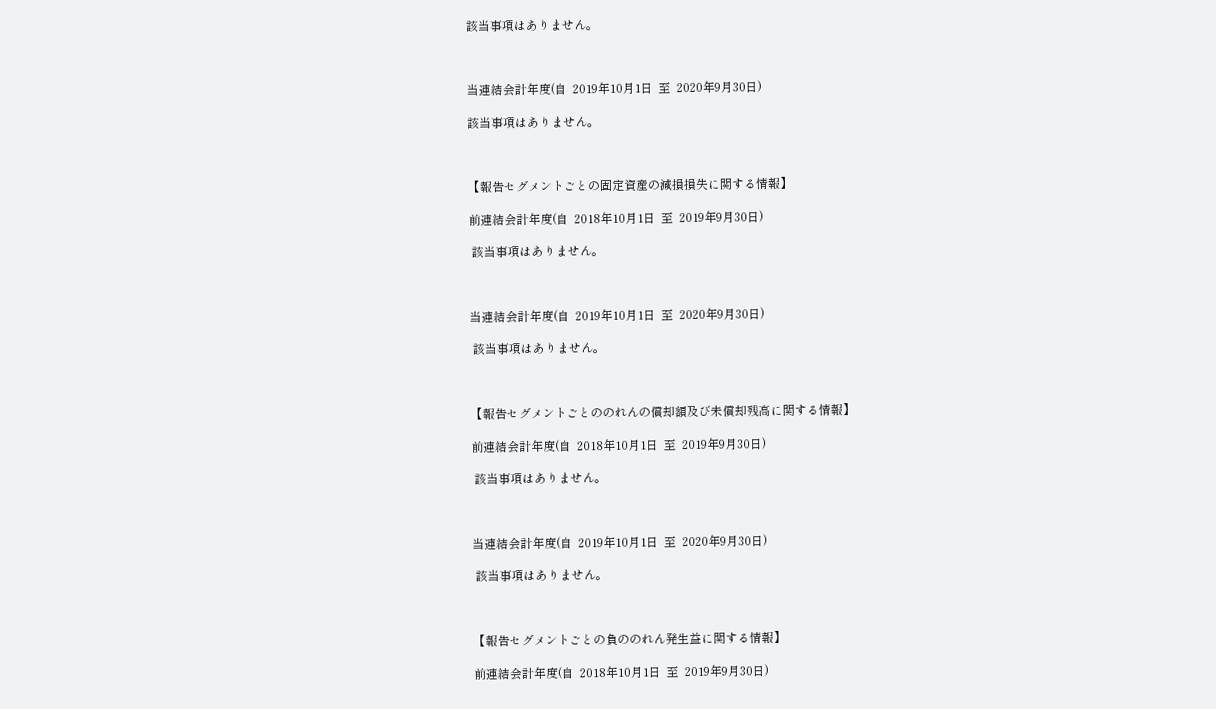該当事項はありません。



当連結会計年度(自  2019年10月1日  至  2020年9月30日)

該当事項はありません。



【報告セグメントごとの固定資産の減損損失に関する情報】

前連結会計年度(自  2018年10月1日  至  2019年9月30日)

 該当事項はありません。



当連結会計年度(自  2019年10月1日  至  2020年9月30日)

 該当事項はありません。



【報告セグメントごとののれんの償却額及び未償却残高に関する情報】

前連結会計年度(自  2018年10月1日  至  2019年9月30日)

 該当事項はありません。



当連結会計年度(自  2019年10月1日  至  2020年9月30日)

 該当事項はありません。



【報告セグメントごとの負ののれん発生益に関する情報】

前連結会計年度(自  2018年10月1日  至  2019年9月30日)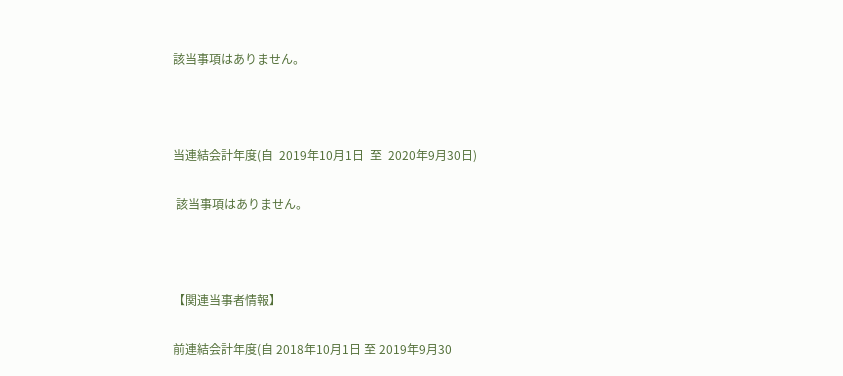該当事項はありません。



当連結会計年度(自  2019年10月1日  至  2020年9月30日)

 該当事項はありません。



【関連当事者情報】

前連結会計年度(自 2018年10月1日 至 2019年9月30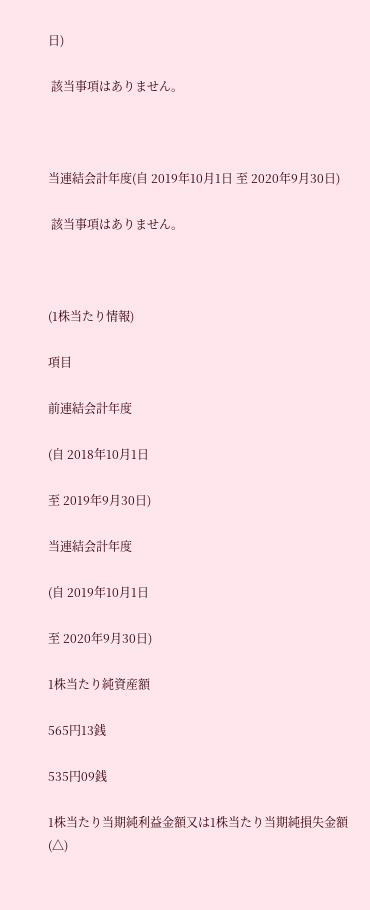日)

 該当事項はありません。



当連結会計年度(自 2019年10月1日 至 2020年9月30日)

 該当事項はありません。



(1株当たり情報)

項目

前連結会計年度

(自 2018年10月1日

至 2019年9月30日)

当連結会計年度

(自 2019年10月1日

至 2020年9月30日)

1株当たり純資産額

565円13銭

535円09銭

1株当たり当期純利益金額又は1株当たり当期純損失金額(△)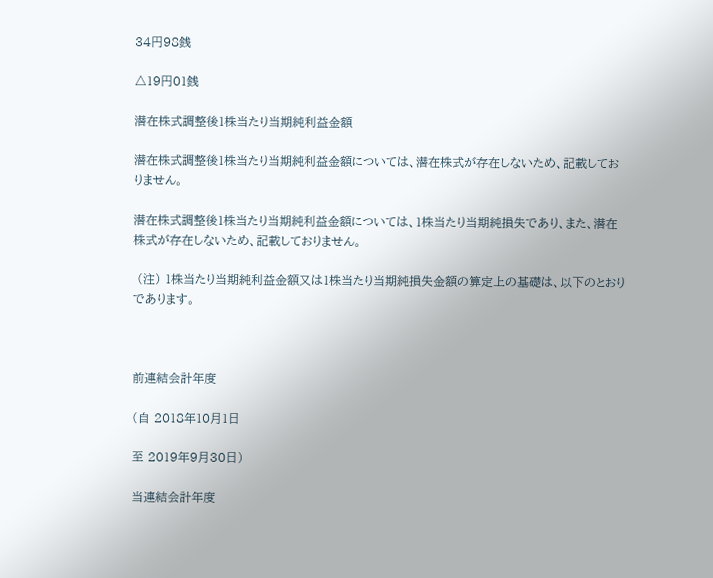34円98銭

△19円01銭

潜在株式調整後1株当たり当期純利益金額

潜在株式調整後1株当たり当期純利益金額については、潜在株式が存在しないため、記載しておりません。

潜在株式調整後1株当たり当期純利益金額については、1株当たり当期純損失であり、また、潜在株式が存在しないため、記載しておりません。

 (注) 1株当たり当期純利益金額又は1株当たり当期純損失金額の算定上の基礎は、以下のとおりであります。



前連結会計年度

(自 2018年10月1日

至 2019年9月30日)

当連結会計年度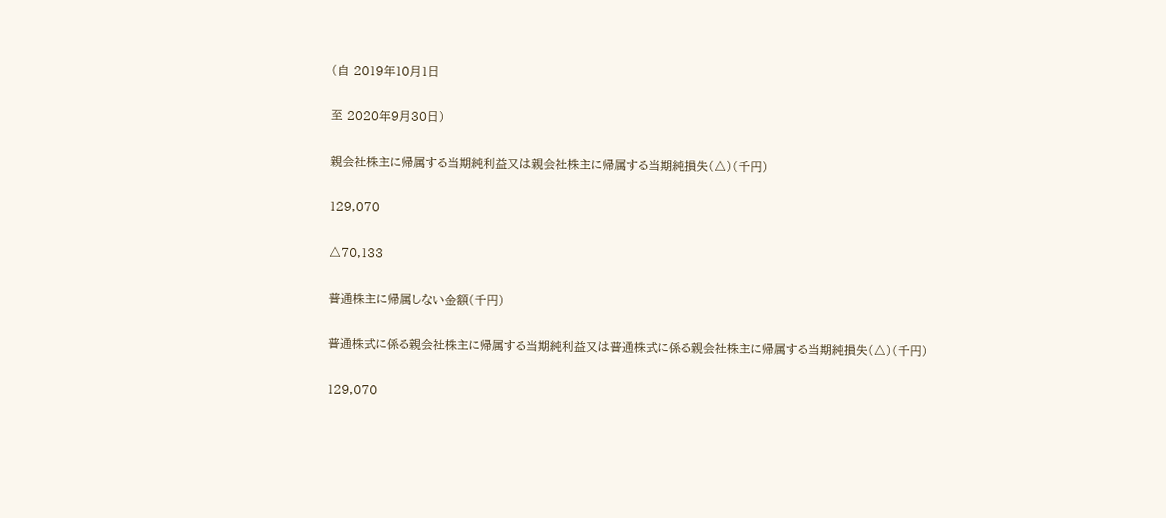(自 2019年10月1日

至 2020年9月30日)

親会社株主に帰属する当期純利益又は親会社株主に帰属する当期純損失(△)(千円)

129,070

△70,133

普通株主に帰属しない金額(千円)

普通株式に係る親会社株主に帰属する当期純利益又は普通株式に係る親会社株主に帰属する当期純損失(△)(千円)

129,070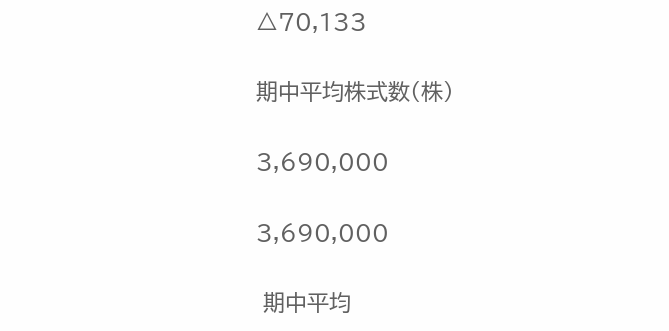△70,133

期中平均株式数(株)

3,690,000

3,690,000

 期中平均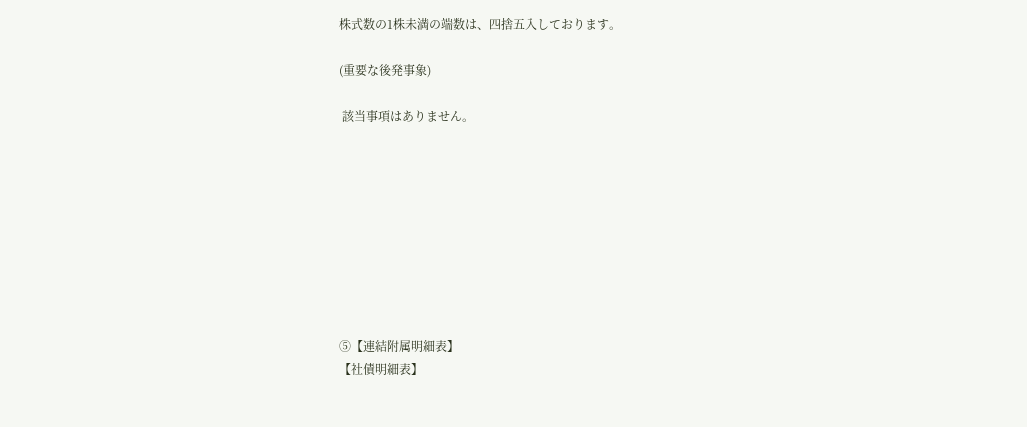株式数の1株未満の端数は、四捨五入しております。

(重要な後発事象)

 該当事項はありません。









⑤【連結附属明細表】
【社債明細表】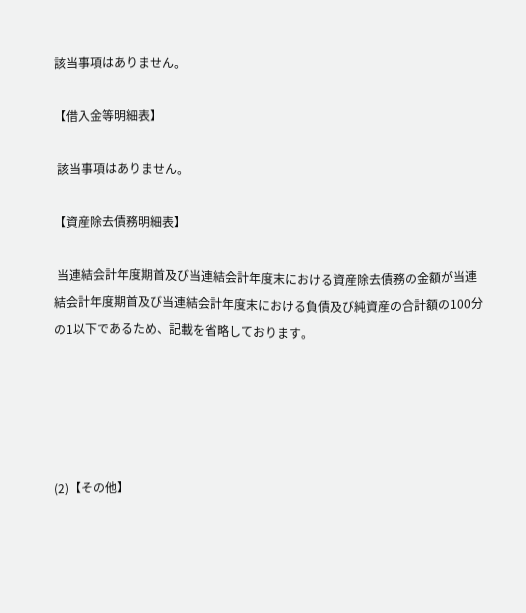該当事項はありません。

【借入金等明細表】

 該当事項はありません。

【資産除去債務明細表】

 当連結会計年度期首及び当連結会計年度末における資産除去債務の金額が当連結会計年度期首及び当連結会計年度末における負債及び純資産の合計額の100分の1以下であるため、記載を省略しております。





(2)【その他】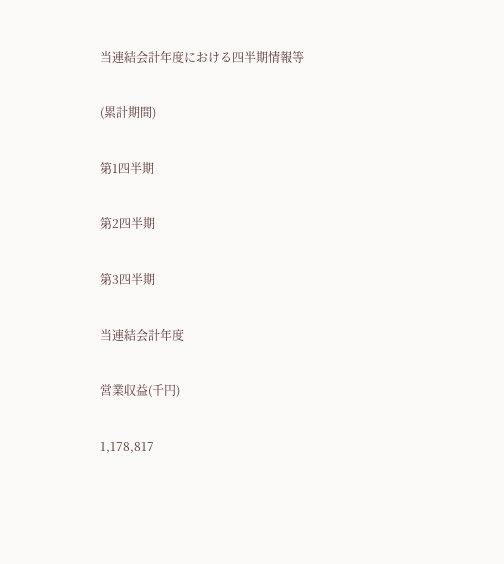当連結会計年度における四半期情報等

(累計期間)

第1四半期

第2四半期

第3四半期

当連結会計年度

営業収益(千円)

1,178,817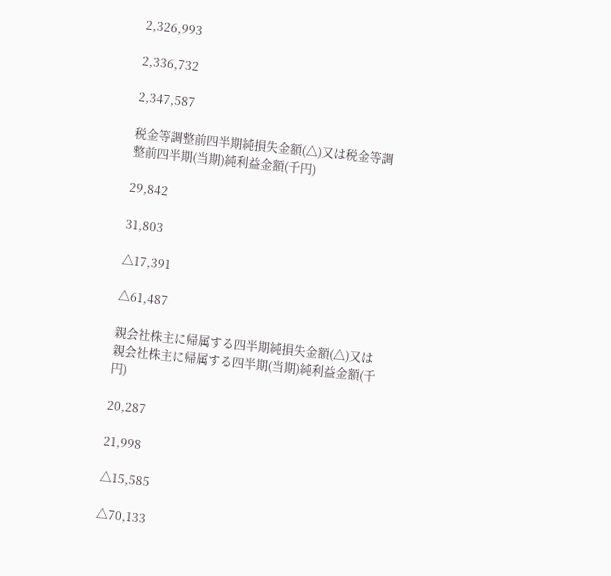2,326,993

2,336,732

2,347,587

税金等調整前四半期純損失金額(△)又は税金等調整前四半期(当期)純利益金額(千円)

29,842

31,803

△17,391

△61,487

親会社株主に帰属する四半期純損失金額(△)又は親会社株主に帰属する四半期(当期)純利益金額(千円)

20,287

21,998

△15,585

△70,133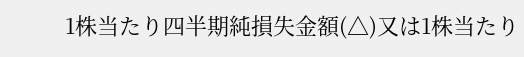1株当たり四半期純損失金額(△)又は1株当たり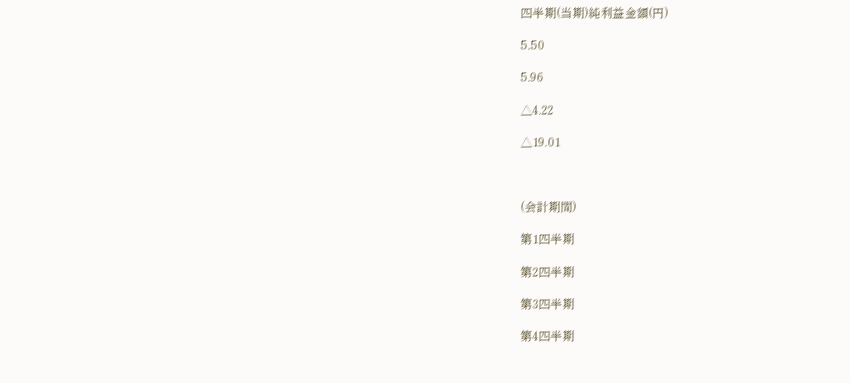四半期(当期)純利益金額(円)

5.50

5.96

△4.22

△19.01



(会計期間)

第1四半期

第2四半期

第3四半期

第4四半期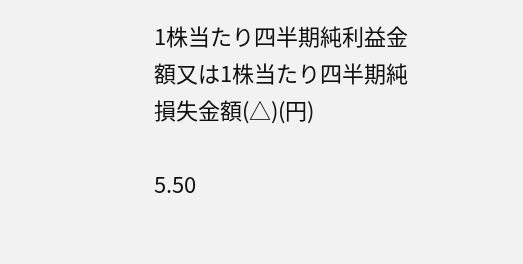1株当たり四半期純利益金額又は1株当たり四半期純損失金額(△)(円)

5.50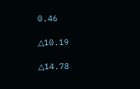0.46

△10.19

△14.78